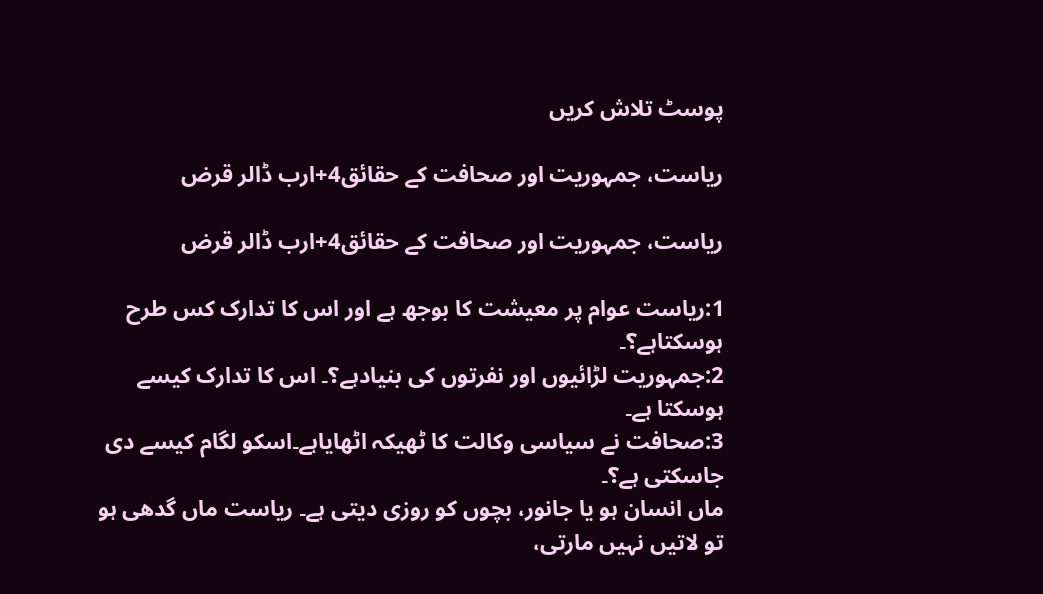پوسٹ تلاش کریں

ریاست، جمہوریت اور صحافت کے حقائق4+ارب ڈالر قرض

ریاست، جمہوریت اور صحافت کے حقائق4+ارب ڈالر قرض

1:ریاست عوام پر معیشت کا بوجھ ہے اور اس کا تدارک کس طرح ہوسکتاہے؟۔
2:جمہوریت لڑائیوں اور نفرتوں کی بنیادہے؟۔ اس کا تدارک کیسے ہوسکتا ہے۔
3:صحافت نے سیاسی وکالت کا ٹھیکہ اٹھایاہے۔اسکو لگام کیسے دی جاسکتی ہے؟۔
ماں انسان ہو یا جانور، بچوں کو روزی دیتی ہے۔ ریاست ماں گدھی ہو تو لاتیں نہیں مارتی،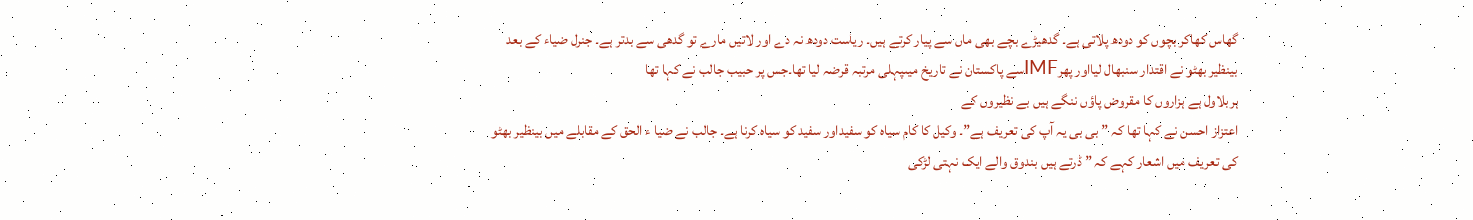گھاس کھاکر بچوں کو دودھ پلاتی ہے۔ گدھیڑے بچے بھی ماں سے پیار کرتے ہیں۔ ریاست دودھ نہ دے اور لاتیں مارے تو گدھی سے بدتر ہے۔ جنرل ضیاء کے بعد بینظیر بھٹو نے اقتدار سنبھال لیااور پھرIMFسے پاکستان نے تاریخ میںپہلی مرتبہ قرضہ لیا تھا۔جس پر حبیب جالب نے کہا تھا
ہربلاول ہے ہزاروں کا مقروض پاؤں ننگے ہیں بے نظیروں کے
اعتزاز احسن نے کہا تھا کہ ” بی بی یہ آپ کی تعریف ہے”۔ وکیل کا کام سیاہ کو سفیداور سفید کو سیاہ کرنا ہے۔ جالب نے ضیا ء الحق کے مقابلے میں بینظیر بھٹو کی تعریف میں اشعار کہے کہ ” ڈرتے ہیں بندوق والے ایک نہتی لڑکی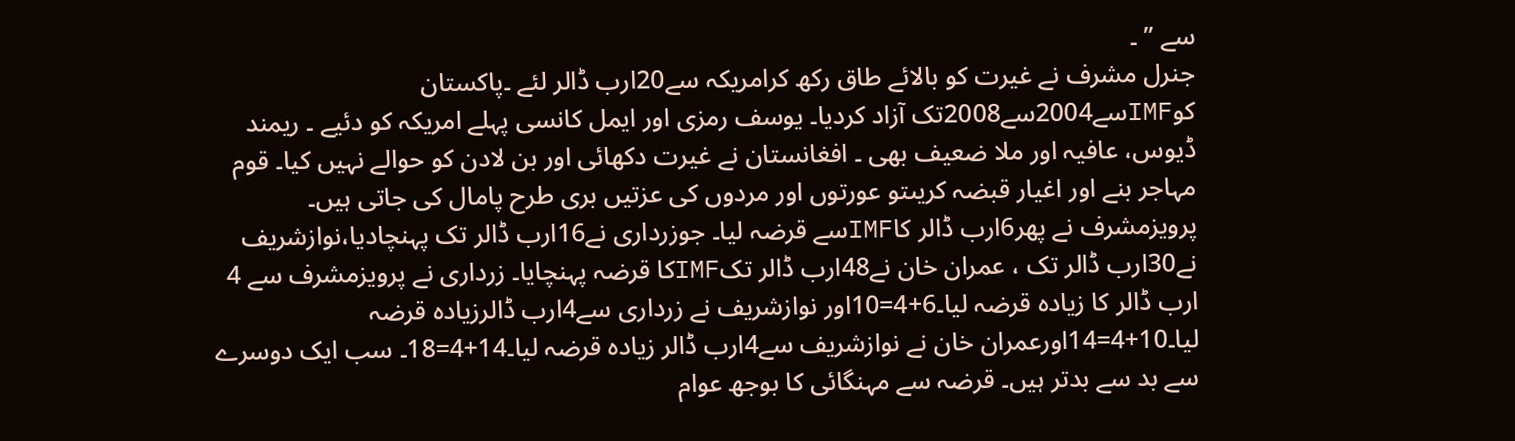سے ” ۔
جنرل مشرف نے غیرت کو بالائے طاق رکھ کرامریکہ سے20ارب ڈالر لئے ۔پاکستان کوIMFسے2004سے2008تک آزاد کردیا۔ یوسف رمزی اور ایمل کانسی پہلے امریکہ کو دئیے ۔ ریمند ڈیوس، عافیہ اور ملا ضعیف بھی ۔ افغانستان نے غیرت دکھائی اور بن لادن کو حوالے نہیں کیا۔ قوم مہاجر بنے اور اغیار قبضہ کریںتو عورتوں اور مردوں کی عزتیں بری طرح پامال کی جاتی ہیں۔
پرویزمشرف نے پھر6ارب ڈالر کاIMFسے قرضہ لیا۔ جوزرداری نے16ارب ڈالر تک پہنچادیا،نوازشریف نے30ارب ڈالر تک ، عمران خان نے48ارب ڈالر تکIMFکا قرضہ پہنچایا۔ زرداری نے پرویزمشرف سے 4 ارب ڈالر کا زیادہ قرضہ لیا۔6+4=10اور نوازشریف نے زرداری سے4ارب ڈالرزیادہ قرضہ لیا۔10+4=14اورعمران خان نے نوازشریف سے4ارب ڈالر زیادہ قرضہ لیا۔14+4=18۔ سب ایک دوسرے سے بد سے بدتر ہیں۔ قرضہ سے مہنگائی کا بوجھ عوام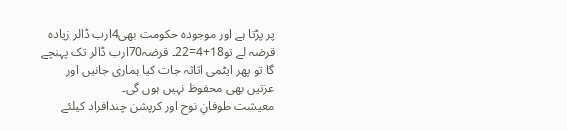پر پڑتا ہے اور موجودہ حکومت بھی4ارب ڈالر زیادہ قرضہ لے تو18+4=22۔ قرضہ70ارب ڈالر تک پہنچے گا تو پھر ایٹمی اثاثہ جات کیا ہماری جانیں اور عزتیں بھی محفوظ نہیں ہوں گی۔
معیشت طوفانِ نوح اور کرپشن چندافراد کیلئے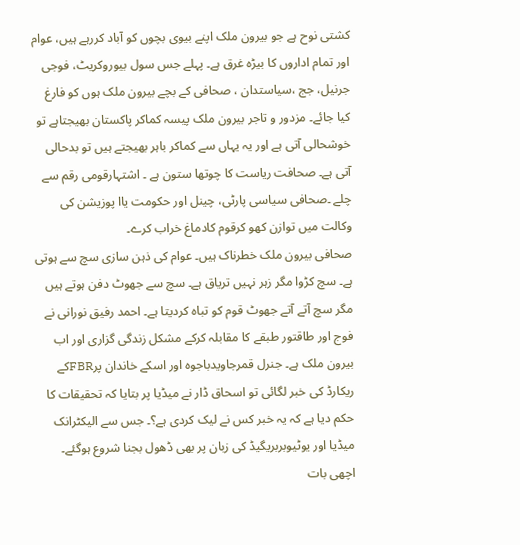کشتی نوح ہے جو بیرون ملک اپنے بیوی بچوں کو آباد کررہے ہیں، عوام اور تمام اداروں کا بیڑہ غرق ہے۔ پہلے جس سول بیوروکریٹ، فوجی جرنیل، جج ،سیاستدان ، صحافی کے بچے بیرون ملک ہوں کو فارغ کیا جائے۔ مزدور و تاجر بیرون ملک پیسہ کماکر پاکستان بھیجتاہے تو خوشحالی آتی ہے اور یہ یہاں سے کماکر باہر بھیجتے ہیں تو بدحالی آتی ہے۔ صحافت ریاست کا چوتھا ستون ہے ۔ اشتہارقومی رقم سے چلے ۔صحافی سیاسی پارٹی، چینل اور حکومت یاا پوزیشن کی وکالت میں توازن کھو کرقوم کادماغ خراب کرے۔
صحافی بیرون ملک خطرناک ہیں۔ عوام کی ذہن سازی سچ سے ہوتی ہے۔ سچ کڑوا مگر زہر نہیں تریاق ہے۔ سچ سے جھوٹ دفن ہوتے ہیں مگر سچ آتے آتے جھوٹ قوم کو تباہ کردیتا ہے۔ احمد رفیق نورانی نے فوج اور طاقتور طبقے کا مقابلہ کرکے مشکل زندگی گزاری اور اب بیرون ملک ہے۔ جنرل قمرجاویدباجوہ اور اسکے خاندان پرFBRکے ریکارڈ کی خبر لگائی تو اسحاق ڈار نے میڈیا پر بتایا کہ تحقیقات کا حکم دیا ہے کہ یہ خبر کس نے لیک کردی ہے؟۔ جس سے الیکٹرانک میڈیا اور یوٹیوبربریگیڈ کی زبان پر بھی ڈھول بجنا شروع ہوگئے۔ اچھی بات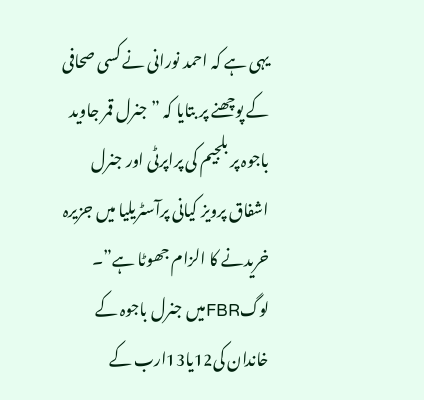یہی ہے کہ احمد نورانی نے کسی صحافی کے پوچھنے پر بتایا کہ ” جنرل قمر جاوید باجوہ پر بلجیم کی پراپرٹی اور جنرل اشفاق پرویز کیانی پرآسٹریلیا میں جزیرہ خریدنے کا الزام جھوٹا ہے”۔ لوگFBRمیں جنرل باجوہ کے خاندان کی12یا13ارب کے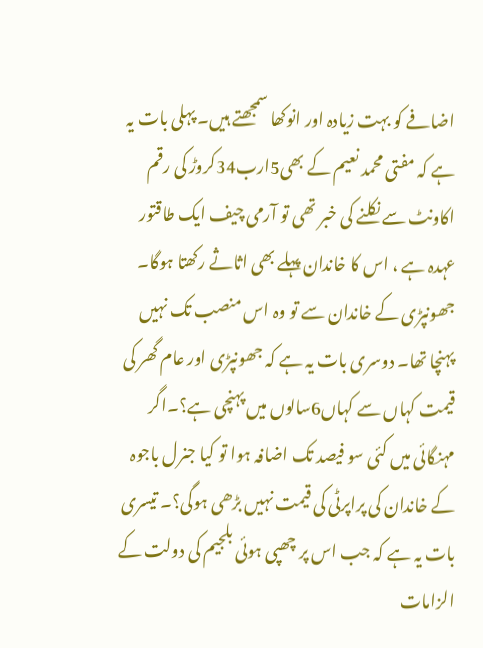اضافے کو بہت زیادہ اور انوکھا سمجھتے ہیں۔ پہلی بات یہ ہے کہ مفتی محمد نعیم کے بھی5ارب34کروڑ کی رقم اکاونٹ سے نکلنے کی خبر تھی تو آرمی چیف ایک طاقتور عہدہ ہے ، اس کا خاندان پہلے بھی اثاثے رکھتا ہوگا۔ جھونپڑی کے خاندان سے تو وہ اس منصب تک نہیں پہنچا تھا۔ دوسری بات یہ ہے کہ جھونپڑی اور عام گھر کی قیمت کہاں سے کہاں6سالوں میں پہنچی ہے؟۔اگر مہنگائی میں کئی سو فیصد تک اضافہ ہوا تو کیا جنرل باجوہ کے خاندان کی پراپرٹی کی قیمت نہیں بڑھی ہوگی؟۔ تیسری بات یہ ہے کہ جب اس پر چھپی ہوئی بلجیم کی دولت کے الزامات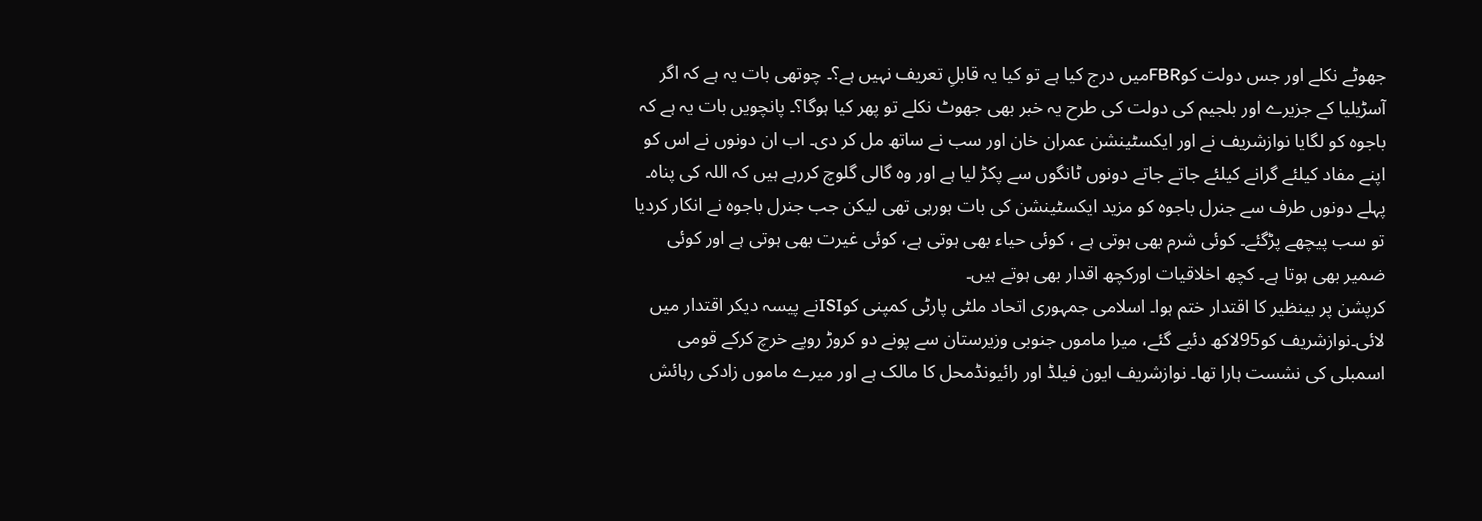جھوٹے نکلے اور جس دولت کوFBRمیں درج کیا ہے تو کیا یہ قابلِ تعریف نہیں ہے؟۔ چوتھی بات یہ ہے کہ اگر آسڑیلیا کے جزیرے اور بلجیم کی دولت کی طرح یہ خبر بھی جھوٹ نکلے تو پھر کیا ہوگا؟۔ پانچویں بات یہ ہے کہ باجوہ کو لگایا نوازشریف نے اور ایکسٹینشن عمران خان اور سب نے ساتھ مل کر دی۔ اب ان دونوں نے اس کو اپنے مفاد کیلئے گرانے کیلئے جاتے جاتے دونوں ٹانگوں سے پکڑ لیا ہے اور وہ گالی گلوچ کررہے ہیں کہ اللہ کی پناہ۔ پہلے دونوں طرف سے جنرل باجوہ کو مزید ایکسٹینشن کی بات ہورہی تھی لیکن جب جنرل باجوہ نے انکار کردیا تو سب پیچھے پڑگئے۔ کوئی شرم بھی ہوتی ہے ، کوئی حیاء بھی ہوتی ہے، کوئی غیرت بھی ہوتی ہے اور کوئی ضمیر بھی ہوتا ہے۔ کچھ اخلاقیات اورکچھ اقدار بھی ہوتے ہیں۔
کرپشن پر بینظیر کا اقتدار ختم ہوا۔ اسلامی جمہوری اتحاد ملٹی پارٹی کمپنی کوISIنے پیسہ دیکر اقتدار میں لائی۔نوازشریف کو95لاکھ دئیے گئے، میرا ماموں جنوبی وزیرستان سے پونے دو کروڑ روپے خرچ کرکے قومی اسمبلی کی نشست ہارا تھا۔ نوازشریف ایون فیلڈ اور رائیونڈمحل کا مالک ہے اور میرے ماموں زادکی رہائش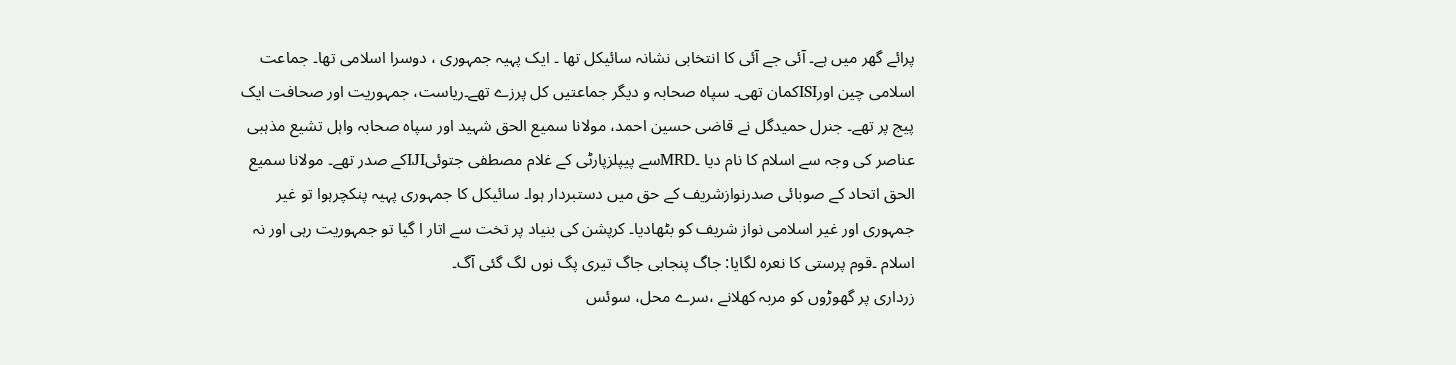پرائے گھر میں ہے۔ آئی جے آئی کا انتخابی نشانہ سائیکل تھا ۔ ایک پہیہ جمہوری ، دوسرا اسلامی تھا۔ جماعت اسلامی چین اورISIکمان تھی۔ سپاہ صحابہ و دیگر جماعتیں کل پرزے تھے۔ریاست، جمہوریت اور صحافت ایک پیج پر تھے۔ جنرل حمیدگل نے قاضی حسین احمد، مولانا سمیع الحق شہید اور سپاہ صحابہ واہل تشیع مذہبی عناصر کی وجہ سے اسلام کا نام دیا ۔MRDسے پیپلزپارٹی کے غلام مصطفی جتوئیIJIکے صدر تھے۔ مولانا سمیع الحق اتحاد کے صوبائی صدرنوازشریف کے حق میں دستبردار ہوا۔ سائیکل کا جمہوری پہیہ پنکچرہوا تو غیر جمہوری اور غیر اسلامی نواز شریف کو بٹھادیا۔ کرپشن کی بنیاد پر تخت سے اتار ا گیا تو جمہوریت رہی اور نہ اسلام ۔قوم پرستی کا نعرہ لگایا: جاگ پنجابی جاگ تیری پگ نوں لگ گئی آگ۔
زرداری پر گھوڑوں کو مربہ کھلانے ،سرے محل، سوئس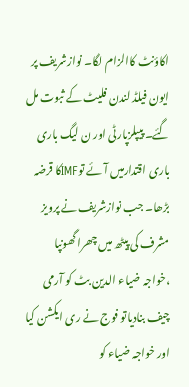اکاؤنٹ کاالزام لگا۔ نوازشریف پر ایون فیلڈ لندن فلیٹ کے ثبوت مل گئے۔ پیپلزپارٹی اور ن لیگ باری باری اقتدارمیں آئے توIMFکا قرضہ بڑھا۔ جب نوازشریف نے پرویز مشرف کی پیٹھ میں چھرا گھونپا ،خواجہ ضیاء الدین بٹ کو آرمی چیف بنادیاتو فوج نے ری ایکشن کیا اور خواجہ ضیاء کو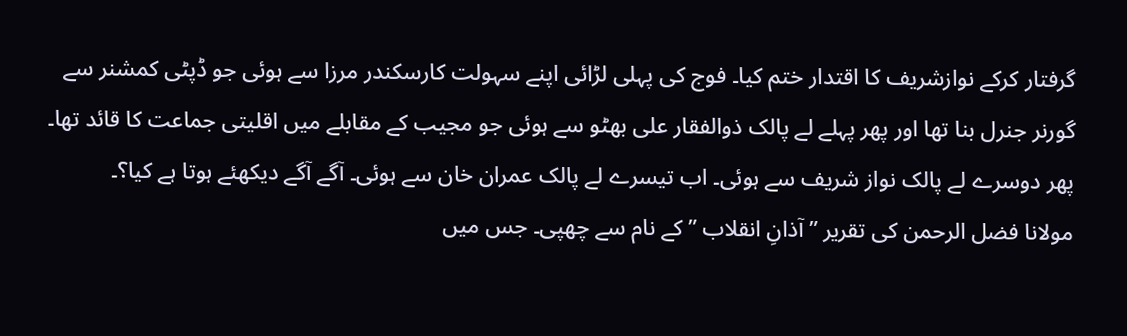گرفتار کرکے نوازشریف کا اقتدار ختم کیا۔ فوج کی پہلی لڑائی اپنے سہولت کارسکندر مرزا سے ہوئی جو ڈپٹی کمشنر سے گورنر جنرل بنا تھا اور پھر پہلے لے پالک ذوالفقار علی بھٹو سے ہوئی جو مجیب کے مقابلے میں اقلیتی جماعت کا قائد تھا۔ پھر دوسرے لے پالک نواز شریف سے ہوئی۔ اب تیسرے لے پالک عمران خان سے ہوئی۔ آگے آگے دیکھئے ہوتا ہے کیا؟۔
مولانا فضل الرحمن کی تقریر ” آذانِ انقلاب ”کے نام سے چھپی۔ جس میں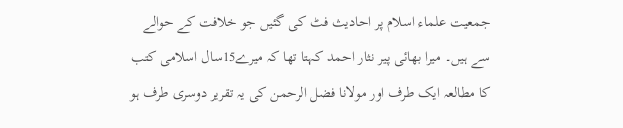جمعیت علماء اسلام پر احادیث فٹ کی گئیں جو خلافت کے حوالے سے ہیں۔ میرا بھائی پیر نثار احمد کہتا تھا کہ میرے15سال اسلامی کتب کا مطالعہ ایک طرف اور مولانا فضل الرحمن کی یہ تقریر دوسری طرف ہو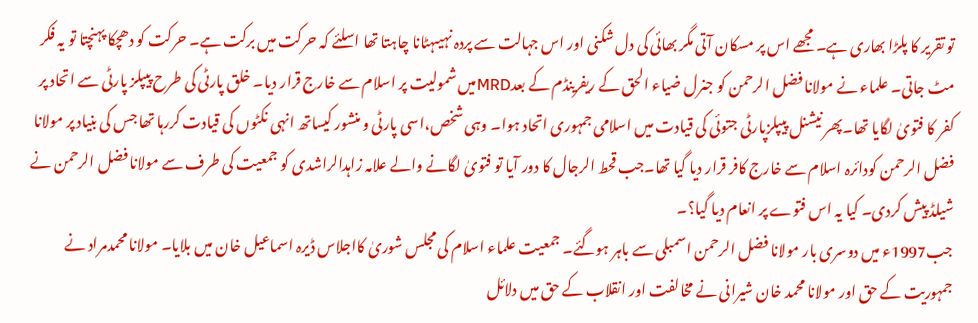تو تقریر کا پلڑا بھاری ہے۔ مجھے اس پر مسکان آتی مگر بھائی کی دل شکنی اور اس جہالت سے پردہ نہیںہٹانا چاہتا تھا اسلئے کہ حرکت میں برکت ہے۔ حرکت کو دھچکا پہنچتا تو یہ فکر مٹ جاتی۔ علماء نے مولانا فضل الرحمن کو جنرل ضیاء الحق کے ریفرینڈم کے بعدMRDمیں شمولیت پر اسلام سے خارج قرار دیا۔ خلق پارٹی کی طرح پیپلز پارٹی سے اتحاد پر کفر کا فتویٰ لگایا تھا۔پھر نیشنل پیپلزپارٹی جتوئی کی قیادت میں اسلامی جمہوری اتحاد ہوا۔ وہی شخص،اسی پارٹی و منشور کیساتھ انہی نکٹوں کی قیادت کررہا تھا جس کی بنیاد پر مولانا فضل الرحمن کودائرہ اسلام سے خارج کافر قرار دیا گیا تھا۔جب قحط الرجال کا دور آیا تو فتویٰ لگانے والے علامہ زاہدالراشدی کو جمعیت کی طرف سے مولانا فضل الرحمن نے شیلڈ پیش کردی۔ کیا یہ اس فتوے پر انعام دیا گیا؟۔
جب1997ء میں دوسری بار مولانا فضل الرحمن اسمبلی سے باہر ہوگئے۔ جمعیت علماء اسلام کی مجلس شوریٰ کااجلاس ڈیرہ اسماعیل خان میں بلایا۔ مولانا محمدمراد نے جمہوریت کے حق اور مولانا محمد خان شیرانی نے مخالفت اور انقلاب کے حق میں دلائل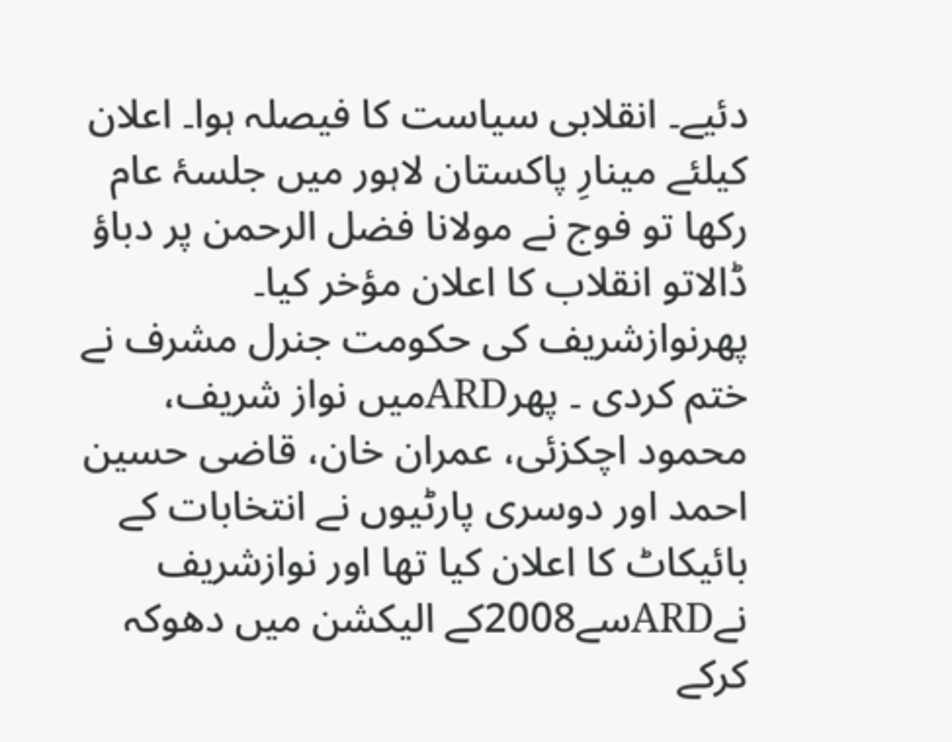دئیے۔ انقلابی سیاست کا فیصلہ ہوا۔ اعلان کیلئے مینارِ پاکستان لاہور میں جلسۂ عام رکھا تو فوج نے مولانا فضل الرحمن پر دباؤ ڈالاتو انقلاب کا اعلان مؤخر کیا۔ پھرنوازشریف کی حکومت جنرل مشرف نے ختم کردی ۔ پھرARDمیں نواز شریف، محمود اچکزئی، عمران خان، قاضی حسین احمد اور دوسری پارٹیوں نے انتخابات کے بائیکاٹ کا اعلان کیا تھا اور نوازشریف نےARDسے2008کے الیکشن میں دھوکہ کرکے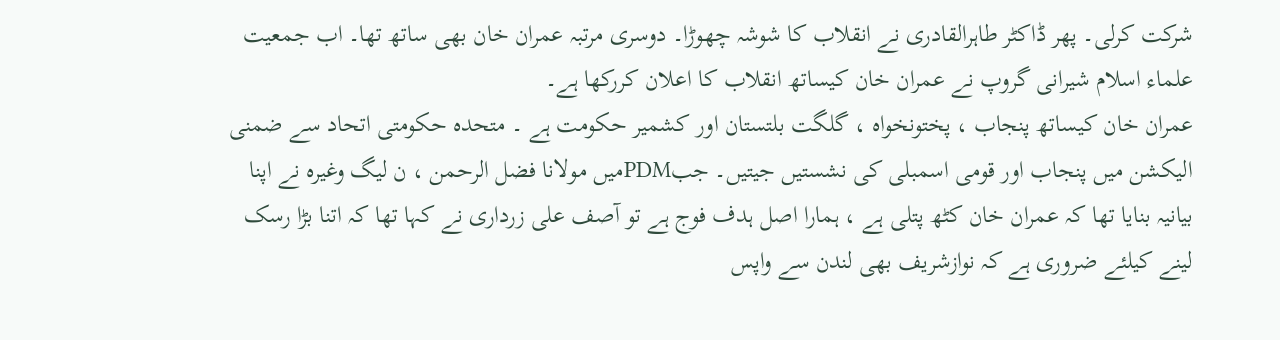شرکت کرلی۔ پھر ڈاکٹر طاہرالقادری نے انقلاب کا شوشہ چھوڑا۔ دوسری مرتبہ عمران خان بھی ساتھ تھا۔ اب جمعیت علماء اسلام شیرانی گروپ نے عمران خان کیساتھ انقلاب کا اعلان کررکھا ہے۔
عمران خان کیساتھ پنجاب ، پختونخواہ ، گلگت بلتستان اور کشمیر حکومت ہے ۔ متحدہ حکومتی اتحاد سے ضمنی الیکشن میں پنجاب اور قومی اسمبلی کی نشستیں جیتیں۔ جبPDMمیں مولانا فضل الرحمن ، ن لیگ وغیرہ نے اپنا بیانیہ بنایا تھا کہ عمران خان کٹھ پتلی ہے ، ہمارا اصل ہدف فوج ہے تو آصف علی زرداری نے کہا تھا کہ اتنا بڑا رسک لینے کیلئے ضروری ہے کہ نوازشریف بھی لندن سے واپس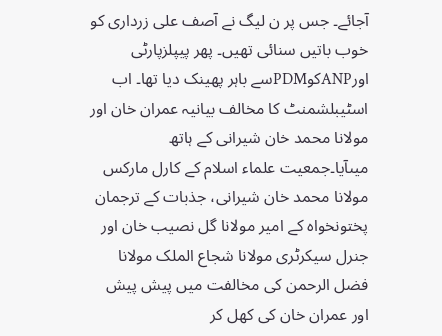آجائے۔ جس پر ن لیگ نے آصف علی زرداری کو خوب باتیں سنائی تھیں۔ پھر پیپلزپارٹی اورANPکوPDMسے باہر پھینک دیا تھا۔ اب اسٹیبلشمنٹ کا مخالف بیانیہ عمران خان اور مولانا محمد خان شیرانی کے ہاتھ میںآیا۔جمعیت علماء اسلام کے کارل مارکس مولانا محمد خان شیرانی، جذبات کے ترجمان پختونخواہ کے امیر مولانا گل نصیب خان اور جنرل سیکرٹری مولانا شجاع الملک مولانا فضل الرحمن کی مخالفت میں پیش پیش اور عمران خان کی کھل کر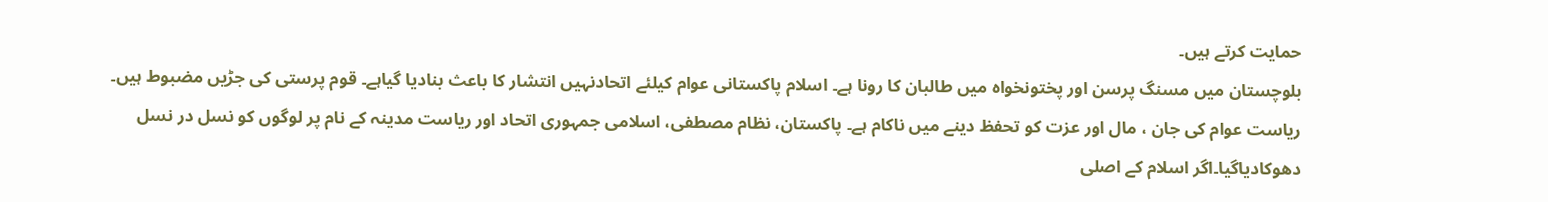حمایت کرتے ہیں۔
بلوچستان میں مسنگ پرسن اور پختونخواہ میں طالبان کا رونا ہے۔ اسلام پاکستانی عوام کیلئے اتحادنہیں انتشار کا باعث بنادیا گیاہے۔ قوم پرستی کی جڑیں مضبوط ہیں۔ ریاست عوام کی جان ، مال اور عزت کو تحفظ دینے میں ناکام ہے۔ پاکستان، نظام مصطفی، اسلامی جمہوری اتحاد اور ریاست مدینہ کے نام پر لوگوں کو نسل در نسل دھوکادیاگیا۔اگر اسلام کے اصلی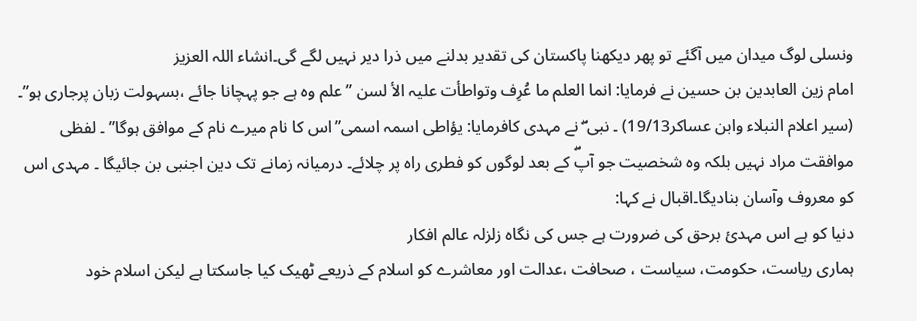ونسلی لوگ میدان میں آگئے تو پھر دیکھنا پاکستان کی تقدیر بدلنے میں ذرا دیر نہیں لگے گی۔انشاء اللہ العزیز
امام زین العابدین بن حسین نے فرمایا: انما العلم ما عُرِف وتواطأت علیہ الأ لسن ”علم وہ ہے جو پہچانا جائے ،بسہولت زبان پرجاری ہو”۔ (سیر اعلام النبلاء وابن عساکر19/13) ۔ نبی ۖ نے مہدی کافرمایا: یؤاطی اسمہ اسمی”اس کا نام میرے نام کے موافق ہوگا” ۔ لفظی موافقت مراد نہیں بلکہ وہ شخصیت جو آپۖ کے بعد لوگوں کو فطری راہ پر چلائے۔ درمیانہ زمانے تک دین اجنبی بن جائیگا ۔ مہدی اس کو معروف وآسان بنادیگا۔اقبال نے کہا:
دنیا کو ہے اس مہدیٔ برحق کی ضرورت ہے جس کی نگاہ زلزلہ عالم افکار
ہماری ریاست، حکومت، سیاست ، صحافت ،عدالت اور معاشرے کو اسلام کے ذریعے ٹھیک کیا جاسکتا ہے لیکن اسلام خود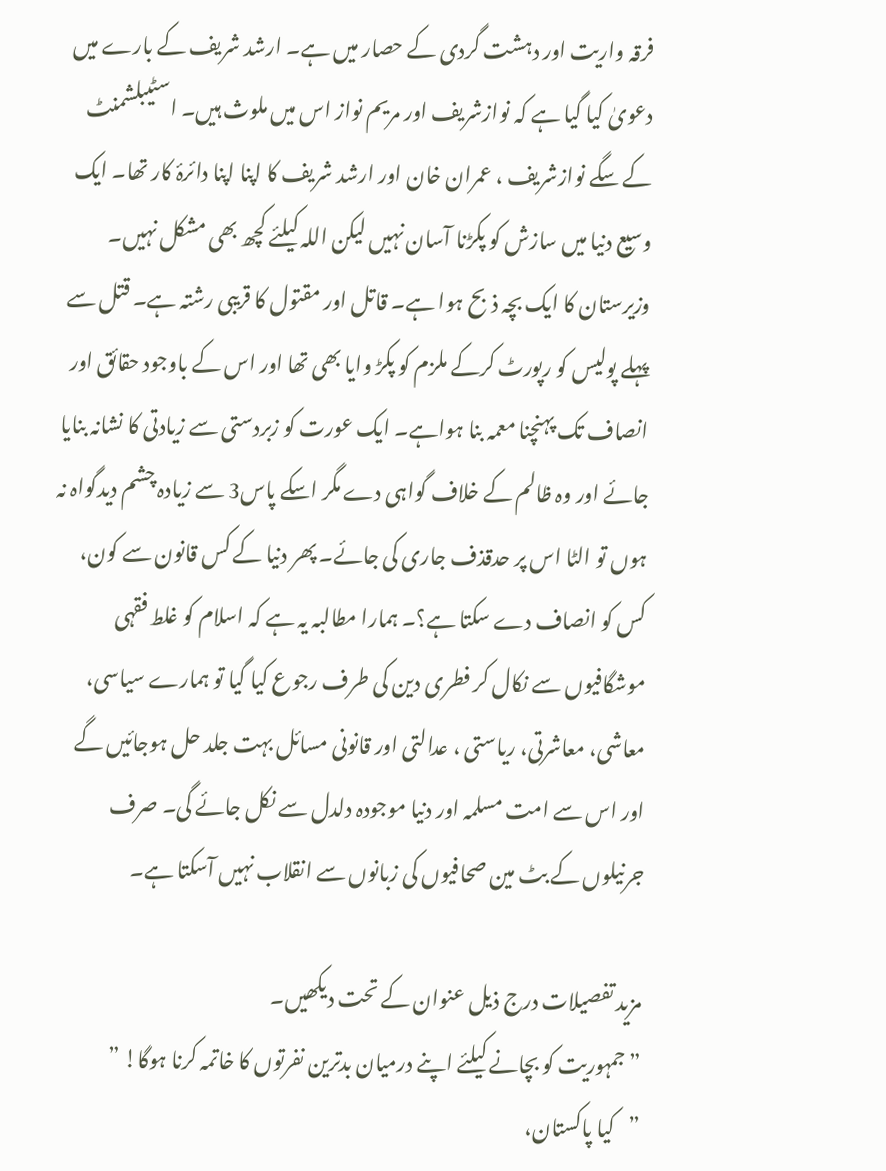فرقہ واریت اور دہشت گردی کے حصار میں ہے۔ ارشد شریف کے بارے میں دعویٰ کیا گیا ہے کہ نوازشریف اور مریم نواز اس میں ملوث ہیں۔ اسٹیبلشمنٹ کے سگے نوازشریف ، عمران خان اور ارشد شریف کا اپنا اپنا دائرۂ کار تھا۔ ایک وسیع دنیا میں سازش کو پکڑنا آسان نہیں لیکن اللہ کیلئے کچھ بھی مشکل نہیں۔ وزیرستان کا ایک بچہ ذبح ہوا ہے۔ قاتل اور مقتول کا قریبی رشتہ ہے۔ قتل سے پہلے پولیس کو رپورٹ کرکے ملزم کو پکڑ وایا بھی تھا اور اس کے باوجود حقائق اور انصاف تک پہنچنا معمہ بنا ہواہے۔ ایک عورت کو زبردستی سے زیادتی کا نشانہ بنایا جائے اور وہ ظالم کے خلاف گواہی دے مگر اسکے پاس3 سے زیادہ چشم دیدگواہ نہ ہوں تو الٹا اس پر حدقذف جاری کی جائے۔ پھر دنیا کے کس قانون سے کون، کس کو انصاف دے سکتا ہے؟۔ ہمارا مطالبہ یہ ہے کہ اسلام کو غلط فقہی موشگافیوں سے نکال کر فطری دین کی طرف رجوع کیا گیا تو ہمارے سیاسی، معاشی، معاشرتی، ریاستی ، عدالتی اور قانونی مسائل بہت جلد حل ہوجائیں گے اور اس سے امت مسلمہ اور دنیا موجودہ دلدل سے نکل جائے گی۔ صرف جرنیلوں کے بٹ مین صحافیوں کی زبانوں سے انقلاب نہیں آسکتا ہے۔

مزید تفصیلات درج ذیل عنوان کے تحت دیکھیں۔
”جمہوریت کو بچانے کیلئے اپنے درمیان بدترین نفرتوں کا خاتمہ کرنا ہوگا! ”
”کیا پاکستان،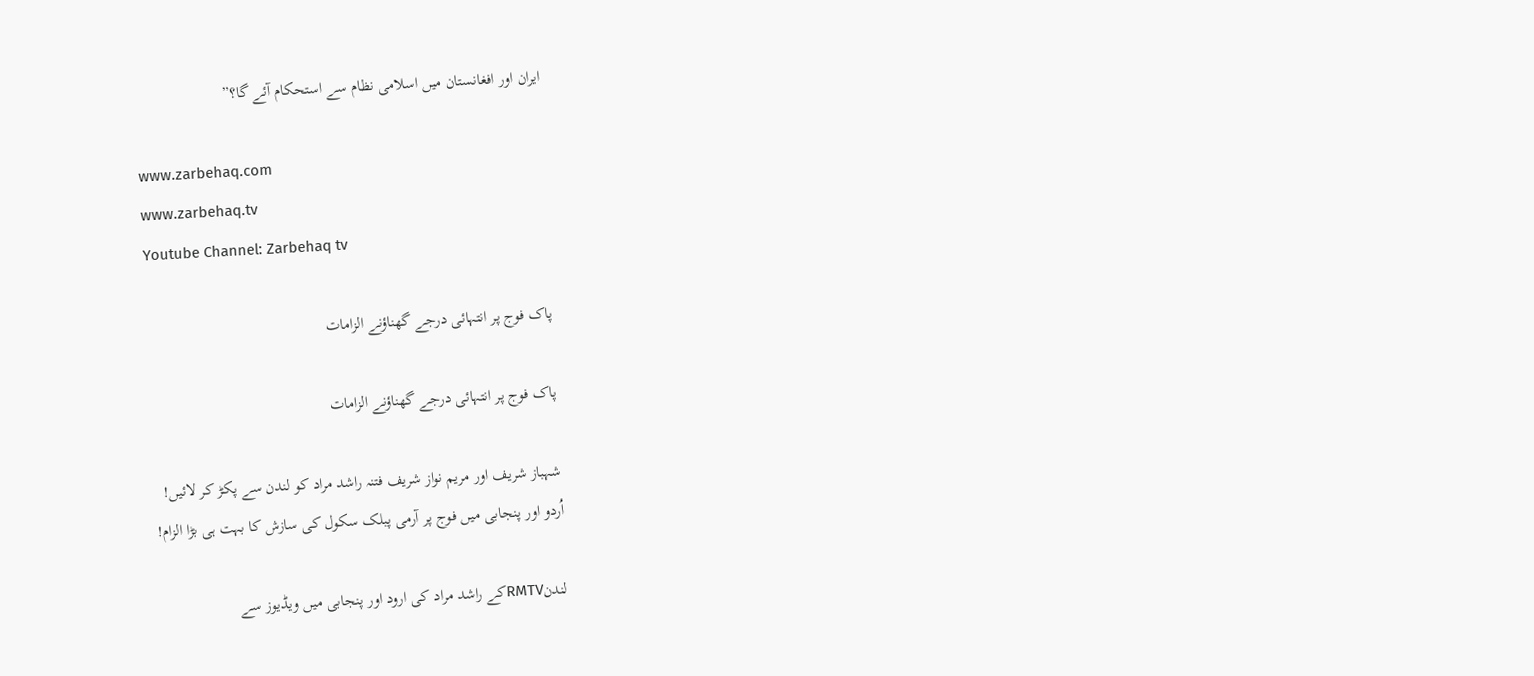ایران اور افغانستان میں اسلامی نظام سے استحکام آئے گا؟”

www.zarbehaq.com
www.zarbehaq.tv
Youtube Channel: Zarbehaq tv

پاک فوج پر انتہائی درجے گھناؤنے الزامات

پاک فوج پر انتہائی درجے گھناؤنے الزامات

شہباز شریف اور مریم نواز شریف فتنہ راشد مراد کو لندن سے پکڑ کر لائیں!
اُردو اور پنجابی میں فوج پر آرمی پبلک سکول کی سازش کا بہت ہی بڑا الزام!

لندنRMTVکے راشد مراد کی ارود اور پنجابی میں ویڈیوز سے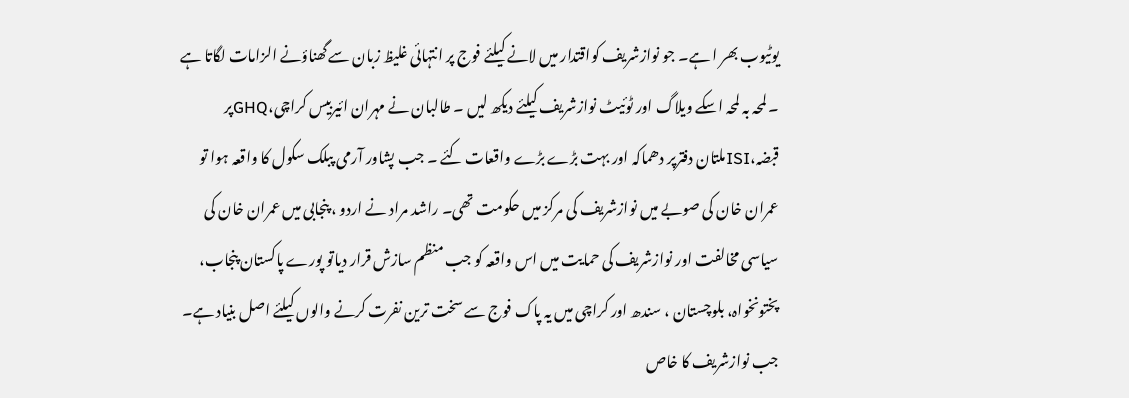یوٹیوب بھر ا ہے۔ جو نوازشریف کواقتدار میں لانے کیلئے فوج پر انتہائی غلیظ زبان سے گھناؤنے الزامات لگاتا ہے ۔ لمحہ بہ لمحہ اسکے ویلاگ اور ٹوئیٹ نوازشریف کیلئے دیکھ لیں ۔ طالبان نے مہران ائیربیس کراچی،GHQپر قبضہ،ISIملتان دفترپر دھماکہ اور بہت بڑے بڑے واقعات کئے ۔ جب پشاور آرمی پبلک سکول کا واقعہ ہوا تو عمران خان کی صوبے میں نوازشریف کی مرکز میں حکومت تھی۔ راشد مراد نے اردو ، پنجابی میں عمران خان کی سیاسی مخالفت اور نوازشریف کی حمایت میں اس واقعہ کو جب منظم سازش قرار دیاتو پورے پاکستان پنجاب، پختونخواہ، بلوچستان ، سندھ اور کراچی میں یہ پاک فوج سے سخت ترین نفرت کرنے والوں کیلئے اصل بنیاد ہے۔ جب نوازشریف کا خاص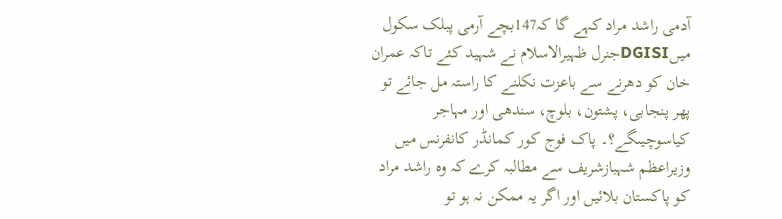آدمی راشد مراد کہے گا کہ147بچے آرمی پبلک سکول میںDGISIجنرل ظہیرالاسلام نے شہید کئے تاکہ عمران خان کو دھرنے سے باعزت نکلنے کا راستہ مل جائے تو پھر پنجابی، پشتون، بلوچ، سندھی اور مہاجر کیاسوچیںگے؟۔ پاک فوج کور کمانڈر کانفرنس میں وزیراعظم شہبازشریف سے مطالبہ کرے کہ وہ راشد مراد کو پاکستان بلائیں اور اگر یہ ممکن نہ ہو تو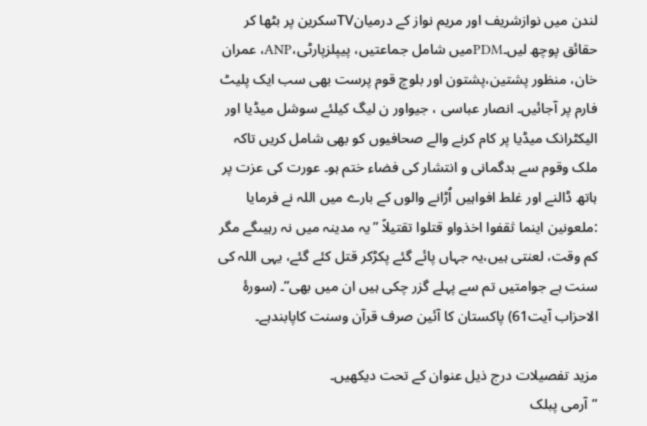لندن میں نوازشریف اور مریم نواز کے درمیانTVسکرین پر بٹھا کر حقائق پوچھ لیں۔PDMمیں شامل جماعتیں، پیپلزپارٹی،ANP، عمران خان، منظور پشتین،پشتون اور بلوچ قوم پرست بھی سب ایک پلیٹ فارم پر آجائیں۔ انصار عباسی ، جیواور ن لیگ کیلئے سوشل میڈیا اور الیکٹرانک میڈیا پر کام کرنے والے صحافیوں کو بھی شامل کریں تاکہ ملک وقوم سے بدگمانی و انتشار کی فضاء ختم ہو۔ عورت کی عزت پر ہاتھ ڈالنے اور غلط افواہیں اُڑانے والوں کے بارے میں اللہ نے فرمایا :ملعونین اینما ثقفوا اخذواو قتلوا تقتیلاً ”یہ مدینہ میں نہ رہیںگے مگر کم وقت، لعنتی ہیں،یہ جہاں پائے گئے پکڑکر قتل کئے گئے، یہی اللہ کی سنت ہے جوامتیں تم سے پہلے گزر چکی ہیں ان میں بھی”۔ (سورۂ الاحزاب آیت61) پاکستان کا آئین صرف قرآن وسنت کاپابندہے۔

مزید تفصیلات درج ذیل عنوان کے تحت دیکھیں۔
”آرمی پبلک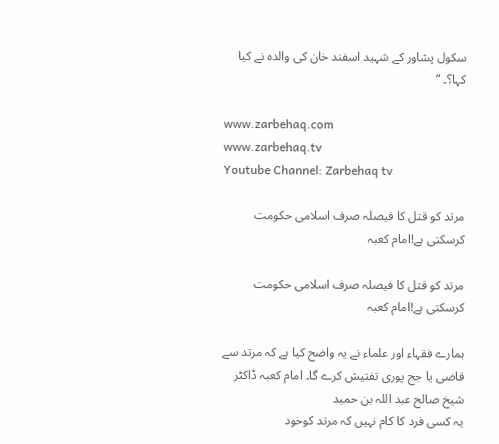سکول پشاور کے شہید اسفند خان کی والدہ نے کیا کہا؟۔ ”

www.zarbehaq.com
www.zarbehaq.tv
Youtube Channel: Zarbehaq tv

مرتد کو قتل کا فیصلہ صرف اسلامی حکومت کرسکتی ہے!امام کعبہ

مرتد کو قتل کا فیصلہ صرف اسلامی حکومت کرسکتی ہے!امام کعبہ

ہمارے فقہاء اور علماء نے یہ واضح کیا ہے کہ مرتد سے قاضی یا جج پوری تفتیش کرے گا۔ امام کعبہ ڈاکٹر شیخ صالح عبد اللہ بن حمید
یہ کسی فرد کا کام نہیں کہ مرتد کوخود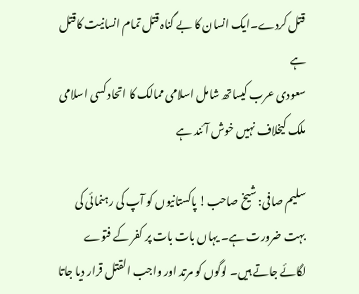قتل کردے۔ایک انسان کا بے گناہ قتل تمام انسانیت کاقتل ہے
سعودی عرب کیساتھ شامل اسلامی ممالک کا اتحاد کسی اسلامی ملک کیخلاف نہیں خوش آئند ہے

سلیم صافی: شیخ صاحب! پاکستانیوں کو آپ کی رہنمائی کی بہت ضرورت ہے۔ یہاں بات بات پر کفر کے فتوے لگائے جاتے ہیں۔ لوگوں کو مرتد اور واجب القتل قرار دیا جاتا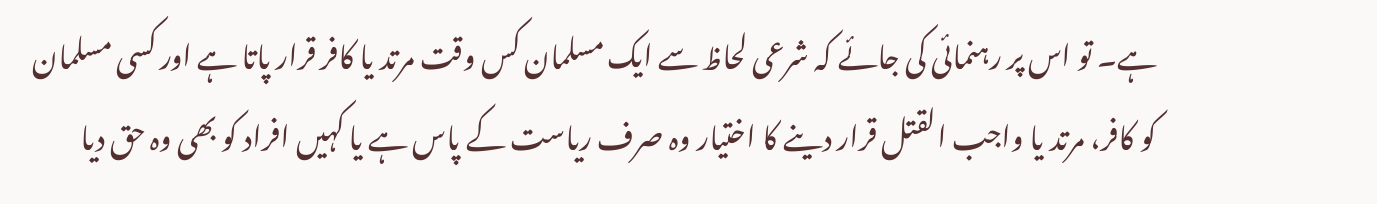ہے۔ تو اس پر رہنمائی کی جائے کہ شرعی لحاظ سے ایک مسلمان کس وقت مرتد یا کافر قرار پاتا ہے اور کسی مسلمان کو کافر، مرتد یا واجب القتل قرار دینے کا اختیار وہ صرف ریاست کے پاس ہے یا کہیں افراد کو بھی وہ حق دیا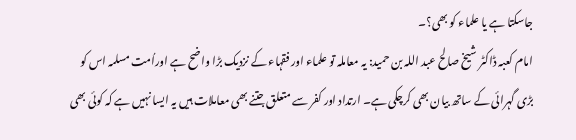جاسکتا ہے یا علماء کو بھی؟۔
امام کعبہ ڈاکٹر شیخ صالح عبد اللہ بن حمید: یہ معاملہ تو علماء اور فقہاء کے نزدیک بڑا واضح ہے اوراُمت مسلمہ اس کو بڑی گہرائی کے ساتھ بیان بھی کرچکی ہے۔ ارتداد اور کفر سے متعلق جتنے بھی معاملات ہیں یہ ایسا نہیں ہے کہ کوئی بھی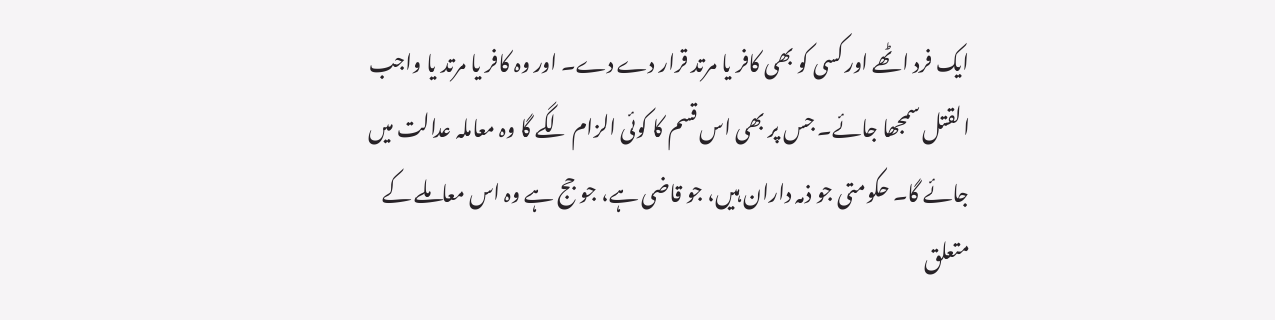ایک فرد اٹھے اور کسی کو بھی کافر یا مرتد قرار دے دے۔ اور وہ کافر یا مرتد یا واجب القتل سمجھا جائے۔ جس پر بھی اس قسم کا کوئی الزام لگے گا وہ معاملہ عدالت میں جائے گا۔ حکومتی جو ذمہ داران ہیں، جو قاضی ہے، جو جج ہے وہ اس معاملے کے متعلق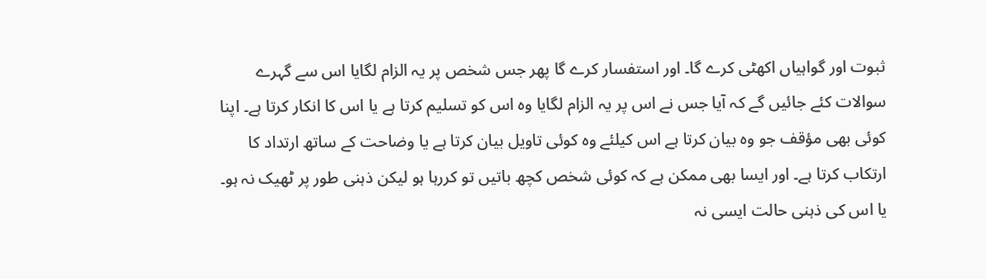ثبوت اور گواہیاں اکھٹی کرے گا۔ اور استفسار کرے گا پھر جس شخص پر یہ الزام لگایا اس سے گہرے سوالات کئے جائیں گے کہ آیا جس نے اس پر یہ الزام لگایا وہ اس کو تسلیم کرتا ہے یا اس کا انکار کرتا ہے۔ اپنا کوئی بھی مؤقف جو وہ بیان کرتا ہے اس کیلئے وہ کوئی تاویل بیان کرتا ہے یا وضاحت کے ساتھ ارتداد کا ارتکاب کرتا ہے۔ اور ایسا بھی ممکن ہے کہ کوئی شخص کچھ باتیں تو کررہا ہو لیکن ذہنی طور پر ٹھیک نہ ہو۔ یا اس کی ذہنی حالت ایسی نہ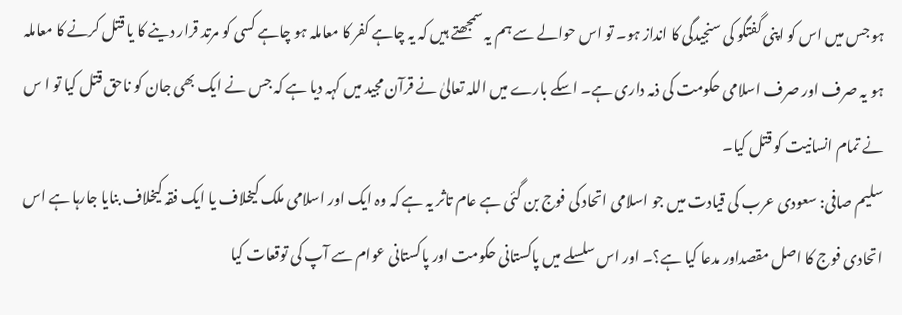ہو جس میں اس کو اپنی گفتگو کی سنجیدگی کا انداز ہو۔ تو اس حوالے سے ہم یہ سمجھتے ہیں کہ یہ چاہے کفر کا معاملہ ہو چاہے کسی کو مرتد قرار دینے کا یا قتل کرنے کا معاملہ ہو یہ صرف اور صرف اسلامی حکومت کی ذمہ داری ہے۔ اسکے بارے میں اللہ تعالیٰ نے قرآن مجید میں کہہ دیا ہے کہ جس نے ایک بھی جان کو ناحق قتل کیا تو ا س نے تمام انسانیت کو قتل کیا۔
سلیم صافی: سعودی عرب کی قیادت میں جو اسلامی اتحاد کی فوج بن گئی ہے عام تاثر یہ ہے کہ وہ ایک اور اسلامی ملک کیخلاف یا ایک فقہ کیخلاف بنایا جارہا ہے اس اتحادی فوج کا اصل مقصداور مدعا کیا ہے؟۔ اور اس سلسلے میں پاکستانی حکومت اور پاکستانی عوام سے آپ کی توقعات کیا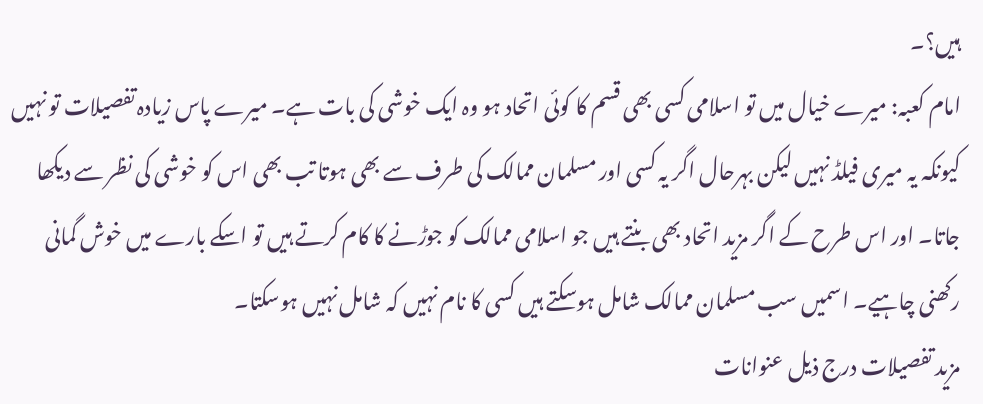ہیں؟۔
امام کعبہ: میرے خیال میں تو اسلامی کسی بھی قسم کا کوئی اتحاد ہو وہ ایک خوشی کی بات ہے۔ میرے پاس زیادہ تفصیلات تو نہیں کیونکہ یہ میری فیلڈ نہیں لیکن بہرحال اگر یہ کسی اور مسلمان ممالک کی طرف سے بھی ہوتا تب بھی اس کو خوشی کی نظر سے دیکھا جاتا۔ اور اس طرح کے اگر مزید اتحاد بھی بنتے ہیں جو اسلامی ممالک کو جوڑنے کا کام کرتے ہیں تو اسکے بارے میں خوش گمانی رکھنی چاہیے۔ اسمیں سب مسلمان ممالک شامل ہوسکتے ہیں کسی کا نام نہیں کہ شامل نہیں ہوسکتا۔
مزید تفصیلات درج ذیل عنوانات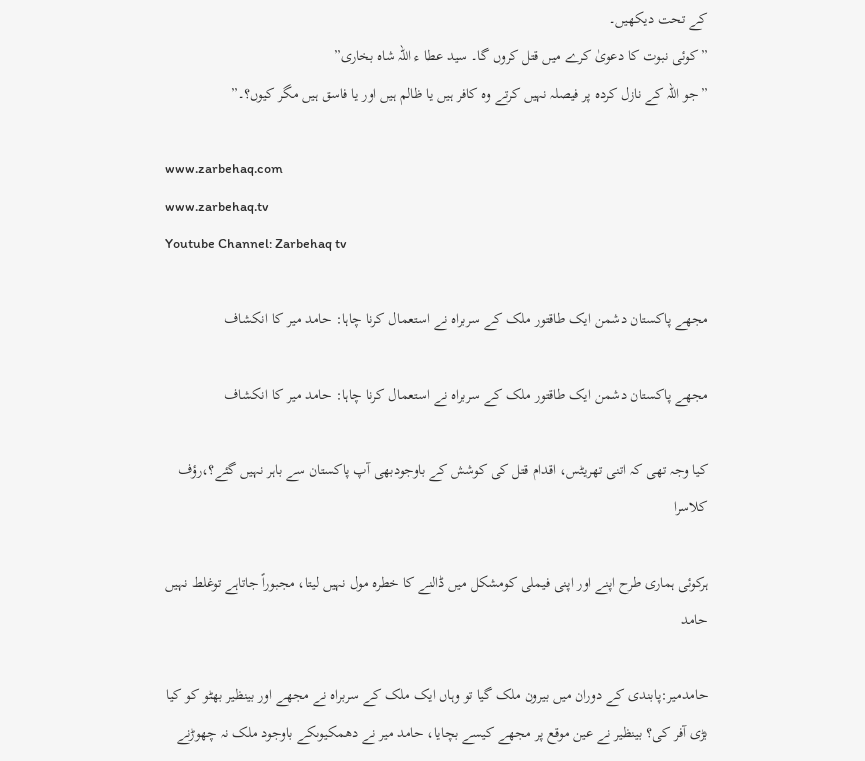کے تحت دیکھیں۔
”کوئی نبوت کا دعویٰ کرے میں قتل کروں گا۔ سید عطا ء اللہ شاہ بخاری”
”جو اللہ کے نازل کردہ پر فیصلہ نہیں کرتے وہ کافر ہیں یا ظالم ہیں اور یا فاسق ہیں مگر کیوں؟۔”

www.zarbehaq.com
www.zarbehaq.tv
Youtube Channel: Zarbehaq tv

مجھے پاکستان دشمن ایک طاقتور ملک کے سربراہ نے استعمال کرنا چاہا: حامد میر کا انکشاف

مجھے پاکستان دشمن ایک طاقتور ملک کے سربراہ نے استعمال کرنا چاہا: حامد میر کا انکشاف

کیا وجہ تھی کہ اتنی تھریٹس، اقدام قتل کی کوشش کے باوجودبھی آپ پاکستان سے باہر نہیں گئے؟،رؤف کلاسرا

ہرکوئی ہماری طرح اپنے اور اپنی فیملی کومشکل میں ڈالنے کا خطرہ مول نہیں لیتا، مجبوراً جاتاہے توغلط نہیں حامد

حامدمیر:پابندی کے دوران میں بیرون ملک گیا تو وہاں ایک ملک کے سربراہ نے مجھے اور بینظیر بھٹو کو کیا بڑی آفر کی؟ بینظیر نے عین موقع پر مجھے کیسے بچایا، حامد میر نے دھمکیوںکے باوجود ملک نہ چھوڑنے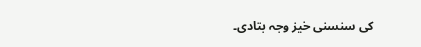کی سنسنی خیز وجہ بتادی۔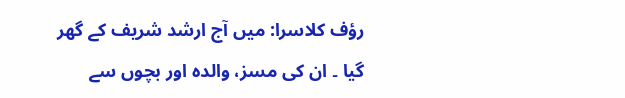رؤف کلاسرا: میں آج ارشد شریف کے گھر گیا ۔ ان کی مسز، والدہ اور بچوں سے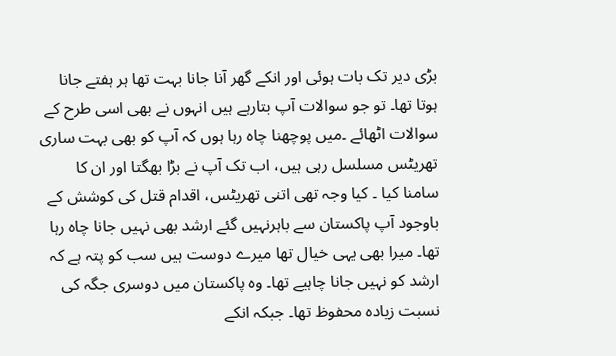بڑی دیر تک بات ہوئی اور انکے گھر آنا جانا بہت تھا ہر ہفتے جانا ہوتا تھا۔ تو جو سوالات آپ بتارہے ہیں انہوں نے بھی اسی طرح کے سوالات اٹھائے ۔میں پوچھنا چاہ رہا ہوں کہ آپ کو بھی بہت ساری تھریٹس مسلسل رہی ہیں، اب تک آپ نے بڑا بھگتا اور ان کا سامنا کیا ۔ کیا وجہ تھی اتنی تھریٹس، اقدام قتل کی کوشش کے باوجود آپ پاکستان سے باہرنہیں گئے ارشد بھی نہیں جانا چاہ رہا تھا۔ میرا بھی یہی خیال تھا میرے دوست ہیں سب کو پتہ ہے کہ ارشد کو نہیں جانا چاہیے تھا۔ وہ پاکستان میں دوسری جگہ کی نسبت زیادہ محفوظ تھا۔ جبکہ انکے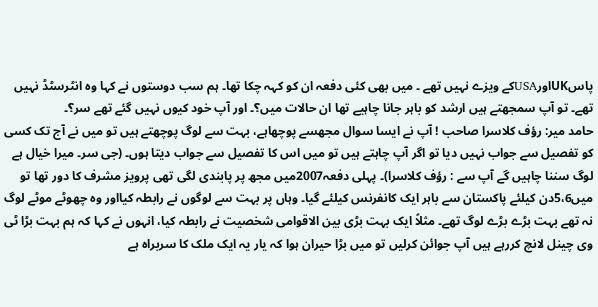پاسUKاورUSAکے ویزے نہیں تھے ۔ میں بھی کئی دفعہ ان کو کہہ چکا تھا۔ ہم سب دوستوں نے کہا وہ انٹرسٹڈ نہیں تھے۔ تو آپ سمجھتے ہیں ارشد کو باہر جانا چاہیے تھا ان حالات میں؟۔ اور آپ خود کیوں نہیں گئے تھے سر؟۔
حامد میر: رؤف کلاسرا صاحب ! آپ نے ایسا سوال مجھسے پوچھاہے، بہت سے لوگ پوچھتے ہیں تو میں نے آج تک کسی کو تفصیل سے جواب نہیں دیا تو اگر آپ چاہتے ہیں تو میں اس کا تفصیل سے جواب دیتا ہوں۔ (جی سر۔ میرا خیال ہے لوگ سننا چاہیں گے آپ سے : رؤف کلاسرا)۔ پہلی دفعہ2007میں مجھ پر پابندی لگی تھی پرویز مشرف کا دور تھا تو میں5،6دن کیلئے پاکستان سے باہر ایک کانفرنس کیلئے گیا۔ وہاں پر بہت سے لوگوں نے رابطہ کیااور وہ چھوٹے موٹے لوگ نہ تھے بہت بڑے بڑے لوگ تھے۔ مثلاً ایک بہت بڑی بین الاقوامی شخصیت نے رابطہ کیا، انہوں نے کہا کہ ہم بہت بڑا ٹی وی چینل لانچ کررہے ہیں آپ جوائن کرلیں تو میں بڑا حیران ہوا کہ یار یہ ایک ملک کا سربراہ ہے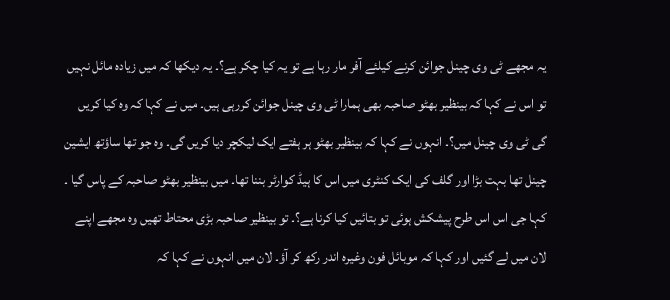یہ مجھے ٹی وی چینل جوائن کرنے کیلئے آفر مار رہا ہے تو یہ کیا چکر ہے؟۔ یہ دیکھا کہ میں زیادہ مائل نہیں تو اس نے کہا کہ بینظیر بھٹو صاحبہ بھی ہمارا ٹی وی چینل جوائن کررہی ہیں۔ میں نے کہا کہ وہ کیا کریں گی ٹی وی چینل میں؟۔ انہوں نے کہا کہ بینظیر بھٹو ہر ہفتے ایک لیکچر دیا کریں گی۔ وہ جو تھا ساؤتھ ایشین چینل تھا بہت بڑا اور گلف کی ایک کنٹری میں اس کا ہیڈ کوارٹر بننا تھا۔ میں بینظیر بھٹو صاحبہ کے پاس گیا ۔ کہا جی اس اس طرح پیشکش ہوئی تو بتائیں کیا کرنا ہے؟۔ تو بینظیر صاحبہ بڑی محتاط تھیں وہ مجھے اپنے لان میں لے گئیں اور کہا کہ موبائل فون وغیرہ اندر رکھ کر آؤ۔ لان میں انہوں نے کہا کہ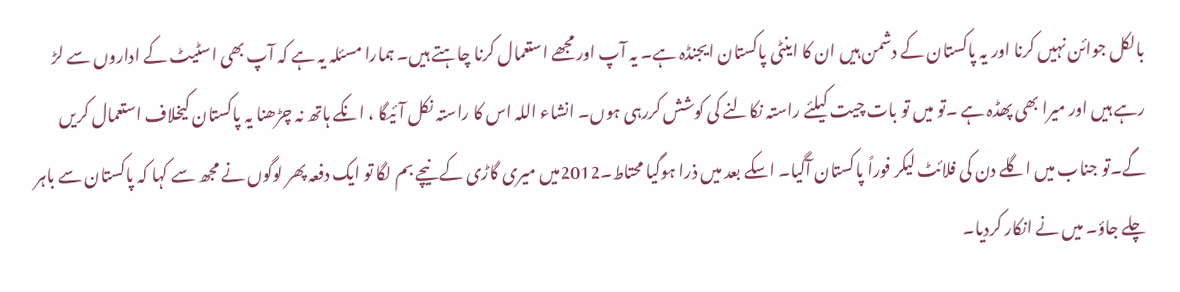بالکل جوائن نہیں کرنا اور یہ پاکستان کے دشمن ہیں ان کا اینٹی پاکستان ایجنڈہ ہے۔ یہ آپ اور مجھے استعمال کرنا چاہتے ہیں۔ ہمارا مسئلہ یہ ہے کہ آپ بھی اسٹیٹ کے اداروں سے لڑ رہے ہیں اور میرا بھی پھڈہ ہے ۔تو میں تو بات چیت کیلئے راستہ نکالنے کی کوشش کررہی ہوں۔ انشاء اللہ اس کا راستہ نکل آئیگا ، انکے ہاتھ نہ چڑھنا یہ پاکستان کیخلاف استعمال کریں گے۔تو جناب میں اگلے دن کی فلائٹ لیکر فوراً پاکستان آگیا۔ اسکے بعد میں ذرا ہوگیا محتاط۔2012میں میری گاڑی کے نیچے بم لگا تو ایک دفعہ پھر لوگوں نے مجھ سے کہا کہ پاکستان سے باہر چلے جاؤ۔ میں نے انکار کردیا۔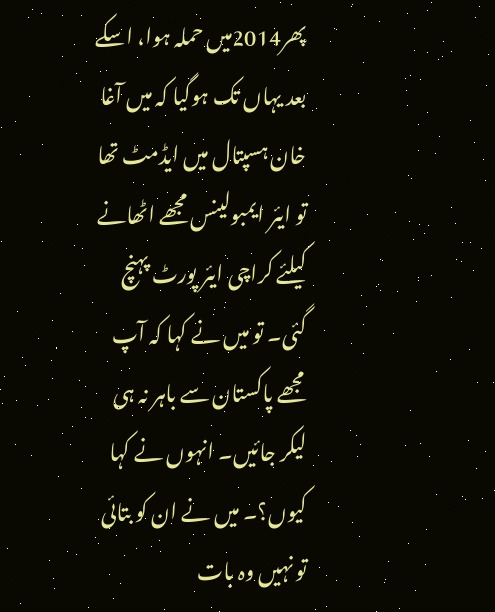پھر2014میں حملہ ہوا، اسکے بعد یہاں تک ہوگیا کہ میں آغا خان ہسپتال میں ایڈمٹ تھا تو ایئر ایمبولینس مجھے اٹھانے کیلئے کراچی ایئر پورٹ پہنچ گئی۔ تو میں نے کہا کہ آپ مجھے پاکستان سے باہر نہ ہی لیکر جائیں۔ انہوں نے کہا کیوں؟۔ میں نے ان کو بتائی تو نہیں وہ بات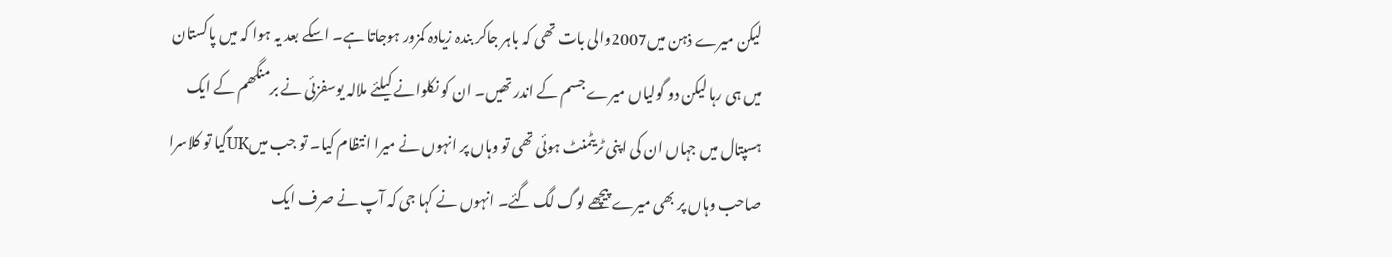لیکن میرے ذہن میں2007والی بات تھی کہ باہر جاکر بندہ زیادہ کمزور ہوجاتا ہے۔ اسکے بعد یہ ہوا کہ میں پاکستان میں ہی رہا لیکن دو گولیاں میرے جسم کے اندر تھیں۔ ان کو نکلوانے کیلئے ملالہ یوسفزئی نے برمنگھم کے ایک ہسپتال میں جہاں ان کی اپنی ٹریٹمنٹ ہوئی تھی تو وہاں پر انہوں نے میرا انتظام کیا۔ تو جب میںUKگیا تو کلاسرا صاحب وہاں پر بھی میرے پیچھے لوگ لگ گئے۔ انہوں نے کہا جی کہ آپ نے صرف ایک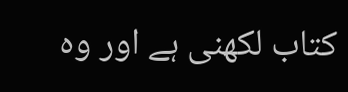کتاب لکھنی ہے اور وہ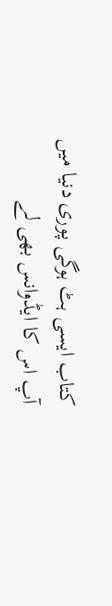کتاب ایسی ہٹ ہوگی پوری دنیا میں آپ اس کا ایڈوانس بھی لے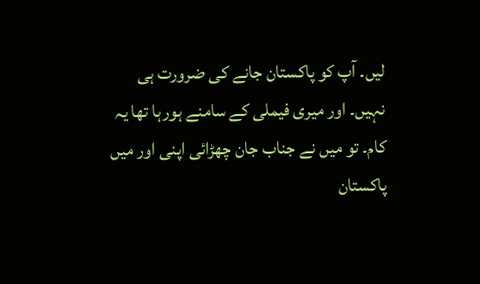لیں۔ آپ کو پاکستان جانے کی ضرورت ہی نہیں۔ اور میری فیملی کے سامنے ہورہا تھا یہ کام۔ تو میں نے جناب جان چھڑائی اپنی اور میں پاکستان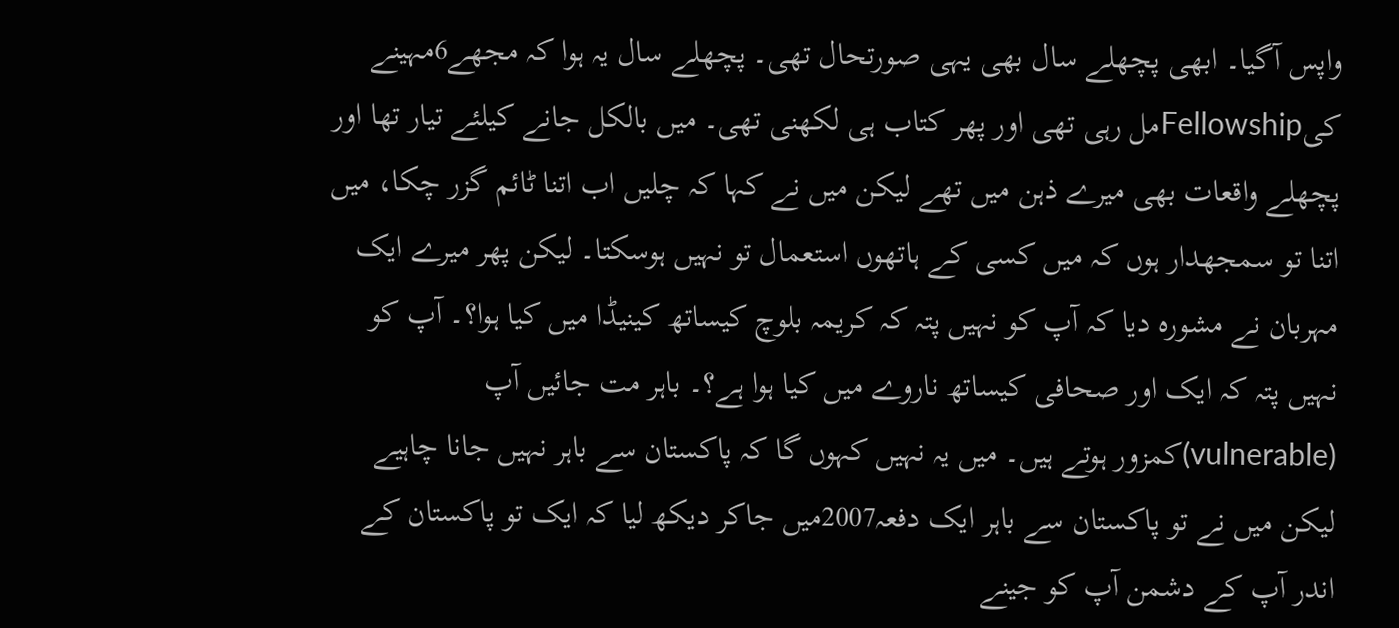واپس آگیا۔ ابھی پچھلے سال بھی یہی صورتحال تھی۔ پچھلے سال یہ ہوا کہ مجھے6مہینے کیFellowshipمل رہی تھی اور پھر کتاب ہی لکھنی تھی۔ میں بالکل جانے کیلئے تیار تھا اور پچھلے واقعات بھی میرے ذہن میں تھے لیکن میں نے کہا کہ چلیں اب اتنا ٹائم گزر چکا، میں اتنا تو سمجھدار ہوں کہ میں کسی کے ہاتھوں استعمال تو نہیں ہوسکتا۔ لیکن پھر میرے ایک مہربان نے مشورہ دیا کہ آپ کو نہیں پتہ کہ کریمہ بلوچ کیساتھ کینیڈا میں کیا ہوا؟۔ آپ کو نہیں پتہ کہ ایک اور صحافی کیساتھ ناروے میں کیا ہوا ہے؟۔ باہر مت جائیں آپ (vulnerable)کمزور ہوتے ہیں۔ میں یہ نہیں کہوں گا کہ پاکستان سے باہر نہیں جانا چاہیے لیکن میں نے تو پاکستان سے باہر ایک دفعہ2007میں جاکر دیکھ لیا کہ ایک تو پاکستان کے اندر آپ کے دشمن آپ کو جینے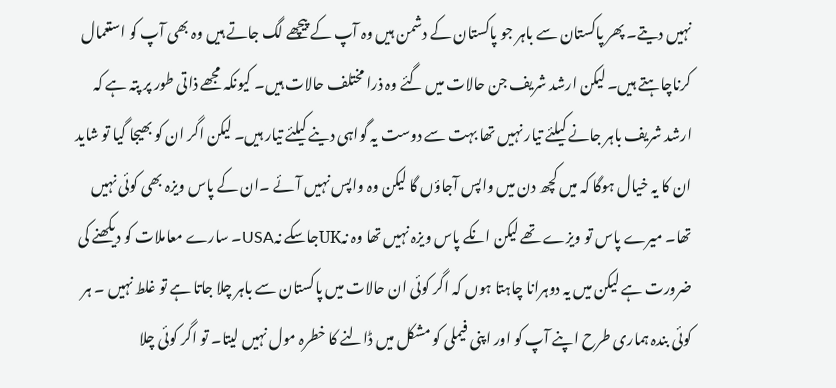نہیں دیتے۔ پھر پاکستان سے باہر جو پاکستان کے دشمن ہیں وہ آپ کے پیچھے لگ جاتے ہیں وہ بھی آپ کو استعمال کرناچاہتے ہیں۔ لیکن ارشد شریف جن حالات میں گئے وہ ذرا مختلف حالات ہیں۔ کیونکہ مجھے ذاتی طور پر پتہ ہے کہ ارشد شریف باہر جانے کیلئے تیار نہیں تھا بہت سے دوست یہ گواہی دینے کیلئے تیار ہیں۔ لیکن اگر ان کو بھیجا گیا تو شاید ان کا یہ خیال ہوگا کہ میں کچھ دن میں واپس آجاؤں گا لیکن وہ واپس نہیں آئے ۔ان کے پاس ویزہ بھی کوئی نہیں تھا۔ میرے پاس تو ویزے تھے لیکن انکے پاس ویزہ نہیں تھا وہ نہUKجاسکے نہUSA۔ سارے معاملات کو دیکھنے کی ضرورت ہے لیکن میں یہ دوہرانا چاہتا ہوں کہ اگر کوئی ان حالات میں پاکستان سے باہر چلا جاتا ہے تو غلط نہیں ۔ ہر کوئی بندہ ہماری طرح اپنے آپ کو اور اپنی فیملی کو مشکل میں ڈالنے کا خطرہ مول نہیں لیتا۔ تو اگر کوئی چلا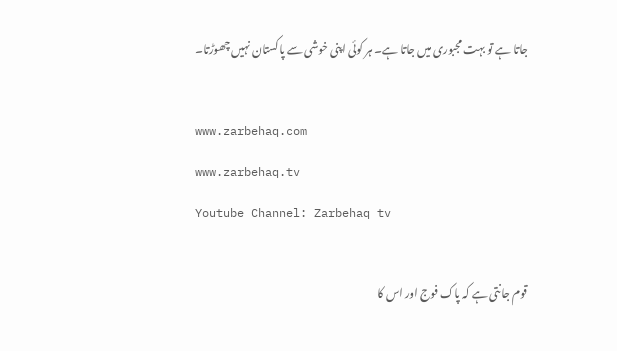جاتا ہے تو بہت مجبوری میں جاتا ہے۔ ہر کوئی اپنی خوشی سے پاکستان نہیں چھوڑتا۔

www.zarbehaq.com
www.zarbehaq.tv
Youtube Channel: Zarbehaq tv

قوم جانتی ہے کہ پاک فوج اور اس کا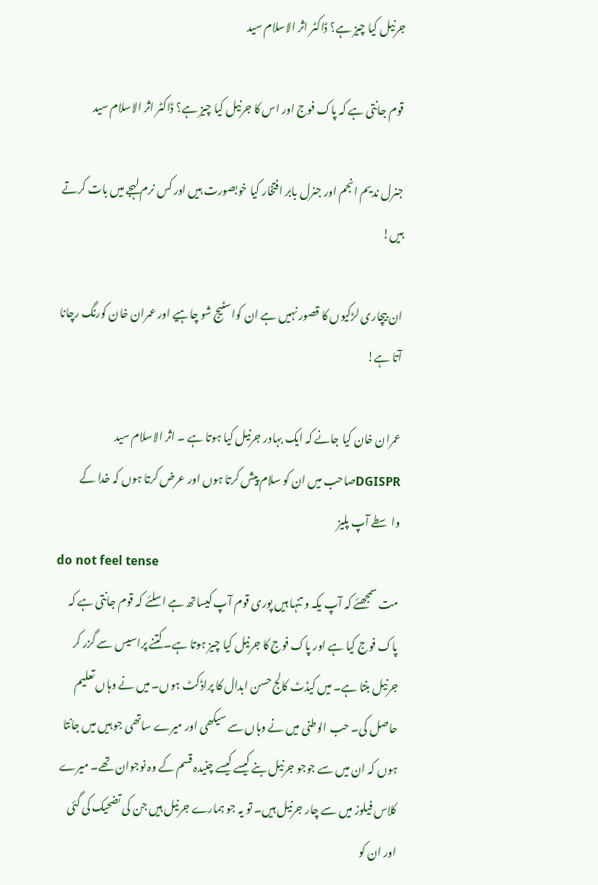جرنیل کیا چیز ہے؟ ڈاکٹر اثر الاسلام سید

قوم جانتی ہے کہ پاک فوج اور اس کا جرنیل کیا چیز ہے؟ ڈاکٹر اثر الاسلام سید

جنرل ندیم انجم اور جنرل بابر افتخار کیا خوبصورت ہیں اور کس نرم لہجے میں بات کرتے ہیں!

ان بیچاری لڑکیوں کا قصور نہیں ہے ان کواسٹیج شو چاہیے اور عمران خان کورنگ رچانا آتا ہے!

عمران خان کیا جانے کہ ایک بہادر جرنیل کیا ہوتا ہے ۔ اثر الاسلام سید
DGISPRصاحب میں ان کو سلام پیش کرتا ہوں اور عرض کرتا ہوں کہ خدا کے واسطے آپ پلیز
do not feel tense
مت سمجھئے کہ آپ یکہ و تنہا ہیں پوری قوم آپ کیساتھ ہے اسلئے کہ قوم جانتی ہے کہ پاک فوج کیا ہے اور پاک فوج کا جرنیل کیا چیز ہوتا ہے۔ کتنے پراسیس سے گزر کر جرنیل بنتا ہے۔ میں کیڈٹ کالج حسن ابدال کا پراڈکٹ ہوں۔ میں نے وہاں تعلیم حاصل کی۔ حب الوطنی میں نے وہاں سے سیکھی اور میرے ساتھی جو ہیں میں جانتا ہوں کہ ان میں سے جوجو جرنیل بنے کیسے کیسے چنیدہ قسم کے وہ نوجوان تھے۔ میرے کلاس فیلوز میں سے چار جرنیل ہیں۔ تو یہ جو ہمارے جرنیل ہیں جن کی تضحیک کی گئی اور ان کو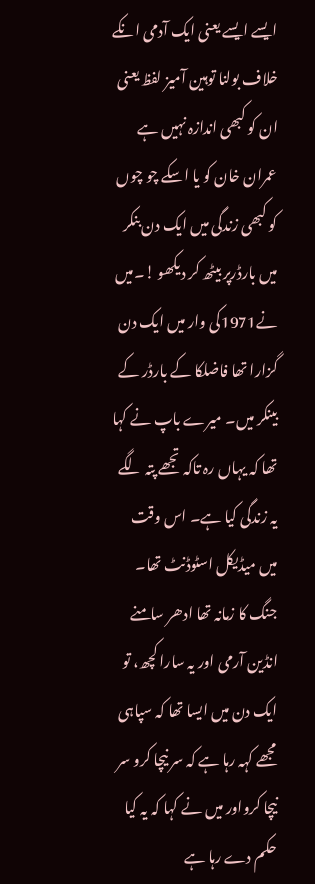ایسے ایسے یعنی ایک آدمی انکے خلاف بولنا توہین آمیز لفظ یعنی ان کو کبھی اندازہ نہیں ہے عمران خان کو یا اسکے چو چوں کو کبھی زندگی میں ایک دن بنکر میں بارڈرپر بیٹھ کر دیکھو !۔میں نے1971کی وار میں ایک دن گزارا تھا فاضلکا کے بارڈر کے بینکر میں۔ میرے باپ نے کہا تھا کہ یہاں رہ تاکہ تجھے پتہ لگے یہ زندگی کیا ہے۔ اس وقت میں میڈیکل اسٹوڈنٹ تھا۔ جنگ کا زمانہ تھا ادھر سامنے انڈین آرمی اور یہ سارا کچھ، تو ایک دن میں ایسا تھا کہ سپاہی مجھے کہہ رہا ہے کہ سر نیچا کرو سر نیچا کرواور میں نے کہا کہ یہ کیا حکم دے رہا ہے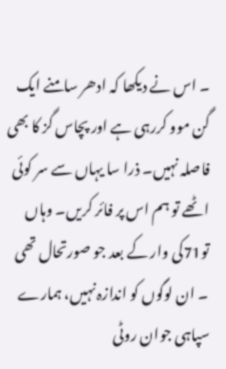۔ اس نے دیکھا کہ ادھر سامنے ایک گن موو کررہی ہے اور پچاس گز کا بھی فاصلہ نہیں۔ ذرا سا یہاں سے سر کوئی اٹھے تو ہم اس پر فائر کریں۔ وہاں تو71کی وار کے بعد جو صورتحال تھی ۔ ان لوگوں کو اندازہ نہیں، ہمارے سپاہی جوان روٹی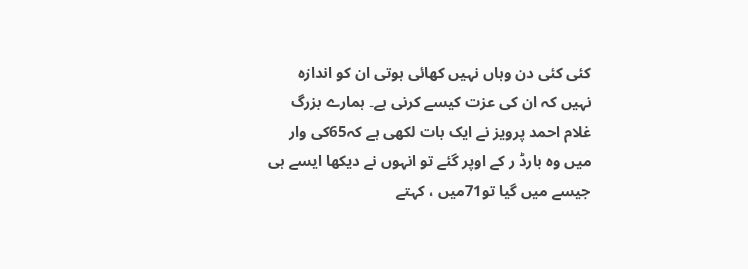کئی کئی دن وہاں نہیں کھائی ہوتی ان کو اندازہ نہیں کہ ان کی عزت کیسے کرنی ہے۔ ہمارے بزرگ غلام احمد پرویز نے ایک بات لکھی ہے کہ65کی وار میں وہ بارڈ ر کے اوپر گئے تو انہوں نے دیکھا ایسے ہی جیسے میں گیا تو71میں ، کہتے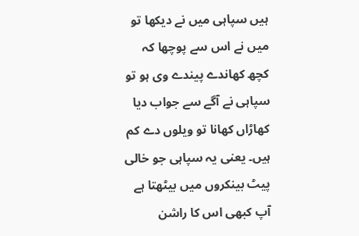ہیں سپاہی میں نے دیکھا تو میں نے اس سے پوچھا کہ کچھ کھاندے پیندے وی ہو تو سپاہی نے آگے سے جواب دیا کھاڑاں کھانا تو ویلوں دے کم ہیں۔ یعنی یہ سپاہی جو خالی پیٹ بینکروں میں بیٹھتا ہے آپ کبھی اس کا راشن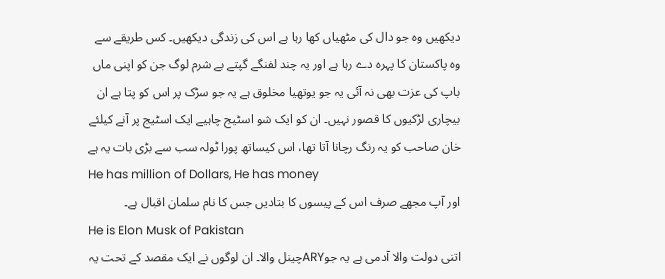دیکھیں وہ جو دال کی مٹھیاں کھا رہا ہے اس کی زندگی دیکھیں۔ کس طریقے سے وہ پاکستان کا پہرہ دے رہا ہے اور یہ چند لفنگے گپتے بے شرم لوگ جن کو اپنی ماں باپ کی عزت بھی نہ آئی یہ جو یوتھیا مخلوق ہے یہ جو سڑک پر اس کو پتا ہے ان بیچاری لڑکیوں کا قصور نہیں۔ ان کو ایک شو اسٹیج چاہیے ایک اسٹیج پر آنے کیلئے خان صاحب کو یہ رنگ رچانا آتا تھا، اس کیساتھ پورا ٹولہ سب سے بڑی بات یہ ہے
He has million of Dollars, He has money
اور آپ مجھے صرف اس کے پیسوں کا بتادیں جس کا نام سلمان اقبال ہے۔
He is Elon Musk of Pakistan
اتنی دولت والا آدمی ہے یہ جوARYچینل والا۔ ان لوگوں نے ایک مقصد کے تحت یہ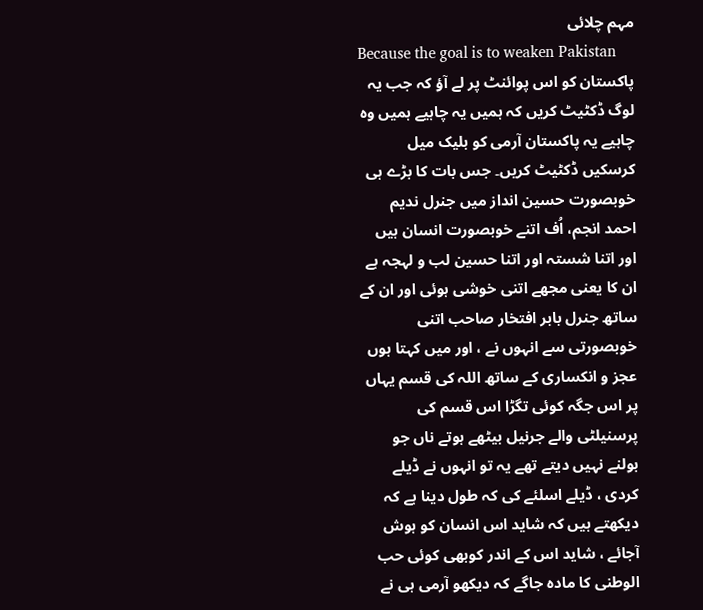مہم چلائی
Because the goal is to weaken Pakistan
پاکستان کو اس پوائنٹ پر لے آؤ کہ جب یہ لوگ ڈکٹیٹ کریں کہ ہمیں یہ چاہیے ہمیں وہ چاہیے یہ پاکستان آرمی کو بلیک میل کرسکیں ڈکٹیٹ کریں۔ جس بات کا بڑے ہی خوبصورت حسین انداز میں جنرل ندیم احمد انجم، اُف اتنے خوبصورت انسان ہیں اور اتنا شستہ اور اتنا حسین لب و لہجہ ہے ان کا یعنی مجھے اتنی خوشی ہوئی اور ان کے ساتھ جنرل بابر افتخار صاحب اتنی خوبصورتی سے انہوں نے ، اور میں کہتا ہوں عجز و انکساری کے ساتھ اللہ کی قسم یہاں پر اس جگہ کوئی تگڑا اس قسم کی پرسنیلٹی والے جرنیل بیٹھے ہوتے ناں جو بولنے نہیں دیتے تھے یہ تو انہوں نے ڈیلے کردی ، ڈیلے اسلئے کی کہ طول دینا ہے کہ دیکھتے ہیں کہ شاید اس انسان کو ہوش آجائے ، شاید اس کے اندر کوبھی کوئی حب الوطنی کا مادہ جاگے کہ دیکھو آرمی ہی نے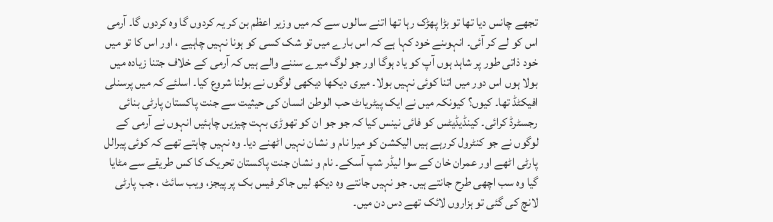تجھے چانس دیا تھا تو بڑا پھڑک رہا تھا اتنے سالوں سے کہ میں وزیر اعظم بن کر یہ کردوں گا وہ کردوں گا۔ آرمی اس کو لے کر آئی۔ انہوںنے خود کہا ہے کہ اس بارے میں تو شک کسی کو ہونا نہیں چاہیے ، اور اس کا تو میں خود ذاتی طور پر شاہد ہوں آپ کو یاد ہوگا اور جو لوگ میرے سننے والے ہیں کہ آرمی کے خلاف جتنا زیادہ میں بولا ہوں اس دور میں اتنا کوئی نہیں بولا۔ میری دیکھا دیکھی لوگوں نے بولنا شروع کیا۔ اسلئے کہ میں پرسنلی افیکٹڈ تھا۔ کیوں؟ کیونکہ میں نے ایک پیٹریاٹ حب الوطن انسان کی حیثیت سے جنت پاکستان پارٹی بنائی رجسٹرڈ کرائی۔ کینڈیڈیٹس کو فائی نینس کیا کہ جو جو ان کو تھوڑی بہت چیزیں چاہئیں انہوں نے آرمی کے لوگوں نے جو کنٹرول کررہے ہیں الیکشن کو میرا نام و نشان نہیں اٹھنے دیا۔ وہ نہیں چاہتے تھے کہ کوئی پیرالل پارٹی اٹھے اور عمران خان کے سوا لیڈر شپ آسکے۔ نام و نشان جنت پاکستان تحریک کا کس طریقے سے مٹایا گیا وہ سب اچھی طرح جانتے ہیں۔ جو نہیں جانتے وہ دیکھ لیں جاکر فیس بک پر پیجز، ویب سائٹ ، جب پارٹی لانچ کی گئی تو ہزاروں لائک تھے دس دن میں۔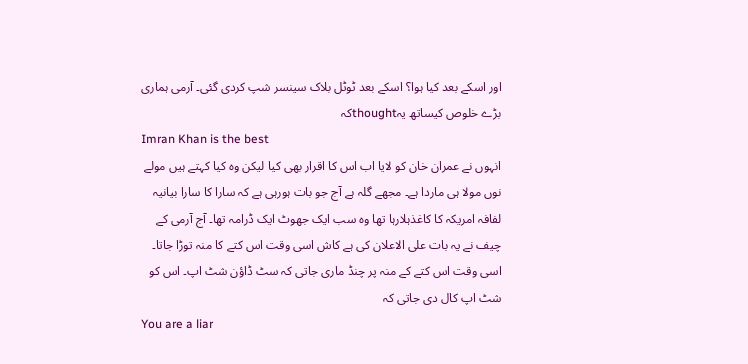اور اسکے بعد کیا ہوا؟ اسکے بعد ٹوٹل بلاک سینسر شپ کردی گئی۔ آرمی ہماری بڑے خلوص کیساتھ یہthoughtکہ
Imran Khan is the best
انہوں نے عمران خان کو لایا اب اس کا اقرار بھی کیا لیکن وہ کیا کہتے ہیں مولے نوں مولا ہی ماردا ہے۔ مجھے گلہ ہے آج جو بات ہورہی ہے کہ سارا کا سارا بیانیہ لفافہ امریکہ کا کاغذہلارہا تھا وہ سب ایک جھوٹ ایک ڈرامہ تھا۔ آج آرمی کے چیف نے یہ بات علی الاعلان کی ہے کاش اسی وقت اس کتے کا منہ توڑا جاتا۔ اسی وقت اس کتے کے منہ پر چنڈ ماری جاتی کہ سٹ ڈاؤن شٹ اپ۔ اس کو شٹ اپ کال دی جاتی کہ
You are a liar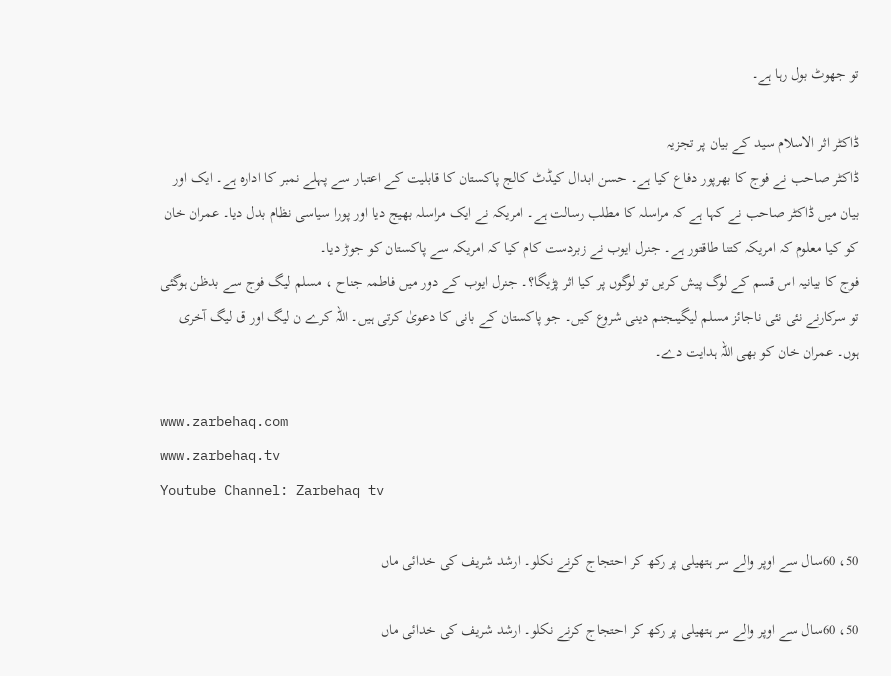تو جھوٹ بول رہا ہے۔

ڈاکٹر اثر الاسلام سید کے بیان پر تجزیہ
ڈاکٹر صاحب نے فوج کا بھرپور دفاع کیا ہے۔ حسن ابدال کیڈٹ کالج پاکستان کا قابلیت کے اعتبار سے پہلے نمبر کا ادارہ ہے۔ ایک اور بیان میں ڈاکٹر صاحب نے کہا ہے کہ مراسلہ کا مطلب رسالت ہے۔ امریکہ نے ایک مراسلہ بھیج دیا اور پورا سیاسی نظام بدل دیا۔ عمران خان کو کیا معلوم کہ امریکہ کتنا طاقتور ہے۔ جنرل ایوب نے زبردست کام کیا کہ امریکہ سے پاکستان کو جوڑ دیا۔
فوج کا بیانیہ اس قسم کے لوگ پیش کریں تو لوگوں پر کیا اثر پڑیگا؟۔ جنرل ایوب کے دور میں فاطمہ جناح ، مسلم لیگ فوج سے بدظن ہوگئی تو سرکارنے نئی نئی ناجائز مسلم لیگیںجنم دینی شروع کیں۔ جو پاکستان کے بانی کا دعویٰ کرتی ہیں۔ اللہ کرے ن لیگ اور ق لیگ آخری ہوں۔ عمران خان کو بھی اللہ ہدایت دے۔

www.zarbehaq.com
www.zarbehaq.tv
Youtube Channel: Zarbehaq tv

50، 60سال سے اوپر والے سر ہتھیلی پر رکھ کر احتجاج کرنے نکلو۔ ارشد شریف کی خدائی ماں

50، 60سال سے اوپر والے سر ہتھیلی پر رکھ کر احتجاج کرنے نکلو۔ ارشد شریف کی خدائی ماں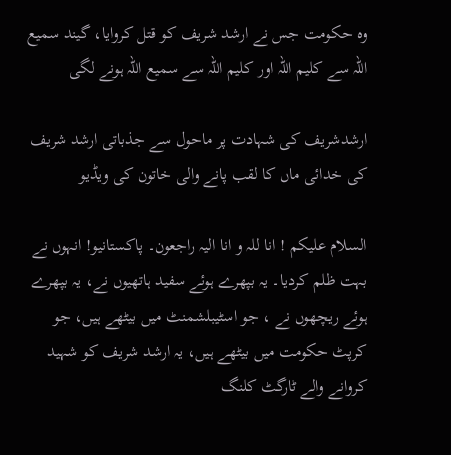وہ حکومت جس نے ارشد شریف کو قتل کروایا، گیند سمیع اللہ سے کلیم اللہ اور کلیم اللہ سے سمیع اللہ ہونے لگی

ارشدشریف کی شہادت پر ماحول سے جذباتی ارشد شریف کی خدائی ماں کا لقب پانے والی خاتون کی ویڈیو

السلام علیکم ! انا للہ و انا الیہ راجعون۔ پاکستانیو! انہوں نے بہت ظلم کردیا۔ یہ بپھرے ہوئے سفید ہاتھیوں نے، یہ بپھرے ہوئے ریچھوں نے ، جو اسٹیبلشمنٹ میں بیٹھے ہیں، جو کرپٹ حکومت میں بیٹھے ہیں، یہ ارشد شریف کو شہید کروانے والے ٹارگٹ کلنگ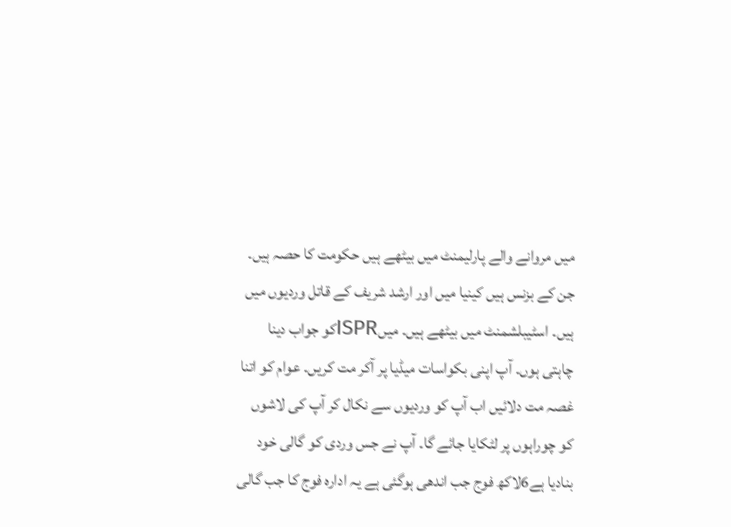میں مروانے والے پارلیمنٹ میں بیٹھے ہیں حکومت کا حصہ ہیں۔ جن کے بزنس ہیں کینیا میں اور ارشد شریف کے قاتل وردیوں میں ہیں۔ اسٹیبلشمنٹ میں بیٹھے ہیں۔ میںISPRکو جواب دینا چاہتی ہوں۔ آپ اپنی بکواسات میڈیا پر آکر مت کریں۔ عوام کو اتنا غصہ مت دلائیں اب آپ کو وردیوں سے نکال کر آپ کی لاشوں کو چوراہوں پر لٹکایا جائے گا۔ آپ نے جس وردی کو گالی خود بنادیا ہے6لاکھ فوج جب اندھی ہوگئی ہے یہ ادارہ فوج کا جب گالی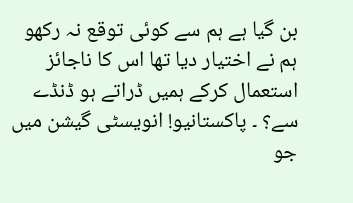بن گیا ہے ہم سے کوئی توقع نہ رکھو ہم نے اختیار دیا تھا اس کا ناجائز استعمال کرکے ہمیں ڈراتے ہو ڈنڈے سے؟ ۔ پاکستانیو! انویسٹی گیشن میں جو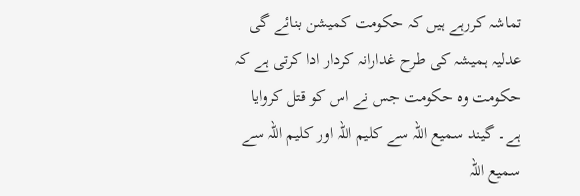تماشہ کررہے ہیں کہ حکومت کمیشن بنائے گی عدلیہ ہمیشہ کی طرح غدارانہ کردار ادا کرتی ہے کہ حکومت وہ حکومت جس نے اس کو قتل کروایا ہے۔ گیند سمیع اللہ سے کلیم اللہ اور کلیم اللہ سے سمیع اللہ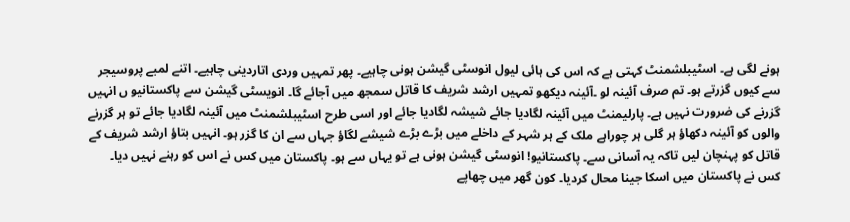ہونے لگی ہے۔ اسٹیبلشمنٹ کہتی ہے کہ اس کی ہائی لیول انوسٹی گیشن ہونی چاہیے۔ پھر تمہیں وردی اتاردینی چاہیے۔ اتنے لمبے پروسیجر سے کیوں گزرتے ہو۔ تم صرف آئینہ لو ۔آئینہ دیکھو تمہیں ارشد شریف کا قاتل سمجھ میں آجائے گا۔ انویسٹی گیشن سے پاکستانیو ں انہیں گزرنے کی ضرورت نہیں ہے۔ پارلیمنٹ میں آئینہ لگادیا جائے شیشہ لگادیا جائے اور اسی طرح اسٹیبلشمنٹ میں آئینہ لگادیا جائے تو ہر گزرنے والوں کو آئینہ دکھاؤ ہر گلی ہر چوراہے ملک کے ہر شہر کے داخلے میں بڑے بڑے شیشے لگاؤ جہاں سے ان کا گزر ہو۔ انہیں بتاؤ ارشد شریف کے قاتل کو پہنچان لیں تاکہ یہ آسانی سے۔ پاکستانیو! انوسٹی گیشن ہونی ہے تو یہاں سے ہو۔ پاکستان میں کس نے اس کو رہنے نہیں دیا۔ کس نے پاکستان میں اسکا جینا محال کردیا۔ کون گھر میں چھاپے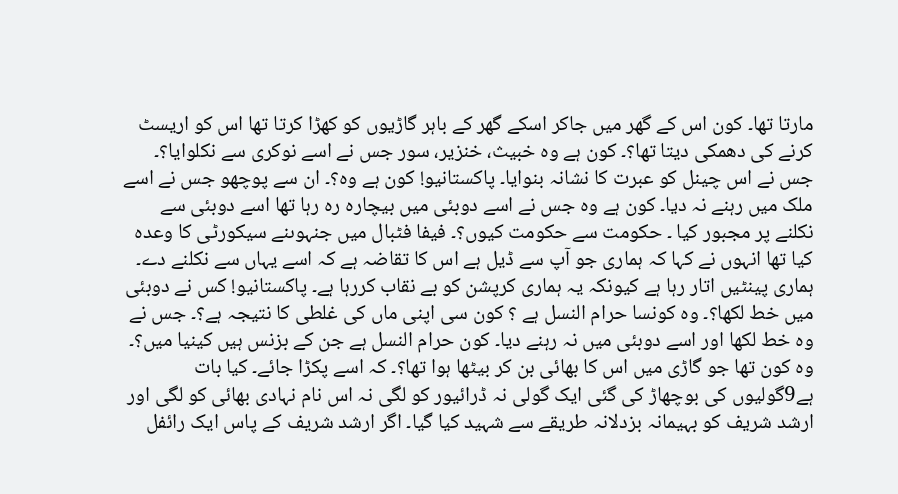مارتا تھا۔ کون اس کے گھر میں جاکر اسکے گھر کے باہر گاڑیوں کو کھڑا کرتا تھا اس کو اریسٹ کرنے کی دھمکی دیتا تھا؟۔ کون ہے وہ خبیث، خنزیر، سور جس نے اسے نوکری سے نکلوایا؟۔ جس نے اس چینل کو عبرت کا نشانہ بنوایا۔ پاکستانیو! کون ہے وہ؟۔ ان سے پوچھو جس نے اسے ملک میں رہنے نہ دیا۔ کون ہے وہ جس نے اسے دوبئی میں بیچارہ رہ رہا تھا اسے دوبئی سے نکلنے پر مجبور کیا ۔ حکومت سے حکومت کیوں؟۔ فیفا فٹبال میں جنہوںنے سیکورٹی کا وعدہ کیا تھا انہوں نے کہا کہ ہماری جو آپ سے ڈیل ہے اس کا تقاضہ ہے کہ اسے یہاں سے نکلنے دے۔ ہماری پینٹیں اتار رہا ہے کیونکہ یہ ہماری کرپشن کو بے نقاب کررہا ہے۔ پاکستانیو! کس نے دوبئی میں خط لکھا؟۔ وہ کونسا حرام النسل ہے ؟ کون سی اپنی ماں کی غلطی کا نتیجہ ہے؟۔ جس نے وہ خط لکھا اور اسے دوبئی میں نہ رہنے دیا۔ کون حرام النسل ہے جن کے بزنس ہیں کینیا میں؟۔ وہ کون تھا جو گاڑی میں اس کا بھائی بن کر بیٹھا ہوا تھا؟۔ کہ اسے پکڑا جائے۔ کیا بات ہے9گولیوں کی بوچھاڑ کی گئی ایک گولی نہ ڈرائیور کو لگی نہ اس نام نہادی بھائی کو لگی اور ارشد شریف کو بہیمانہ بزدلانہ طریقے سے شہید کیا گیا۔ اگر ارشد شریف کے پاس ایک رائفل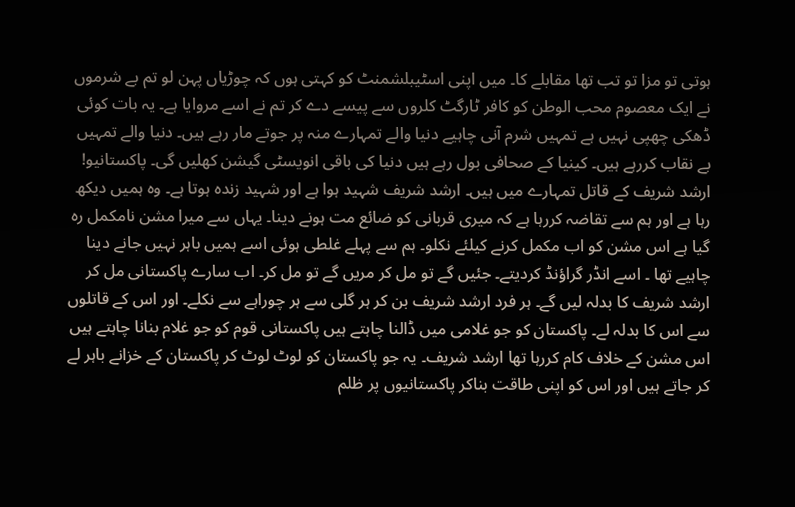ہوتی تو مزا تو تب تھا مقابلے کا۔ میں اپنی اسٹیبلشمنٹ کو کہتی ہوں کہ چوڑیاں پہن لو تم بے شرموں نے ایک معصوم محب الوطن کو کافر ٹارگٹ کلروں سے پیسے دے کر تم نے اسے مروایا ہے۔ یہ بات کوئی ڈھکی چھپی نہیں ہے تمہیں شرم آنی چاہیے دنیا والے تمہارے منہ پر جوتے مار رہے ہیں۔ دنیا والے تمہیں بے نقاب کررہے ہیں۔ کینیا کے صحافی بول رہے ہیں دنیا کی باقی انویسٹی گیشن کھلیں گی۔ پاکستانیو! ارشد شریف کے قاتل تمہارے میں ہیں۔ ارشد شریف شہید ہوا ہے اور شہید زندہ ہوتا ہے۔ وہ ہمیں دیکھ رہا ہے اور ہم سے تقاضہ کررہا ہے کہ میری قربانی کو ضائع مت ہونے دینا۔ یہاں سے میرا مشن نامکمل رہ گیا ہے اس مشن کو اب مکمل کرنے کیلئے نکلو۔ ہم سے پہلے غلطی ہوئی اسے ہمیں باہر نہیں جانے دینا چاہیے تھا ۔ اسے انڈر گراؤنڈ کردیتے۔ جئیں گے تو مل کر مریں گے تو مل کر۔ اب سارے پاکستانی مل کر ارشد شریف کا بدلہ لیں گے۔ ہر فرد ارشد شریف بن کر ہر گلی سے ہر چوراہے سے نکلے۔ اور اس کے قاتلوں سے اس کا بدلہ لے۔ پاکستان کو جو غلامی میں ڈالنا چاہتے ہیں پاکستانی قوم کو جو غلام بنانا چاہتے ہیں اس مشن کے خلاف کام کررہا تھا ارشد شریف۔ یہ جو پاکستان کو لوٹ لوٹ کر پاکستان کے خزانے باہر لے کر جاتے ہیں اور اس کو اپنی طاقت بناکر پاکستانیوں پر ظلم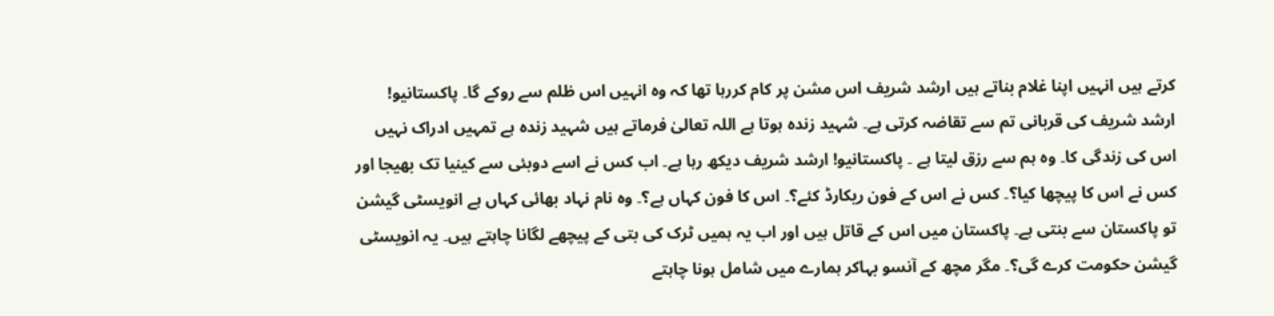کرتے ہیں انہیں اپنا غلام بناتے ہیں ارشد شریف اس مشن پر کام کررہا تھا کہ وہ انہیں اس ظلم سے روکے گا۔ پاکستانیو! ارشد شریف کی قربانی تم سے تقاضہ کرتی ہے۔ شہید زندہ ہوتا ہے اللہ تعالیٰ فرماتے ہیں شہید زندہ ہے تمہیں ادراک نہیں اس کی زندگی کا۔ وہ ہم سے رزق لیتا ہے ۔ پاکستانیو! ارشد شریف دیکھ رہا ہے۔ اب کس نے اسے دوبئی سے کینیا تک بھیجا اور کس نے اس کا پیچھا کیا؟۔ کس نے اس کے فون ریکارڈ کئے؟۔ اس کا فون کہاں ہے؟۔ وہ نام نہاد بھائی کہاں ہے انویسٹی گیشن تو پاکستان سے بنتی ہے۔ پاکستان میں اس کے قاتل ہیں اور اب یہ ہمیں ٹرک کی بتی کے پیچھے لگانا چاہتے ہیں۔ یہ انویسٹی گیشن حکومت کرے گی؟۔ مگر مچھ کے آنسو بہاکر ہمارے میں شامل ہونا چاہتے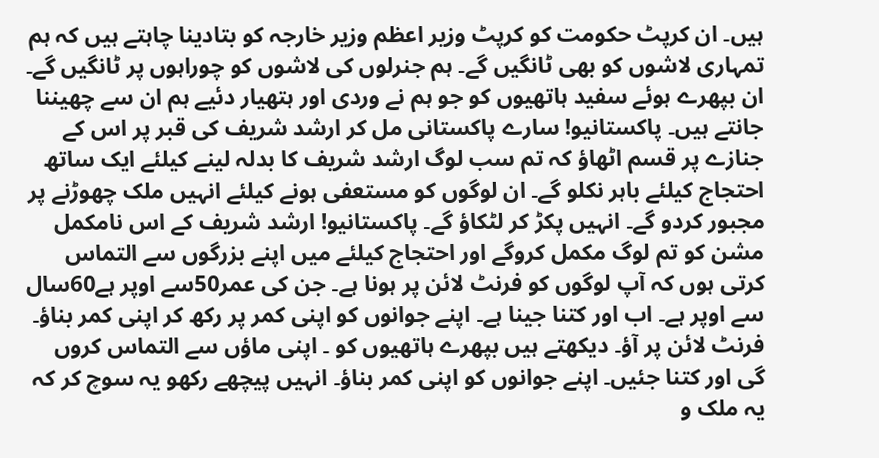ہیں۔ ان کرپٹ حکومت کو کرپٹ وزیر اعظم وزیر خارجہ کو بتادینا چاہتے ہیں کہ ہم تمہاری لاشوں کو بھی ٹانگیں گے۔ ہم جنرلوں کی لاشوں کو چوراہوں پر ٹانگیں گے۔ ان بپھرے ہوئے سفید ہاتھیوں کو جو ہم نے وردی اور ہتھیار دئیے ہم ان سے چھیننا جانتے ہیں۔ پاکستانیو! سارے پاکستانی مل کر ارشد شریف کی قبر پر اس کے جنازے پر قسم اٹھاؤ کہ تم سب لوگ ارشد شریف کا بدلہ لینے کیلئے ایک ساتھ احتجاج کیلئے باہر نکلو گے۔ ان لوگوں کو مستعفی ہونے کیلئے انہیں ملک چھوڑنے پر مجبور کردو گے۔ انہیں پکڑ کر لٹکاؤ گے۔ پاکستانیو! ارشد شریف کے اس نامکمل مشن کو تم لوگ مکمل کروگے اور احتجاج کیلئے میں اپنے بزرگوں سے التماس کرتی ہوں کہ آپ لوگوں کو فرنٹ لائن پر ہونا ہے۔ جن کی عمر50سے اوپر ہے60سال سے اوپر ہے۔ اب اور کتنا جینا ہے۔ اپنے جوانوں کو اپنی کمر پر رکھ کر اپنی کمر بناؤ۔ فرنٹ لائن پر آؤ۔ دیکھتے ہیں بپھرے ہاتھیوں کو ۔ اپنی ماؤں سے التماس کروں گی اور کتنا جئیں۔ اپنے جوانوں کو اپنی کمر بناؤ۔ انہیں پیچھے رکھو یہ سوچ کر کہ یہ ملک و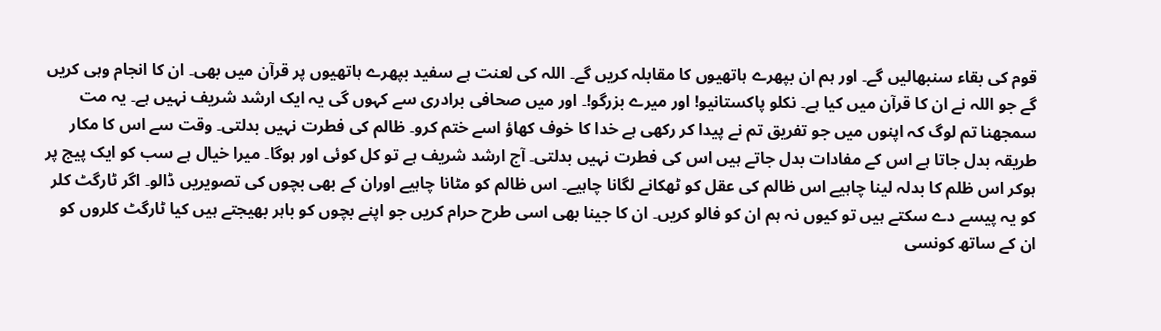قوم کی بقاء سنبھالیں گے۔ اور ہم ان بپھرے ہاتھیوں کا مقابلہ کریں گے۔ اللہ کی لعنت ہے سفید بپھرے ہاتھیوں پر قرآن میں بھی۔ ان کا انجام وہی کریں گے جو اللہ نے ان کا قرآن میں کیا ہے۔ نکلو پاکستانیو! اور میرے بزرگو!۔ اور میں صحافی برادری سے کہوں گی یہ ایک ارشد شریف نہیں ہے۔ یہ مت سمجھنا تم لوگ کہ اپنوں میں جو تفریق تم نے پیدا کر رکھی ہے خدا کا خوف کھاؤ اسے ختم کرو۔ ظالم کی فطرت نہیں بدلتی۔ وقت سے اس کا مکار طریقہ بدل جاتا ہے اس کے مفادات بدل جاتے ہیں اس کی فطرت نہیں بدلتی۔ آج ارشد شریف ہے تو کل کوئی اور ہوگا۔ میرا خیال ہے سب کو ایک پیج پر ہوکر اس ظلم کا بدلہ لینا چاہیے اس ظالم کی عقل کو ٹھکانے لگانا چاہیے۔ اس ظالم کو مٹانا چاہیے اوران کے بھی بچوں کی تصویریں ڈالو۔ اگر ٹارگٹ کلر کو یہ پیسے دے سکتے ہیں تو کیوں نہ ہم ان کو فالو کریں۔ ان کا جینا بھی اسی طرح حرام کریں جو اپنے بچوں کو باہر بھیجتے ہیں کیا ٹارگٹ کلروں کو ان کے ساتھ کونسی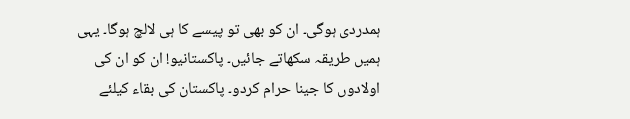ہمدردی ہوگی۔ ان کو بھی تو پیسے کا ہی لالچ ہوگا۔ یہی ہمیں طریقہ سکھاتے جائیں۔ پاکستانیو! ان کو ان کی اولادوں کا جینا حرام کردو۔ پاکستان کی بقاء کیلئے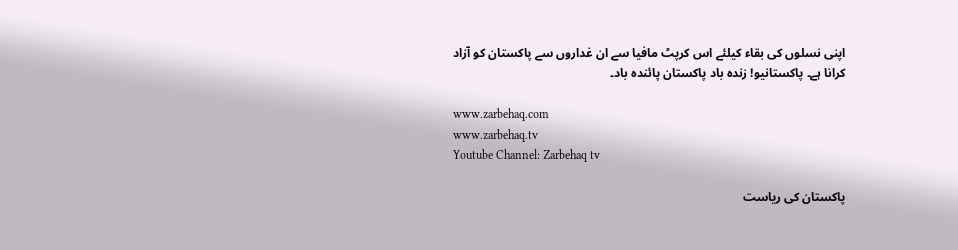اپنی نسلوں کی بقاء کیلئے اس کرپٹ مافیا سے ان غداروں سے پاکستان کو آزاد کرانا ہے۔ پاکستانیو! زندہ باد پاکستان پائندہ باد۔

www.zarbehaq.com
www.zarbehaq.tv
Youtube Channel: Zarbehaq tv

پاکستان کی ریاست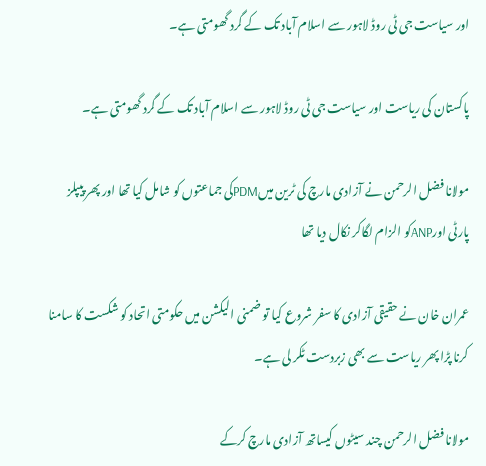اور سیاست جی ٹی روڈ لاہور سے اسلام آباد تک کے گرد گھومتی ہے۔

پاکستان کی ریاست اور سیاست جی ٹی روڈ لاہور سے اسلام آباد تک کے گرد گھومتی ہے۔

مولانا فضل الرحمن نے آزادی مارچ کی ٹرین میںPDMکی جماعتوں کو شامل کیا تھا اور پھر پیپلز پارٹی اورANPکو الزام لگاکر نکال دیا تھا

عمران خان نے حقیقی آزادی کا سفر شروع کیا تو ضمنی الیکشن میں حکومتی اتحاد کو شکست کا سامنا کرنا پڑا پھر ریاست سے بھی زبردست ٹکر لی ہے۔

مولانا فضل الرحمن چند سیٹوں کیساتھ آزادی مارچ کرکے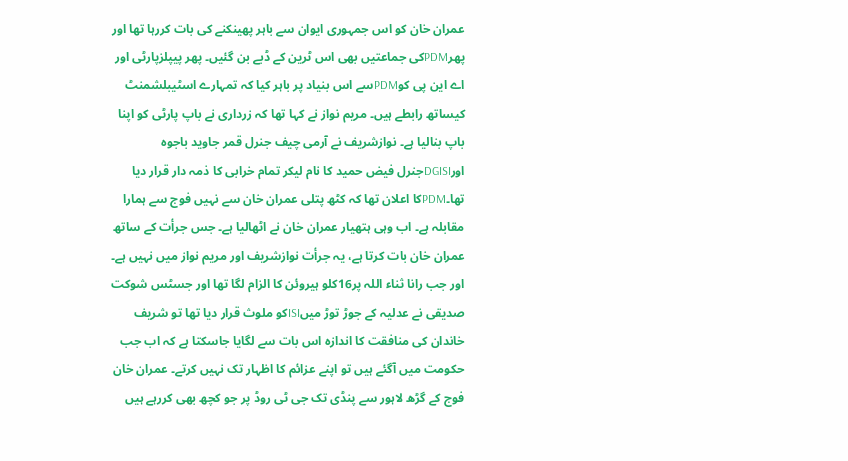عمران خان کو اس جمہوری ایوان سے باہر پھینکنے کی بات کررہا تھا اور پھرPDMکی جماعتیں بھی اس ٹرین کے ڈبے بن گئیں۔ پھر پیپلزپارٹی اور اے این پی کوPDMسے اس بنیاد پر باہر کیا کہ تمہارے اسٹیبلشمنٹ کیساتھ رابطے ہیں۔ مریم نواز نے کہا تھا کہ زرداری نے باپ پارٹی کو اپنا باپ بنالیا ہے۔ نوازشریف نے آرمی چیف جنرل قمر جاوید باجوہ اورDGISIجنرل فیض حمید کا نام لیکر تمام خرابی کا ذمہ دار قرار دیا تھا۔PDMکا اعلان تھا کہ کٹھ پتلی عمران خان سے نہیں فوج سے ہمارا مقابلہ ہے۔ اب وہی ہتھیار عمران خان نے اٹھالیا ہے۔ جس جرأت کے ساتھ عمران خان بات کرتا ہے، یہ جرأت نوازشریف اور مریم نواز میں نہیں ہے۔ اور جب رانا ثناء اللہ پر16کلو ہیروئن کا الزام لگا تھا اور جسٹس شوکت صدیقی نے عدلیہ کے جوڑ توڑ میںISIکو ملوث قرار دیا تھا تو شریف خاندان کی منافقت کا اندازہ اس بات سے لگایا جاسکتا ہے کہ اب جب حکومت میں آگئے ہیں تو اپنے عزائم کا اظہار تک نہیں کرتے۔ عمران خان فوج کے گڑھ لاہور سے پنڈی تک جی ٹی روڈ پر جو کچھ بھی کررہے ہیں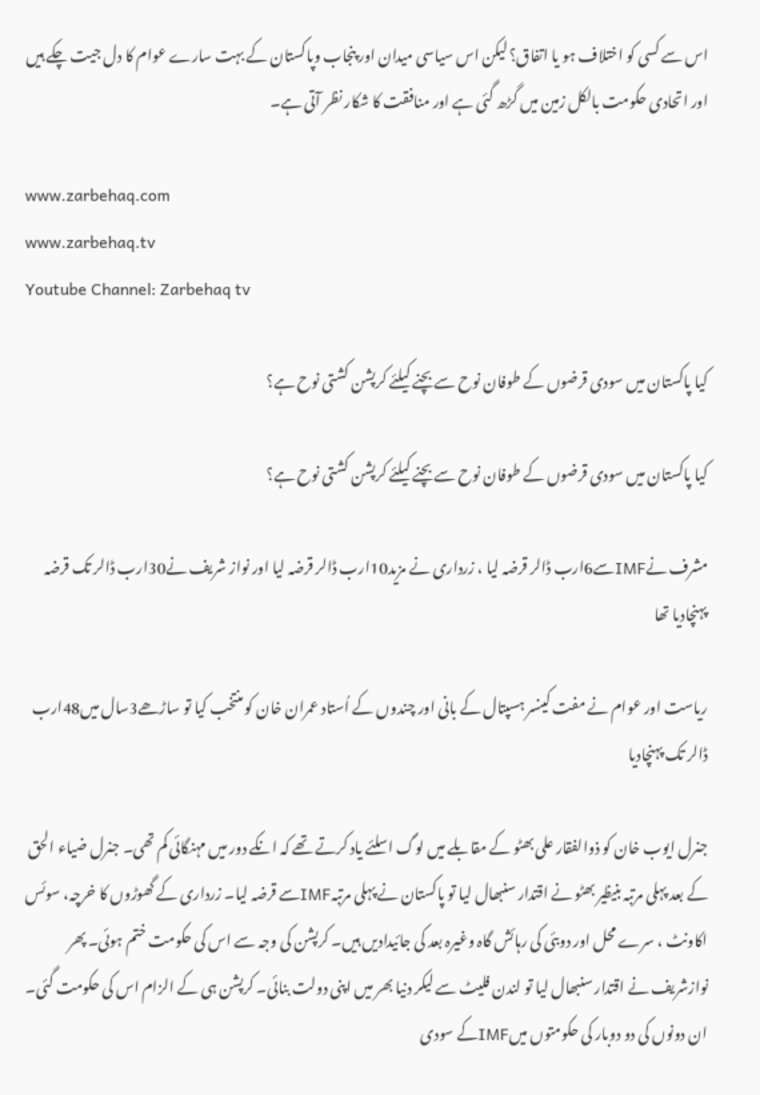اس سے کسی کو اختلاف ہو یا اتفاق؟ لیکن اس سیاسی میدان اور پنجاب وپاکستان کے بہت سارے عوام کا دل جیت چکے ہیں اور اتحادی حکومت بالکل زمین میں گڑھ گئی ہے اور منافقت کا شکار نظر آتی ہے۔

www.zarbehaq.com
www.zarbehaq.tv
Youtube Channel: Zarbehaq tv

کیا پاکستان میں سودی قرضوں کے طوفان نوح سے بچنے کیلئے کرپشن کشتی نوح ہے؟

کیا پاکستان میں سودی قرضوں کے طوفان نوح سے بچنے کیلئے کرپشن کشتی نوح ہے؟

مشرف نےIMFسے6ارب ڈالر قرضہ لیا ، زرداری نے مزید10ارب ڈالر قرضہ لیا اور نواز شریف نے30ارب ڈالر تک قرضہ پہنچادیا تھا

ریاست اور عوام نے مفت کینسر ہسپتال کے بانی اور چندوں کے اُستاد عمران خان کو منتخب کیا تو ساڑھے3سال میں48ارب ڈالر تک پہنچادیا

جنرل ایوب خان کو ذوالفقار علی بھٹو کے مقابلے میں لوگ اسلئے یاد کرتے تھے کہ انکے دور میں مہنگائی کم تھی۔ جنرل ضیاء الحق کے بعد پہلی مرتبہ بنیظیر بھٹو نے اقتدار سنبھال لیا تو پاکستان نے پہلی مرتبہIMFسے قرضہ لیا۔ زرداری کے گھوڑوں کا خرچہ، سوئس اکاونٹ ، سرے محل اور دوبئی کی رہائش گاہ وغیرہ بعد کی جائیدادیں ہیں۔ کرپشن کی وجہ سے اس کی حکومت ختم ہوئی۔ پھر نوازشریف نے اقتدار سنبھال لیا تو لندن فلیٹ سے لیکر دنیا بھر میں اپنی دولت بنائی۔ کرپشن ہی کے الزام اس کی حکومت گئی۔ ان دونوں کی دو دوبار کی حکومتوں میںIMFکے سودی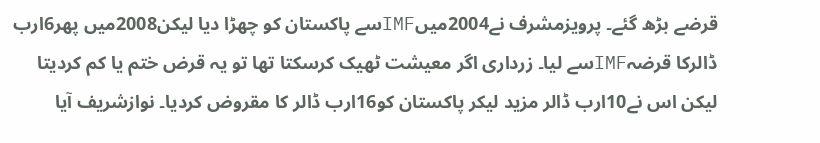قرضے بڑھ گئے۔ پرویزمشرف نے2004میںIMFسے پاکستان کو چھڑا دیا لیکن2008میں پھر6ارب ڈالرکا قرضہIMFسے لیا۔ زرداری اگر معیشت ٹھیک کرسکتا تھا تو یہ قرض ختم یا کم کردیتا لیکن اس نے10ارب ڈالر مزید لیکر پاکستان کو16ارب ڈالر کا مقروض کردیا۔ نوازشریف آیا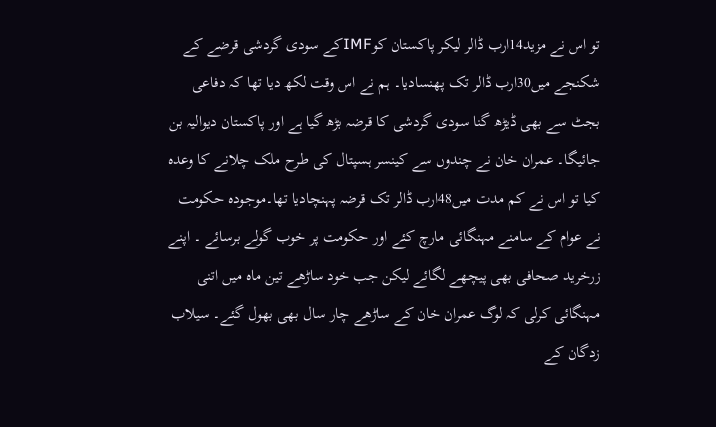تو اس نے مزید14ارب ڈالر لیکر پاکستان کوIMFکے سودی گردشی قرضے کے شکنجے میں30ارب ڈالر تک پھنسادیا۔ ہم نے اس وقت لکھ دیا تھا کہ دفاعی بجٹ سے بھی ڈیڑھ گنا سودی گردشی کا قرضہ بڑھ گیا ہے اور پاکستان دیوالیہ بن جائیگا۔ عمران خان نے چندوں سے کینسر ہسپتال کی طرح ملک چلانے کا وعدہ کیا تو اس نے کم مدت میں48ارب ڈالر تک قرضہ پہنچادیا تھا۔موجودہ حکومت نے عوام کے سامنے مہنگائی مارچ کئے اور حکومت پر خوب گولے برسائے ۔ اپنے زرخرید صحافی بھی پیچھے لگائے لیکن جب خود ساڑھے تین ماہ میں اتنی مہنگائی کرلی کہ لوگ عمران خان کے ساڑھے چار سال بھی بھول گئے۔ سیلاب زدگان کے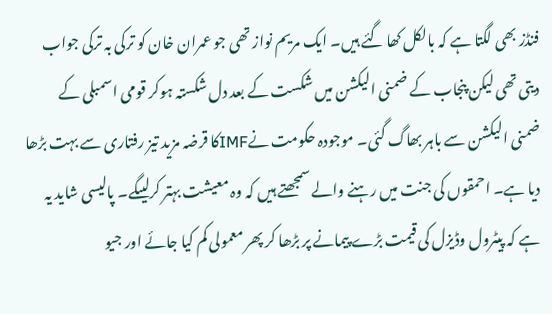فنڈز بھی لگتا ہے کہ بالکل کھا گئے ہیں۔ ایک مریم نواز تھی جو عمران خان کو ترکی بہ ترکی جواب دیتی تھی لیکن پنجاب کے ضمنی الیکشن میں شکست کے بعد دل شکستہ ہوکر قومی اسمبلی کے ضمنی الیکشن سے باہر بھاگ گئی۔ موجودہ حکومت نےIMFکا قرضہ مزید تیز رفتاری سے بہت بڑھا دیا ہے۔ احمقوں کی جنت میں رہنے والے سمجھتے ہیں کہ وہ معیشت بہتر کرلیںگے۔ پالیسی شاید یہ ہے کہ پیٹرول وڈیزل کی قیمت بڑے پیمانے پر بڑھا کر پھر معمولی کم کیا جائے اور جیو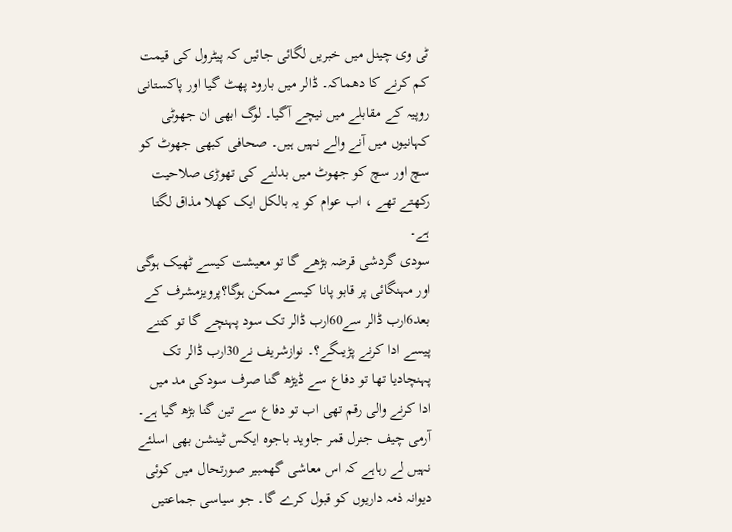ٹی وی چینل میں خبریں لگائی جائیں کہ پیٹرول کی قیمت کم کرنے کا دھماکہ۔ ڈالر میں بارود پھٹ گیا اور پاکستانی روپیہ کے مقابلے میں نیچے آگیا۔ لوگ ابھی ان جھوٹی کہانیوں میں آنے والے نہیں ہیں۔ صحافی کبھی جھوٹ کو سچ اور سچ کو جھوٹ میں بدلنے کی تھوڑی صلاحیت رکھتے تھے ، اب عوام کو یہ بالکل ایک کھلا مذاق لگتا ہے۔
سودی گردشی قرضہ بڑھے گا تو معیشت کیسے ٹھیک ہوگی اور مہنگائی پر قابو پانا کیسے ممکن ہوگا؟پرویزمشرف کے بعد6ارب ڈالر سے60ارب ڈالر تک سود پہنچے گا تو کتنے پیسے ادا کرنے پڑیںگے؟۔ نوازشریف نے30ارب ڈالر تک پہنچادیا تھا تو دفاع سے ڈیڑھ گنا صرف سودکی مد میں ادا کرنے والی رقم تھی اب تو دفاع سے تین گنا بڑھ گیا ہے۔ آرمی چیف جنرل قمر جاوید باجوہ ایکس ٹینشن بھی اسلئے نہیں لے رہاہے کہ اس معاشی گھمبیر صورتحال میں کوئی دیوانہ ذمہ داریوں کو قبول کرے گا۔ جو سیاسی جماعتیں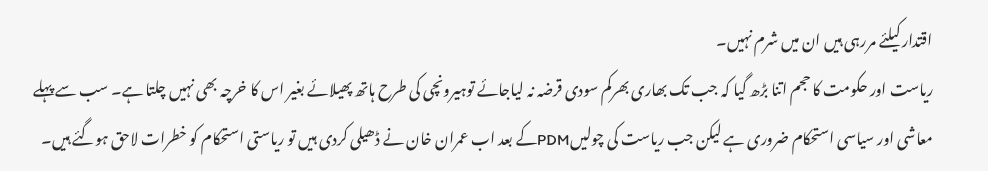اقتدار کیلئے مررہی ہیں ان میں شرم نہیں۔
ریاست اور حکومت کا حجم اتنا بڑھ گیا کہ جب تک بھاری بھرکم سودی قرضہ نہ لیاجائے توہیرونچی کی طرح ہاتھ پھیلائے بغیر اس کا خرچہ بھی نہیں چلتا ہے۔ سب سے پہلے معاشی اور سیاسی استحکام ضروری ہے لیکن جب ریاست کی چولیںPDMکے بعد اب عمران خان نے ڈھیلی کردی ہیں تو ریاستی استحکام کو خطرات لاحق ہوگئے ہیں۔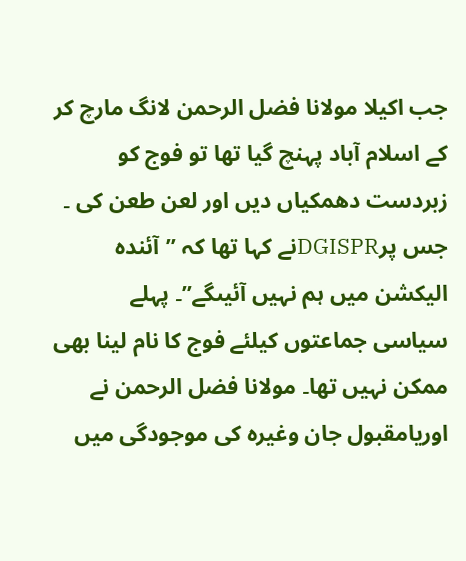جب اکیلا مولانا فضل الرحمن لانگ مارچ کر کے اسلام آباد پہنچ گیا تھا تو فوج کو زبردست دھمکیاں دیں اور لعن طعن کی ۔ جس پرDGISPRنے کہا تھا کہ ”آئندہ الیکشن میں ہم نہیں آئیںگے”۔ پہلے سیاسی جماعتوں کیلئے فوج کا نام لینا بھی ممکن نہیں تھا۔ مولانا فضل الرحمن نے اوریامقبول جان وغیرہ کی موجودگی میں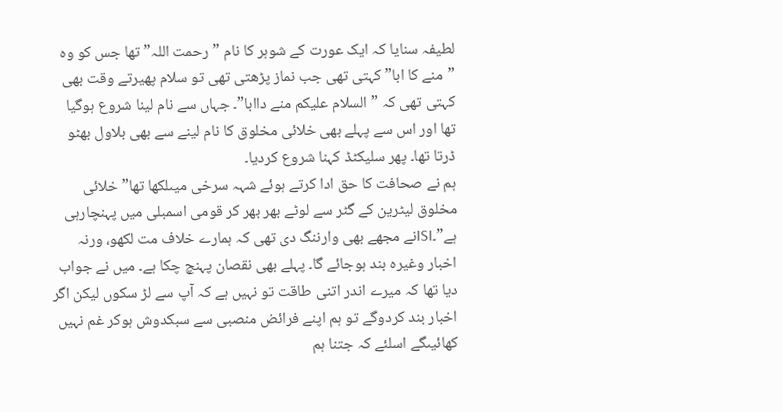لطیفہ سنایا کہ ایک عورت کے شوہر کا نام ”رحمت اللہ” تھا جس کو وہ ”منے کا ابا” کہتی تھی جب نماز پڑھتی تھی تو سلام پھیرتے وقت بھی کہتی تھی کہ ”السلام علیکم منے داابا”۔ جہاں سے نام لینا شروع ہوگیا تھا اور اس سے پہلے بھی خلائی مخلوق کا نام لینے سے بھی بلاول بھٹو ڈرتا تھا۔ پھر سلیکٹڈ کہنا شروع کردیا۔
ہم نے صحافت کا حق ادا کرتے ہوئے شہہ سرخی میںلکھا تھا” خلائی مخلوق لیٹرین کے گٹر سے لوٹے بھر بھر کر قومی اسمبلی میں پہنچارہی ہے”۔ISIنے مجھے بھی وارننگ دی تھی کہ ہمارے خلاف مت لکھو، ورنہ اخبار وغیرہ بند ہوجائے گا۔ پہلے بھی نقصان پہنچ چکا ہے۔ میں نے جواب دیا تھا کہ میرے اندر اتنی طاقت تو نہیں ہے کہ آپ سے لڑ سکوں لیکن اگر اخبار بند کردوگے تو ہم اپنے فرائض منصبی سے سبکدوش ہوکر غم نہیں کھائیںگے اسلئے کہ جتنا ہم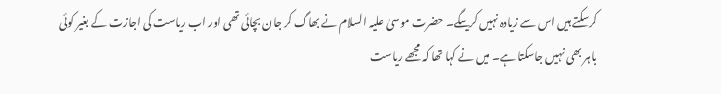کرسکتے ہیں اس سے زیادہ نہیں کریںگے۔ حضرت موسیٰ علیہ السلام نے بھاگ کر جان بچائی تھی اور اب ریاست کی اجازت کے بغیر کوئی باہر بھی نہیں جاسکتا ہے۔ میں نے کہا تھا کہ مجھے ریاست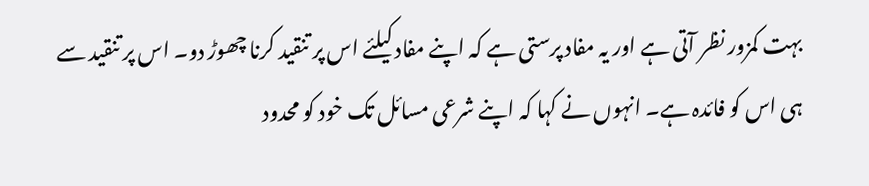بہت کمزور نظر آتی ہے اور یہ مفاد پرستی ہے کہ اپنے مفاد کیلئے اس پر تنقید کرنا چھوڑ دو۔ اس پر تنقید سے ہی اس کو فائدہ ہے۔ انہوں نے کہا کہ اپنے شرعی مسائل تک خود کو محدود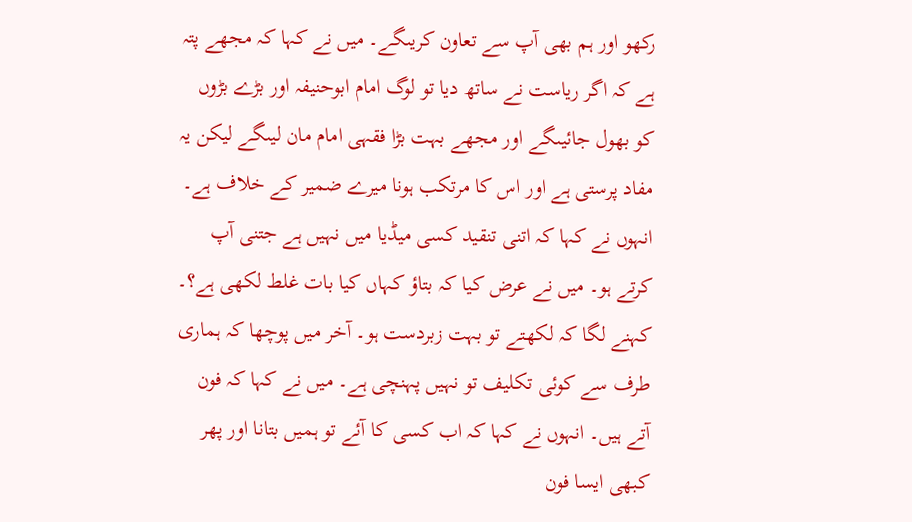رکھو اور ہم بھی آپ سے تعاون کریںگے۔ میں نے کہا کہ مجھے پتہ ہے کہ اگر ریاست نے ساتھ دیا تو لوگ امام ابوحنیفہ اور بڑے بڑوں کو بھول جائیںگے اور مجھے بہت بڑا فقہی امام مان لیںگے لیکن یہ مفاد پرستی ہے اور اس کا مرتکب ہونا میرے ضمیر کے خلاف ہے۔ انہوں نے کہا کہ اتنی تنقید کسی میڈیا میں نہیں ہے جتنی آپ کرتے ہو۔ میں نے عرض کیا کہ بتاؤ کہاں کیا بات غلط لکھی ہے؟۔ کہنے لگا کہ لکھتے تو بہت زبردست ہو۔ آخر میں پوچھا کہ ہماری طرف سے کوئی تکلیف تو نہیں پہنچی ہے۔ میں نے کہا کہ فون آتے ہیں۔ انہوں نے کہا کہ اب کسی کا آئے تو ہمیں بتانا اور پھر کبھی ایسا فون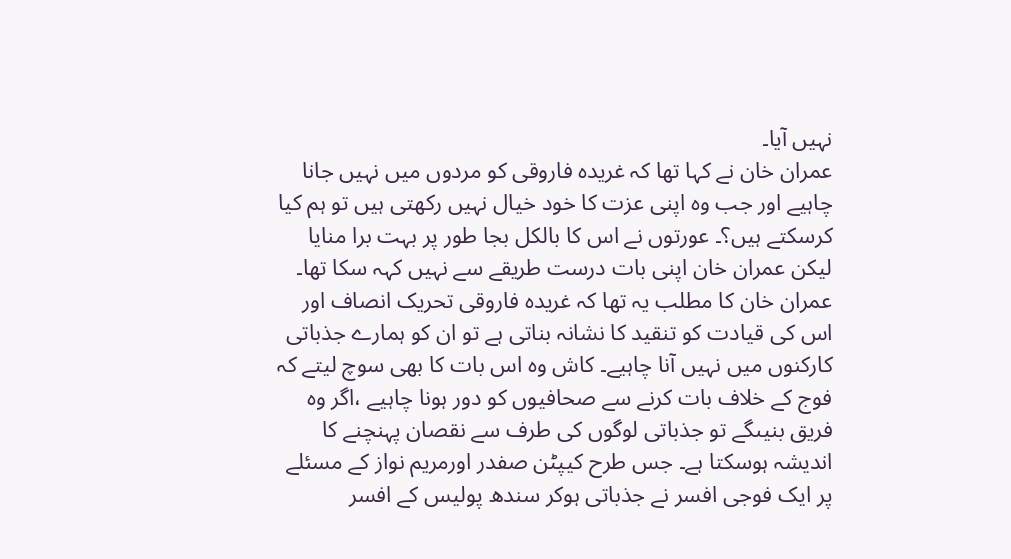نہیں آیا۔
عمران خان نے کہا تھا کہ غریدہ فاروقی کو مردوں میں نہیں جانا چاہیے اور جب وہ اپنی عزت کا خود خیال نہیں رکھتی ہیں تو ہم کیا کرسکتے ہیں؟۔ عورتوں نے اس کا بالکل بجا طور پر بہت برا منایا لیکن عمران خان اپنی بات درست طریقے سے نہیں کہہ سکا تھا۔ عمران خان کا مطلب یہ تھا کہ غریدہ فاروقی تحریک انصاف اور اس کی قیادت کو تنقید کا نشانہ بناتی ہے تو ان کو ہمارے جذباتی کارکنوں میں نہیں آنا چاہیے۔ کاش وہ اس بات کا بھی سوچ لیتے کہ فوج کے خلاف بات کرنے سے صحافیوں کو دور ہونا چاہیے ،اگر وہ فریق بنیںگے تو جذباتی لوگوں کی طرف سے نقصان پہنچنے کا اندیشہ ہوسکتا ہے۔ جس طرح کیپٹن صفدر اورمریم نواز کے مسئلے پر ایک فوجی افسر نے جذباتی ہوکر سندھ پولیس کے افسر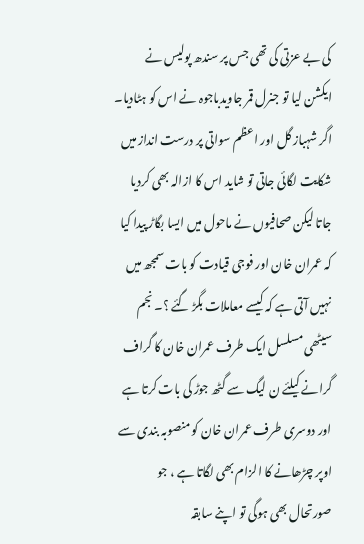کی بے عزتی کی تھی جس پر سندھ پولیس نے ایکشن لیا تو جنرل قمر جاویدباجوہ نے اس کو ہٹادیا۔
اگر شہباز گل اور اعظم سواتی پر درست انداز میں شکایت لگائی جاتی تو شاید اس کا ازالہ بھی کردیا جاتا لیکن صحافیوں نے ماحول میں ایسا بگاڑ پیدا کیا کہ عمران خان اور فوجی قیادت کو بات سمجھ میں نہیں آتی ہے کہ کیسے معاملات بگڑ گئے ؟۔ نجم سیٹھی مسلسل ایک طرف عمران خان کا گراف گرانے کیلئے ن لیگ سے گٹھ جوڑ کی بات کرتا ہے اور دوسری طرف عمران خان کو منصوبہ بندی سے اوپر چڑھانے کا الزام بھی لگاتا ہے ، جو صورتحال بھی ہوگی تو اپنے سابقہ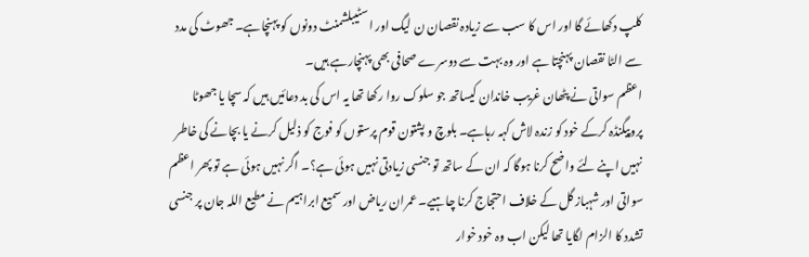کلپ دکھائے گا اور اس کا سب سے زیادہ نقصان ن لیگ اور اسٹیبلشمنٹ دونوں کو پہنچاہے۔ جھوٹ کی مدد سے الٹا نقصان پہنچتا ہے اور وہ بہت سے دوسرے صحافی بھی پہنچارہے ہیں۔
اعظم سواتی نے پٹھان غریب خاندان کیساتھ جو سلوک روا رکھا تھا یہ اس کی بد دعائیں ہیں کہ سچا یا جھوٹا پروپیگنڈہ کرکے خود کو زندہ لاش کہہ رہاہے۔ بلوچ و پشتون قوم پرستوں کو فوج کو ذلیل کرنے یا بچانے کی خاطر نہیں اپنے لئے واضح کرنا ہوگا کہ ان کے ساتھ تو جنسی زیادتی نہیں ہوئی ہے؟۔ اگر نہیں ہوئی ہے تو پھر اعظم سواتی اور شہباز گل کے خلاف احتجاج کرنا چاہیے۔ عمران ریاض اور سمیع ابراہیم نے مطیع اللہ جان پر جنسی تشدد کا الزام لگایا تھا لیکن اب وہ خود خوار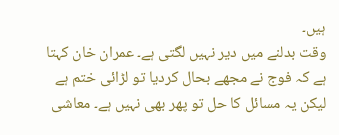ہیں۔
وقت بدلنے میں دیر نہیں لگتی ہے۔ عمران خان کہتا ہے کہ فوج نے مجھے بحال کردیا تو لڑائی ختم ہے لیکن یہ مسائل کا حل تو پھر بھی نہیں ہے۔ معاشی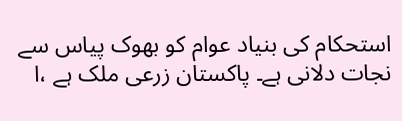استحکام کی بنیاد عوام کو بھوک پیاس سے نجات دلانی ہے۔ پاکستان زرعی ملک ہے ،ا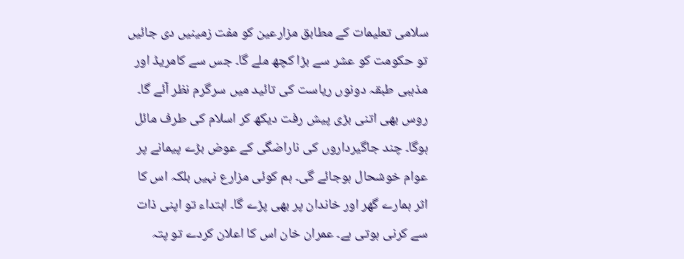سلامی تعلیمات کے مطابق مزارعین کو مفت زمینیں دی جائیں تو حکومت کو عشر سے بڑا کچھ ملے گا۔ جس سے کامریڈ اور مذہبی طبقہ دونوں ریاست کی تائید میں سرگرم نظر آئے گا۔ روس بھی اتنی بڑی پیش رفت دیکھ کر اسلام کی طرف مائل ہوگا۔ چند جاگیرداروں کی ناراضگی کے عوض بڑے پیمانے پر عوام خوشحال ہوجائے گی۔ ہم کوئی مزارع نہیں بلکہ اس کا اثر ہمارے گھر اور خاندان پر بھی پڑے گا۔ ابتداء تو اپنی ذات سے کرنی ہوتی ہے۔ عمران خان اس کا اعلان کردے تو پتہ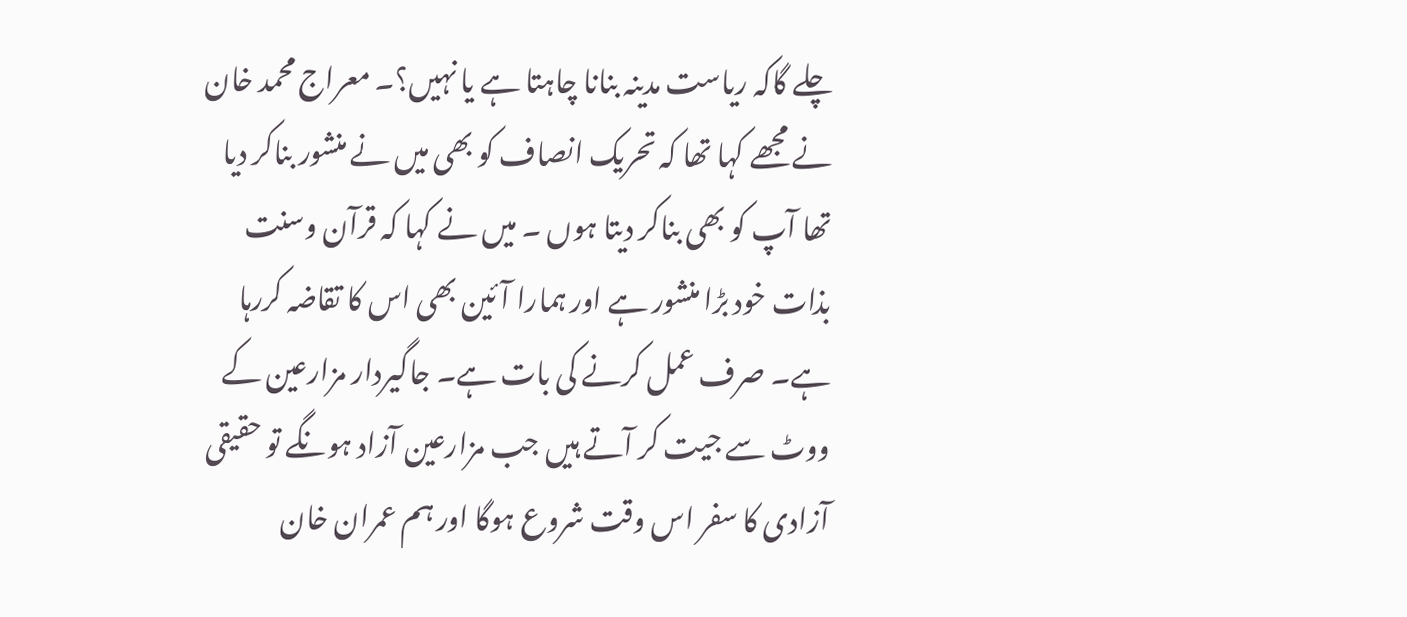چلے گاکہ ریاست مدینہ بنانا چاہتا ہے یا نہیں؟۔ معراج محمد خان نے مجھے کہا تھا کہ تحریک انصاف کو بھی میں نے منشور بناکر دیا تھا آپ کو بھی بناکر دیتا ہوں ۔ میں نے کہا کہ قرآن وسنت بذات خود بڑا منشور ہے اور ہمارا آئین بھی اس کا تقاضہ کررہا ہے۔ صرف عمل کرنے کی بات ہے۔ جاگیردار مزارعین کے ووٹ سے جیت کر آتے ہیں جب مزارعین آزاد ہونگے تو حقیقی آزادی کا سفر اس وقت شروع ہوگا اور ہم عمران خان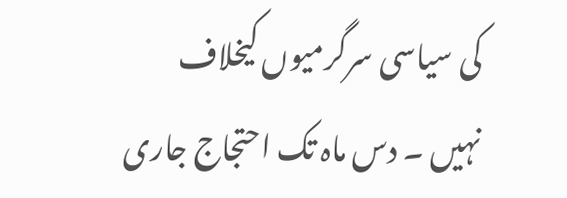کی سیاسی سرگرمیوں کیخلاف نہیں ۔ دس ماہ تک احتجاج جاری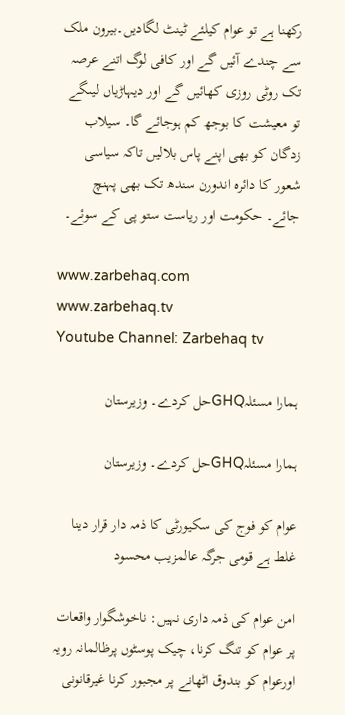رکھنا ہے تو عوام کیلئے ٹینٹ لگادیں۔بیرون ملک سے چندے آئیں گے اور کافی لوگ اتنے عرصہ تک روٹی روزی کھائیں گے اور دیہاڑیاں لیںگے تو معیشت کا بوجھ کم ہوجائے گا۔ سیلاب زدگان کو بھی اپنے پاس بلالیں تاکہ سیاسی شعور کا دائرہ اندورن سندھ تک بھی پہنچ جائے۔ حکومت اور ریاست ستو پی کے سوئے۔

www.zarbehaq.com
www.zarbehaq.tv
Youtube Channel: Zarbehaq tv

ہمارا مسئلہGHQحل کردے۔ وزیرستان

ہمارا مسئلہGHQحل کردے۔ وزیرستان

عوام کو فوج کی سکیورٹی کا ذمہ دار قرار دینا غلط ہے قومی جرگہ عالمزیب محسود

امن عوام کی ذمہ داری نہیں: ناخوشگوار واقعات پر عوام کو تنگ کرنا، چیک پوسٹوں پرظالمانہ رویہ اورعوام کو بندوق اٹھانے پر مجبور کرنا غیرقانونی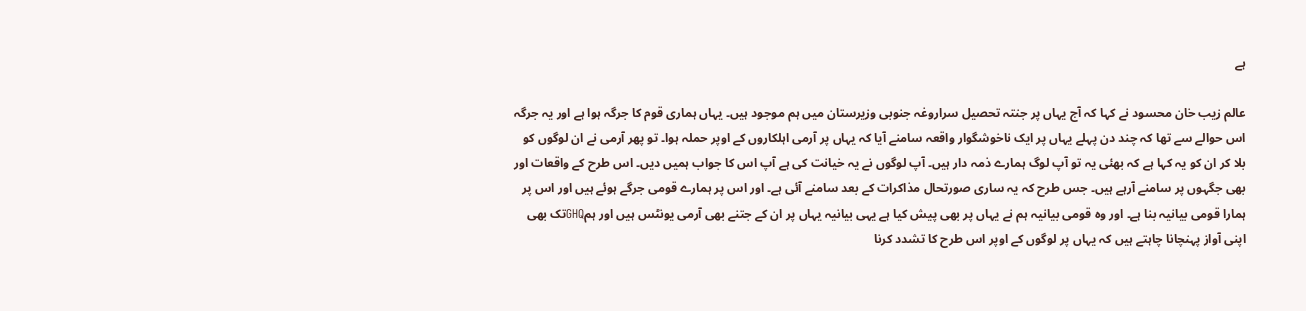ہے

عالم زیب خان محسود نے کہا کہ آج یہاں پر جنتہ تحصیل سراروغہ جنوبی وزیرستان میں ہم موجود ہیں۔ یہاں ہماری قوم کا جرگہ ہوا ہے اور یہ جرگہ اس حوالے سے تھا کہ چند دن پہلے یہاں پر ایک ناخوشگوار واقعہ سامنے آیا کہ یہاں پر آرمی اہلکاروں کے اوپر حملہ ہوا۔ تو پھر آرمی نے ان لوگوں کو بلا کر ان کو یہ کہا ہے کہ بھئی یہ تو آپ لوگ ہمارے ذمہ دار ہیں۔ آپ لوگوں نے یہ خیانت کی ہے آپ اس کا جواب ہمیں دیں۔ اس طرح کے واقعات اور بھی جگہوں پر سامنے آرہے ہیں۔ جس طرح کہ یہ ساری صورتحال مذاکرات کے بعد سامنے آئی ہے۔ اور اس پر ہمارے قومی جرگے ہوئے ہیں اور اس پر ہمارا قومی بیانیہ بنا ہے۔ اور وہ قومی بیانیہ ہم نے یہاں پر بھی پیش کیا ہے یہی بیانیہ یہاں پر ان کے جتنے بھی آرمی یونٹس ہیں اور ہمGHQتک بھی اپنی آواز پہنچانا چاہتے ہیں کہ یہاں پر لوگوں کے اوپر اس طرح کا تشدد کرنا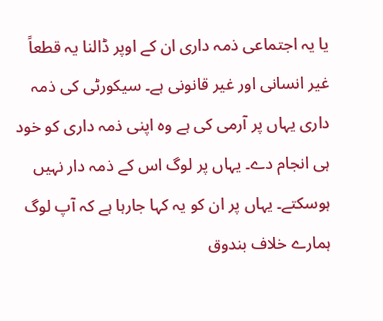یا یہ اجتماعی ذمہ داری ان کے اوپر ڈالنا یہ قطعاً غیر انسانی اور غیر قانونی ہے۔ سیکورٹی کی ذمہ داری یہاں پر آرمی کی ہے وہ اپنی ذمہ داری کو خود ہی انجام دے۔ یہاں پر لوگ اس کے ذمہ دار نہیں ہوسکتے۔ یہاں پر ان کو یہ کہا جارہا ہے کہ آپ لوگ ہمارے خلاف بندوق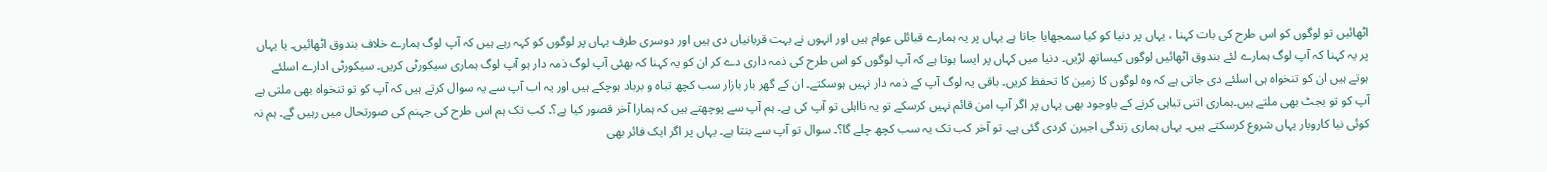اٹھائیں تو لوگوں کو اس طرح کی بات کہنا ، یہاں پر دنیا کو کیا سمجھایا جاتا ہے یہاں پر یہ ہمارے قبائلی عوام ہیں اور انہوں نے بہت قربانیاں دی ہیں اور دوسری طرف یہاں پر لوگوں کو کہہ رہے ہیں کہ آپ لوگ ہمارے خلاف بندوق اٹھائیں۔ یا یہاں پر یہ کہنا کہ آپ لوگ ہمارے لئے بندوق اٹھائیں لوگوں کیساتھ لڑیں۔ دنیا میں کہاں پر ایسا ہوتا ہے کہ آپ لوگوں کو اس طرح کی ذمہ داری دے کر ان کو یہ کہنا کہ بھئی آپ لوگ ذمہ دار ہو آپ لوگ ہماری سیکورٹی کریں۔ سیکورٹی ادارے اسلئے ہوتے ہیں ان کو تنخواہ ہی اسلئے دی جاتی ہے کہ وہ لوگوں کا زمین کا تحفظ کریں۔ باقی یہ لوگ آپ کے ذمہ دار نہیں ہوسکتے۔ ان کے گھر بار بازار سب کچھ تباہ و برباد ہوچکے ہیں اور یہ اب آپ سے یہ سوال کرتے ہیں کہ آپ کو تو تنخواہ بھی ملتی ہے آپ کو تو بجٹ بھی ملتے ہیں۔ہماری اتنی تباہی کرنے کے باوجود بھی یہاں پر اگر آپ امن قائم نہیں کرسکے تو یہ نااہلی تو آپ کی ہے۔ ہم آپ سے پوچھتے ہیں کہ ہمارا آخر قصور کیا ہے؟۔ کب تک ہم اس طرح کی جہنم کی صورتحال میں رہیں گے۔ ہم نہ کوئی نیا کاروبار یہاں شروع کرسکتے ہیں۔ یہاں ہماری زندگی اجیرن کردی گئی ہے۔ تو آخر کب تک یہ سب کچھ چلے گا؟۔ سوال تو آپ سے بنتا ہے۔ یہاں پر اگر ایک فائر بھی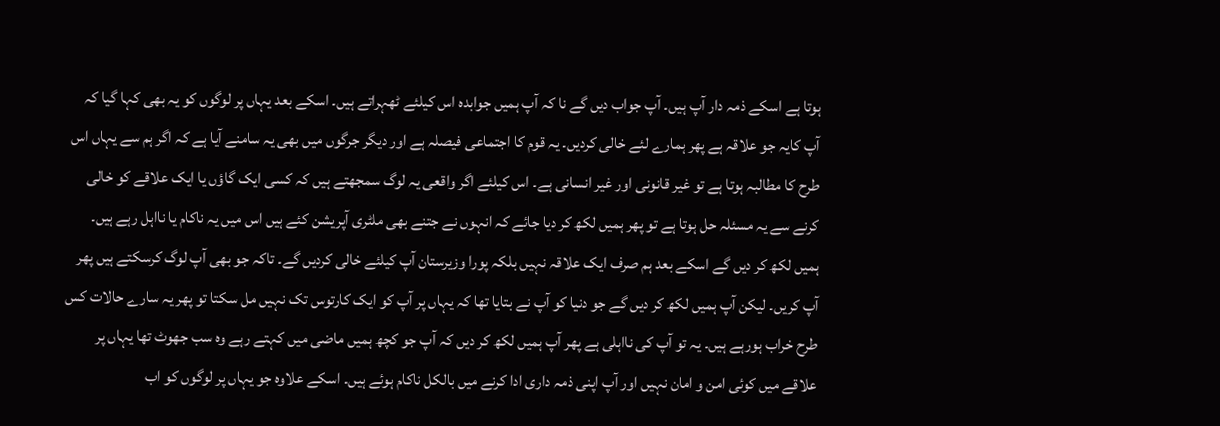ہوتا ہے اسکے ذمہ دار آپ ہیں۔ آپ جواب دیں گے نا کہ آپ ہمیں جوابدہ اس کیلئے ٹھہراتے ہیں۔ اسکے بعد یہاں پر لوگوں کو یہ بھی کہا گیا کہ آپ کایہ جو علاقہ ہے پھر ہمارے لئے خالی کردیں۔ یہ قوم کا اجتماعی فیصلہ ہے اور دیگر جرگوں میں بھی یہ سامنے آیا ہے کہ اگر ہم سے یہاں اس طرح کا مطالبہ ہوتا ہے تو غیر قانونی اور غیر انسانی ہے۔ اس کیلئے اگر واقعی یہ لوگ سمجھتے ہیں کہ کسی ایک گاؤں یا ایک علاقے کو خالی کرنے سے یہ مسئلہ حل ہوتا ہے تو پھر ہمیں لکھ کر دیا جائے کہ انہوں نے جتنے بھی ملٹری آپریشن کئے ہیں اس میں یہ ناکام یا نااہل رہے ہیں۔ ہمیں لکھ کر دیں گے اسکے بعد ہم صرف ایک علاقہ نہیں بلکہ پورا وزیرستان آپ کیلئے خالی کردیں گے۔ تاکہ جو بھی آپ لوگ کرسکتے ہیں پھر آپ کریں۔ لیکن آپ ہمیں لکھ کر دیں گے جو دنیا کو آپ نے بتایا تھا کہ یہاں پر آپ کو ایک کارتوس تک نہیں مل سکتا تو پھر یہ سارے حالات کس طرح خراب ہورہے ہیں۔ یہ تو آپ کی نااہلی ہے پھر آپ ہمیں لکھ کر دیں کہ آپ جو کچھ ہمیں ماضی میں کہتے رہے وہ سب جھوٹ تھا یہاں پر علاقے میں کوئی امن و امان نہیں اور آپ اپنی ذمہ داری ادا کرنے میں بالکل ناکام ہوئے ہیں۔ اسکے علاوہ جو یہاں پر لوگوں کو اب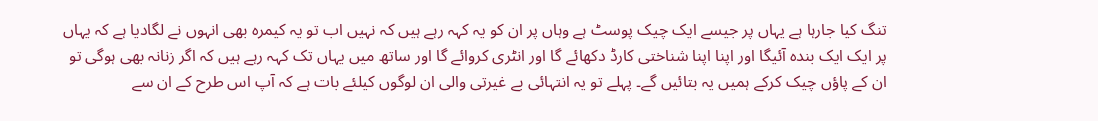تنگ کیا جارہا ہے یہاں پر جیسے ایک چیک پوسٹ ہے وہاں پر ان کو یہ کہہ رہے ہیں کہ نہیں اب تو یہ کیمرہ بھی انہوں نے لگادیا ہے کہ یہاں پر ایک ایک بندہ آئیگا اور اپنا اپنا شناختی کارڈ دکھائے گا اور انٹری کروائے گا اور ساتھ میں یہاں تک کہہ رہے ہیں کہ اگر زنانہ بھی ہوگی تو ان کے پاؤں چیک کرکے ہمیں یہ بتائیں گے۔ پہلے تو یہ انتہائی بے غیرتی والی ان لوگوں کیلئے بات ہے کہ آپ اس طرح کے ان سے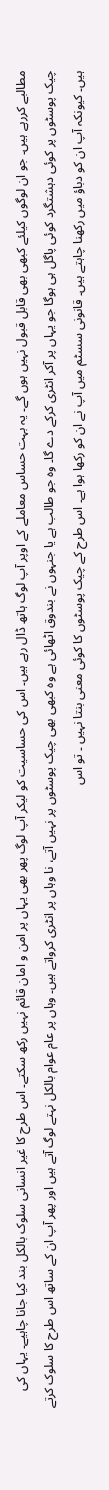مطالبے کررہے ہیں۔ جو ان لوگوں کیلئے کبھی بھی قابل قبول نہیں ہوں گے۔ یہ بہت حساس معاملے کے اوپر آپ لوگ ہاتھ ڈال رہے ہیں۔ اس کی حساسیت کو لیکر آپ لوگ پھر بھی یہاں پر امن و امان قائم نہیں رکھ سکتے۔ اس طرح کا غیر انسانی سلوک بالکل بند کیا جانا چاہیے۔ یہاں کی چیک پوسٹوں پر کوئی دہشتگرد کوئی پاگل ہی ہوگا جو یہاں پر آکر انٹری کرکے دے گا۔ وہ جو طالب ہے یا جنہوں نے بندوق اٹھائی ہے وہ کبھی بھی چیک پوسٹوں پر نہیں آتے، نا وہاں پر انٹری کرواتے ہیں۔ وہاں پر عام عوام بالکل نہتے لوگ آتے ہیں اور پھر آپ ان کے ساتھ اس طرح کا سلوک کرتے ہیں۔ کیونکہ آپ ان کو دباؤ میں رکھنا چاہتے ہیں۔ قانونی سسٹم میں آپ نے ان کو رکھا ہوا ہے۔ اس طرح کے چیک پوسٹوں کا کوئی معنی بنتا نہیں ۔ تو اس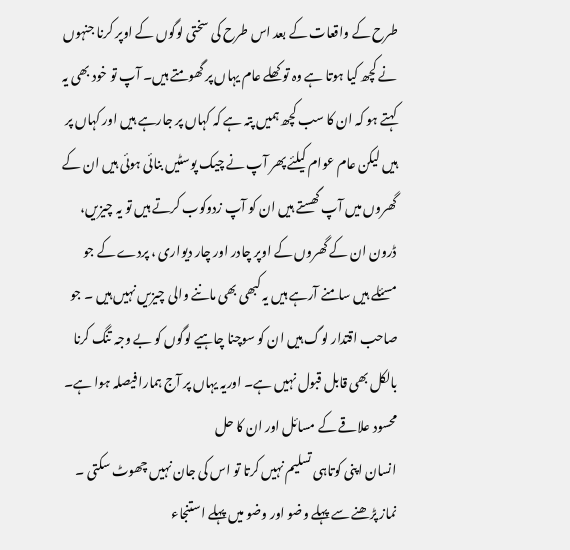طرح کے واقعات کے بعد اس طرح کی سختی لوگوں کے اوپر کرنا جنہوں نے کچھ کیا ہوتا ہے وہ تو کھلے عام یہاں پر گھومتے ہیں۔ آپ تو خود بھی یہ کہتے ہو کہ ان کا سب کچھ ہمیں پتہ ہے کہ کہاں پر جارہے ہیں اور کہاں پر ہیں لیکن عام عوام کیلئے پھر آپ نے چیک پوسٹیں بنائی ہوئی ہیں ان کے گھروں میں آپ گھستے ہیں ان کو آپ زدوکوب کرتے ہیں تو یہ چیزیں، ڈرون ان کے گھروں کے اوپر چادر اور چار دیواری ، پردے کے جو مسئلے ہیں سامنے آرہے ہیں یہ کبھی بھی ماننے والی چیزیں نہیں ہیں ۔ جو صاحب اقتدار لوگ ہیں ان کو سوچنا چاہیے لوگوں کو بے وجہ تنگ کرنا بالکل بھی قابل قبول نہیں ہے۔ اوریہ یہاں پر آج ہمارا فیصلہ ہوا ہے۔
محسود علاقے کے مسائل اور ان کا حل
انسان اپنی کوتاہی تسلیم نہیں کرتا تو اس کی جان نہیں چھوٹ سکتی ۔ نماز پڑھنے سے پہلے وضو اور وضو میں پہلے استنجاء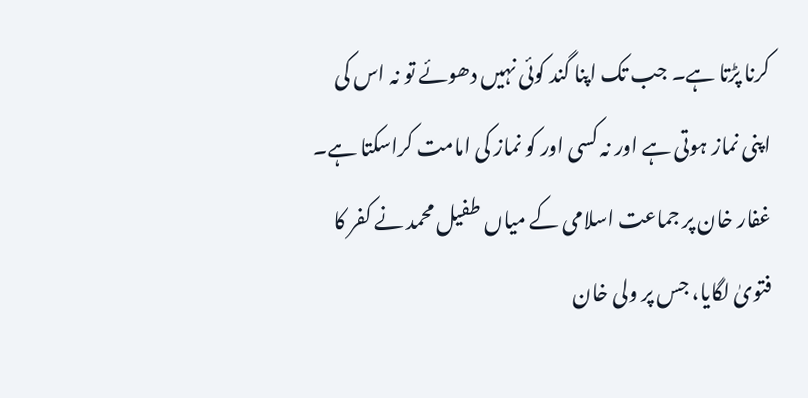کرنا پڑتا ہے۔ جب تک اپنا گند کوئی نہیں دھوئے تو نہ اس کی اپنی نماز ہوتی ہے اور نہ کسی اور کو نماز کی امامت کراسکتا ہے۔
غفار خان پر جماعت اسلامی کے میاں طفیل محمد نے کفر کا فتویٰ لگایا، جس پر ولی خان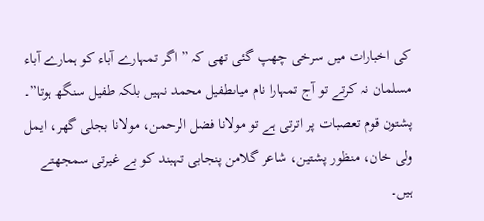کی اخبارات میں سرخی چھپ گئی تھی کہ ” اگر تمہارے آباء کو ہمارے آباء مسلمان نہ کرتے تو آج تمہارا نام میاںطفیل محمد نہیں بلکہ طفیل سنگھ ہوتا”۔
پشتون قوم تعصبات پر اترتی ہے تو مولانا فضل الرحمن، مولانا بجلی گھر، ایمل ولی خان، منظور پشتین، شاعر گلامن پنجابی تہبند کو بے غیرتی سمجھتے ہیں۔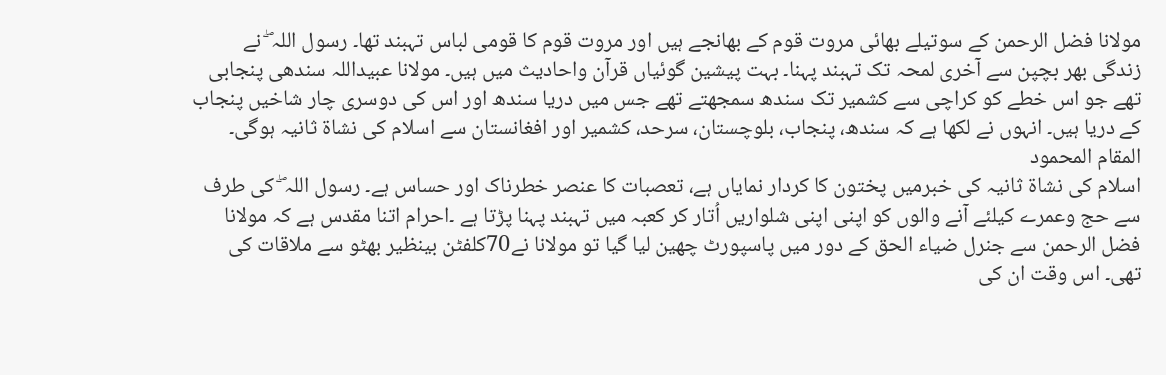مولانا فضل الرحمن کے سوتیلے بھائی مروت قوم کے بھانجے ہیں اور مروت قوم کا قومی لباس تہبند تھا۔ رسول اللہ ۖ نے زندگی بھر بچپن سے آخری لمحہ تک تہبند پہنا۔ بہت پیشین گوئیاں قرآن واحادیث میں ہیں۔ مولانا عبیداللہ سندھی پنجابی تھے جو اس خطے کو کراچی سے کشمیر تک سندھ سمجھتے تھے جس میں دریا سندھ اور اس کی دوسری چار شاخیں پنجاب کے دریا ہیں۔ انہوں نے لکھا ہے کہ سندھ، پنجاب، بلوچستان، سرحد، کشمیر اور افغانستان سے اسلام کی نشاة ثانیہ ہوگی۔ المقام المحمود
اسلام کی نشاة ثانیہ کی خبرمیں پختون کا کردار نمایاں ہے، تعصبات کا عنصر خطرناک اور حساس ہے۔ رسول اللہ ۖ کی طرف سے حج وعمرے کیلئے آنے والوں کو اپنی اپنی شلواریں اُتار کر کعبہ میں تہبند پہنا پڑتا ہے ۔احرام اتنا مقدس ہے کہ مولانا فضل الرحمن سے جنرل ضیاء الحق کے دور میں پاسپورٹ چھین لیا گیا تو مولانا نے70کلفٹن بینظیر بھٹو سے ملاقات کی تھی۔ اس وقت ان کی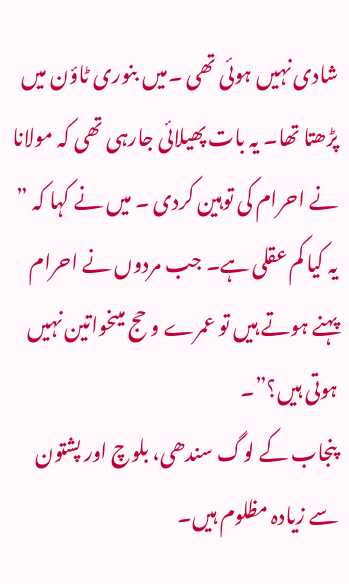شادی نہیں ہوئی تھی ۔میں بنوری ٹاؤن میں پڑھتا تھا۔ یہ بات پھیلائی جارہی تھی کہ مولانا نے احرام کی توہین کردی ۔ میں نے کہا کہ ” یہ کیا کم عقلی ہے۔ جب مردوں نے احرام پہنے ہوتے ہیں تو عمرے و حج میںخواتین نہیں ہوتی ہیں؟”۔
پنجاب کے لوگ سندھی، بلوچ اور پشتون سے زیادہ مظلوم ہیں۔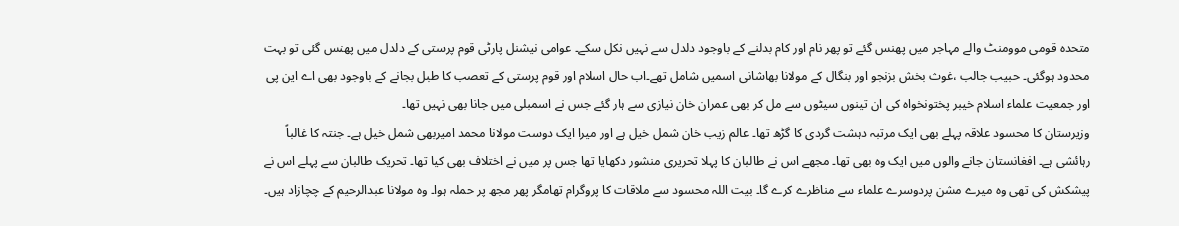متحدہ قومی موومنٹ والے مہاجر میں پھنس گئے تو پھر نام اور کام بدلنے کے باوجود دلدل سے نہیں نکل سکے۔ عوامی نیشنل پارٹی قوم پرستی کے دلدل میں پھنس گئی تو بہت محدود ہوگئی۔ حبیب جالب ،غوث بخش بزنجو اور بنگال کے مولانا بھاشانی اسمیں شامل تھے۔اب حال اسلام اور قوم پرستی کے تعصب کا طبل بجانے کے باوجود بھی اے این پی اور جمعیت علماء اسلام خیبر پختونخواہ کی ان تینوں سیٹوں سے مل کر بھی عمران خان نیازی سے ہار گئے جس نے اسمبلی میں جانا بھی نہیں تھا۔
وزیرستان کا محسود علاقہ پہلے بھی ایک مرتبہ دہشت گردی کا گڑھ تھا۔ عالم زیب خان شمل خیل ہے اور میرا ایک دوست مولانا محمد امیربھی شمل خیل ہے۔ جنتہ کا غالباً رہائشی ہے۔ افغانستان جانے والوں میں ایک وہ بھی تھا۔ مجھے اس نے طالبان کا پہلا تحریری منشور دکھایا تھا جس پر میں نے اختلاف بھی کیا تھا۔ تحریک طالبان سے پہلے اس نے پیشکش کی تھی وہ میرے مشن پردوسرے علماء سے مناظرے کرے گا۔ بیت اللہ محسود سے ملاقات کا پروگرام تھامگر پھر مجھ پر حملہ ہوا۔ وہ مولانا عبدالرحیم کے چچازاد ہیں۔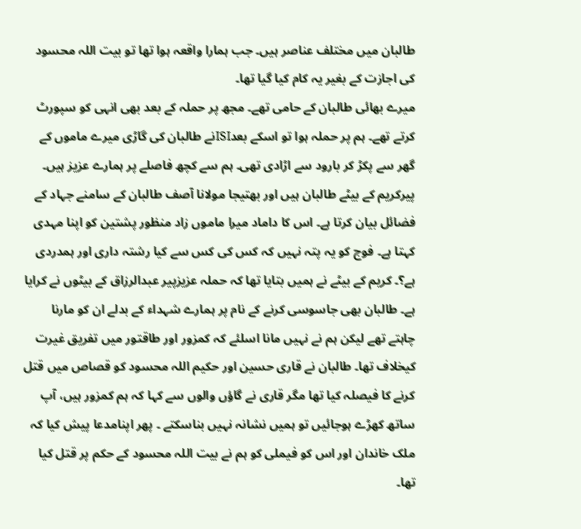طالبان میں مختلف عناصر ہیں۔ جب ہمارا واقعہ ہوا تھا تو بیت اللہ محسود کی اجازت کے بغیر یہ کام کیا گیا تھا۔
میرے بھائی طالبان کے حامی تھے۔ مجھ پر حملہ کے بعد بھی انہی کو سپورٹ کرتے تھے۔ ہم پر حملہ ہوا تو اسکے بعدISIنے طالبان کی گاڑی میرے ماموں کے گھر سے پکڑ کر بارود سے اڑادی تھی۔ ہم سے کچھ فاصلے پر ہمارے عزیز ہیں۔ پیرکریم کے بیٹے طالبان ہیں اور بھتیجا مولانا آصف طالبان کے سامنے جہاد کے فضائل بیان کرتا ہے۔ اس کا داماد میرا ماموں زاد منظور پشتین کو اپنا مہدی کہتا ہے۔ فوج کو یہ پتہ نہیں کہ کس کی کس سے کیا رشتہ داری اور ہمدردی ہے؟۔ کریم کے بیٹے نے ہمیں بتایا تھا کہ حملہ عزیزپیر عبدالرزاق کے بیٹوں نے کرایا ہے۔ طالبان بھی جاسوسی کرنے کے نام پر ہمارے شہداء کے بدلے ان کو مارنا چاہتے تھے لیکن ہم نے نہیں مانا اسلئے کہ کمزور اور طاقتور میں تفریق غیرت کیخلاف تھا۔ طالبان نے قاری حسین اور حکیم اللہ محسود کو قصاص میں قتل کرنے کا فیصلہ کیا تھا مگر قاری نے گاؤں والوں سے کہا کہ ہم کمزور ہیں، آپ ساتھ کھڑے ہوجائیں تو ہمیں نشانہ نہیں بناسکتے ۔ پھر اپنامدعا پیش کیا کہ ملک خاندان اور اس کو فیملی کو ہم نے بیت اللہ محسود کے حکم پر قتل کیا تھا۔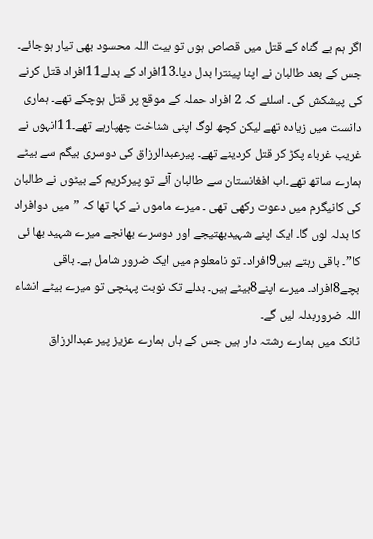اگر ہم بے گناہ کے قتل میں قصاص ہوں تو بیت اللہ محسود بھی تیار ہوجائے۔ جس کے بعد طالبان نے اپنا پینترا بدل دیا۔13افراد کے بدلے11افراد قتل کرنے کی پیشکش کی۔ اسلئے کہ 2 افراد حملہ کے موقع پر قتل ہوچکے تھے۔ ہماری دانست میں زیادہ تھے لیکن کچھ لوگ اپنی شناخت چھپارہے تھے۔11انہوں نے غریب غرباء پکڑ کر قتل کردینے تھے۔ پیرعبدالرزاق کی دوسری بیگم سے بیٹے ہمارے ساتھ تھے۔اب افغانستان سے طالبان آئے تو پیرکریم کے بیٹوں نے طالبان کی کانیگرم میں دعوت رکھی تھی ۔ میرے ماموں نے کہا تھا کہ ”میں دوافراد کا بدلہ لوں گا۔ ایک اپنے شہیدبھتیجے اور دوسرے بھانجے میرے شہید بھا ئی کا”۔ باقی رہتے ہیں9افراد۔ تو نامعلوم میں ایک ضرور شامل ہے۔ باقی بچے8افراد۔ میرے اپنے8بیٹے ہیں۔ بدلے تک نوبت پہنچی تو میرے بیٹے انشاء اللہ ضروربدلہ لیں گے۔
ٹانک میں ہمارے رشتہ دار ہیں جس کے ہاں ہمارے عزیز پیر عبدالرزاق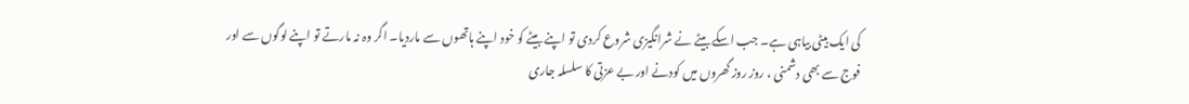کی ایک بیٹی بیاہی ہے۔ جب اسکے بیٹے نے شرانگیزی شروع کردی تو اپنے بیٹے کو خود اپنے ہاتھوں سے ماردیا۔ اگر وہ نہ مارتے تو اپنے لوگوں سے اور فوج سے بھی دشمنی ، روز روز گھروں میں کودنے اور بے عزتی کا سلسلہ جاری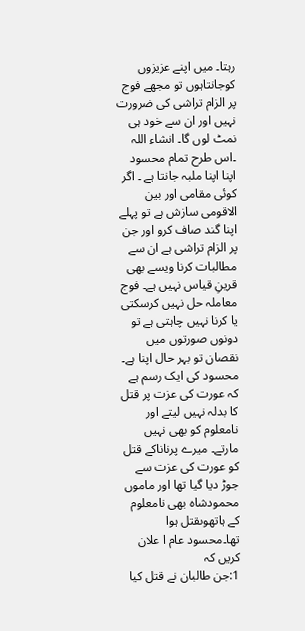رہتا۔ میں اپنے عزیزوں کوجانتاہوں تو مجھے فوج پر الزام تراشی کی ضرورت نہیں اور ان سے خود ہی نمٹ لوں گا۔ انشاء اللہ ۔اس طرح تمام محسود اپنا اپنا ملبہ جانتا ہے ۔ اگر کوئی مقامی اور بین الاقومی سازش ہے تو پہلے اپنا گند صاف کرو اور جن پر الزام تراشی ہے ان سے مطالبات کرنا ویسے بھی قرینِ قیاس نہیں ہے۔ فوج معاملہ حل نہیں کرسکتی یا کرنا نہیں چاہتی ہے تو دونوں صورتوں میں نقصان تو بہر حال اپنا ہے۔
محسود کی ایک رسم ہے کہ عورت کی عزت پر قتل کا بدلہ نہیں لیتے اور نامعلوم کو بھی نہیں مارتے۔ میرے پرناناکے قتل کو عورت کی عزت سے جوڑ دیا گیا تھا اور ماموں محمودشاہ بھی نامعلوم کے ہاتھوںقتل ہوا تھا۔محسود عام ا علان کریں کہ
1:جن طالبان نے قتل کیا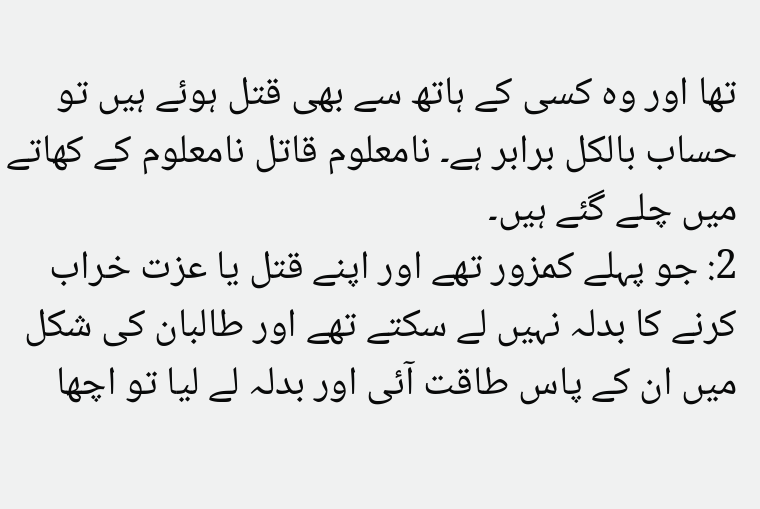تھا اور وہ کسی کے ہاتھ سے بھی قتل ہوئے ہیں تو حساب بالکل برابر ہے۔ نامعلوم قاتل نامعلوم کے کھاتے میں چلے گئے ہیں۔
2: جو پہلے کمزور تھے اور اپنے قتل یا عزت خراب کرنے کا بدلہ نہیں لے سکتے تھے اور طالبان کی شکل میں ان کے پاس طاقت آئی اور بدلہ لے لیا تو اچھا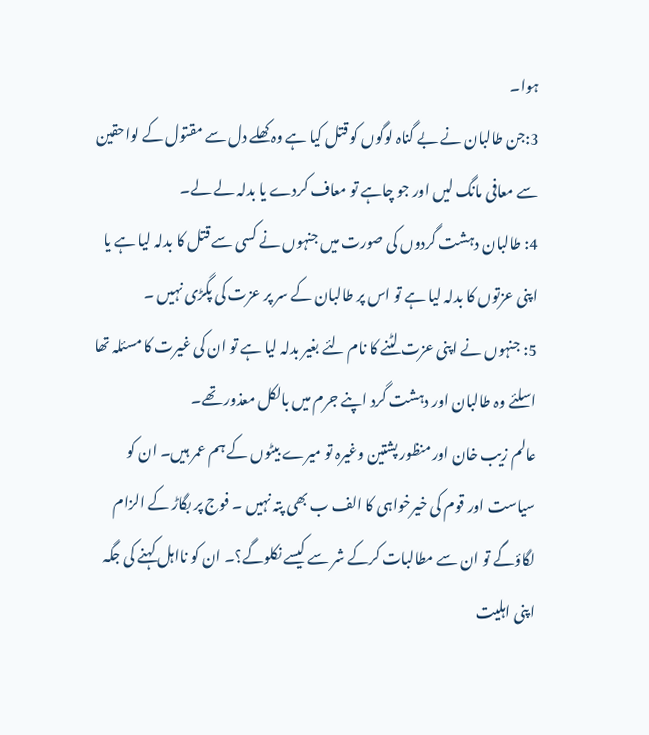ہوا۔
3:جن طالبان نے بے گناہ لوگوں کو قتل کیا ہے وہ کھلے دل سے مقتول کے لواحقین سے معافی مانگ لیں اور جو چاہے تو معاف کردے یا بدلہ لے لے۔
4: طالبان دہشت گردوں کی صورت میں جنہوں نے کسی سے قتل کا بدلہ لیا ہے یا اپنی عزتوں کا بدلہ لیا ہے تو اس پر طالبان کے سر پر عزت کی پگڑی نہیں ۔
5: جنہوں نے اپنی عزت لٹنے کا نام لئے بغیر بدلہ لیا ہے تو ان کی غیرت کا مسئلہ تھا اسلئے وہ طالبان اور دہشت گرد اپنے جرم میں بالکل معذور تھے۔
عالم زیب خان اور منظور پشتین وغیرہ تو میرے بیٹوں کے ہم عمر ہیں۔ ان کو سیاست اور قوم کی خیرخواہی کا الف ب بھی پتہ نہیں ۔ فوج پر بگاڑ کے الزام لگاؤگے تو ان سے مطالبات کرکے شر سے کیسے نکلوگے؟۔ ان کو نااہل کہنے کی جگہ اپنی اہلیت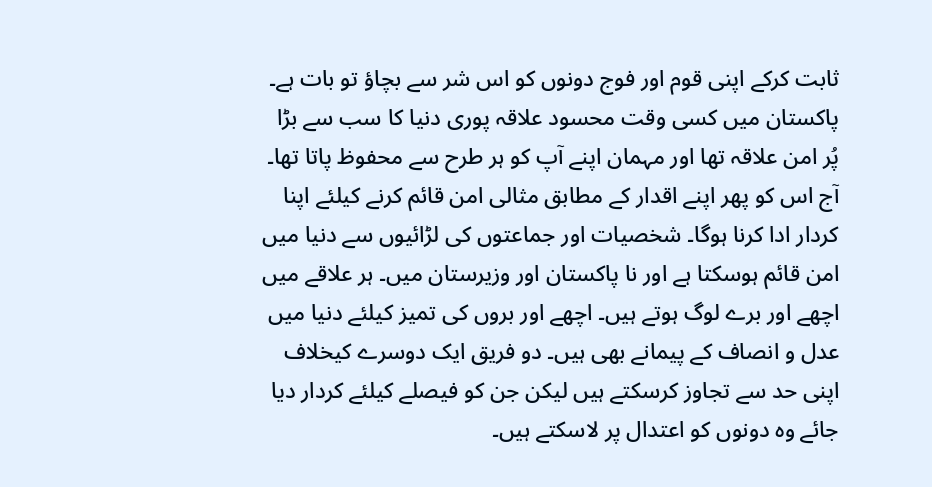ثابت کرکے اپنی قوم اور فوج دونوں کو اس شر سے بچاؤ تو بات ہے۔
پاکستان میں کسی وقت محسود علاقہ پوری دنیا کا سب سے بڑا پُر امن علاقہ تھا اور مہمان اپنے آپ کو ہر طرح سے محفوظ پاتا تھا۔ آج اس کو پھر اپنے اقدار کے مطابق مثالی امن قائم کرنے کیلئے اپنا کردار ادا کرنا ہوگا۔ شخصیات اور جماعتوں کی لڑائیوں سے دنیا میں امن قائم ہوسکتا ہے اور نا پاکستان اور وزیرستان میں۔ ہر علاقے میں اچھے اور برے لوگ ہوتے ہیں۔ اچھے اور بروں کی تمیز کیلئے دنیا میں عدل و انصاف کے پیمانے بھی ہیں۔ دو فریق ایک دوسرے کیخلاف اپنی حد سے تجاوز کرسکتے ہیں لیکن جن کو فیصلے کیلئے کردار دیا جائے وہ دونوں کو اعتدال پر لاسکتے ہیں۔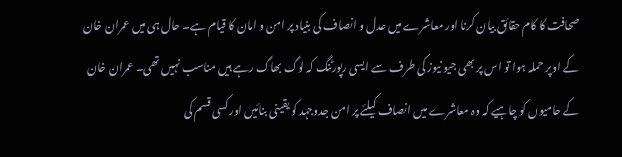صحافت کا کام حقائق بیان کرنا اور معاشرے میں عدل و انصاف کی بنیاد پر امن و امان کا قیام ہے۔ حال ہی میں عمران خان کے اوپر حملہ ہوا تو اس پر بھی جیو نیوز کی طرف سے ایسی رپورٹنگ کہ لوگ بھاگ رہے ہیں مناسب نہیں تھی۔ عمران خان کے حامیوں کو چاہیے کہ وہ معاشرے میں انصاف کیلئے پر امن جدوجہد کو یقینی بنائیں اور کسی قسم کی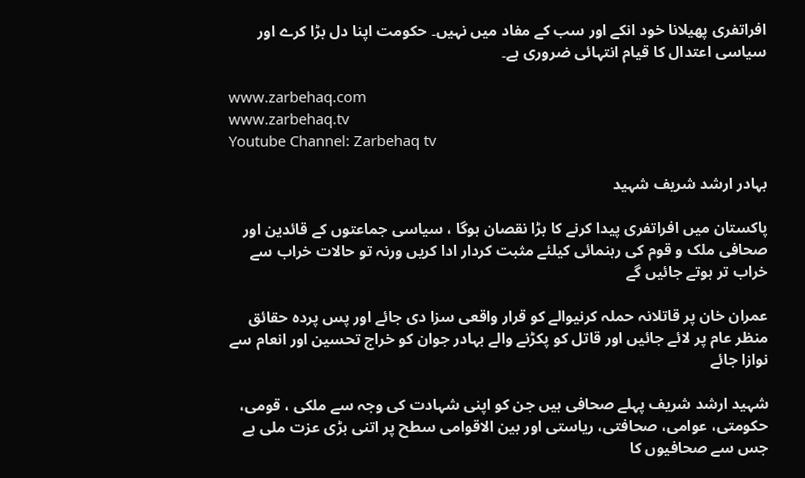افراتفری پھیلانا خود انکے اور سب کے مفاد میں نہیں۔ حکومت اپنا دل بڑا کرے اور سیاسی اعتدال کا قیام انتہائی ضروری ہے۔

www.zarbehaq.com
www.zarbehaq.tv
Youtube Channel: Zarbehaq tv

بہادر ارشد شریف شہید

پاکستان میں افراتفری پیدا کرنے کا بڑا نقصان ہوگا ، سیاسی جماعتوں کے قائدین اور صحافی ملک و قوم کی رہنمائی کیلئے مثبت کردار ادا کریں ورنہ تو حالات خراب سے خراب تر ہوتے جائیں گے

عمران خان پر قاتلانہ حملہ کرنیوالے کو قرار واقعی سزا دی جائے اور پس پردہ حقائق منظر عام پر لائے جائیں اور قاتل کو پکڑنے والے بہادر جوان کو خراج تحسین اور انعام سے نوازا جائے

شہید ارشد شریف پہلے صحافی ہیں جن کو اپنی شہادت کی وجہ سے ملکی ، قومی، حکومتی، عوامی، صحافتی، ریاستی اور بین الاقوامی سطح پر اتنی بڑی عزت ملی ہے جس سے صحافیوں کا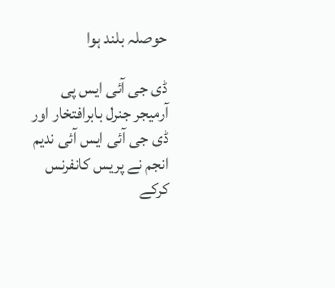حوصلہ بلند ہوا

ڈی جی آئی ایس پی آرمیجر جنرل بابرافتخار اور ڈی جی آئی ایس آئی ندیم انجم نے پریس کانفرنس کرکے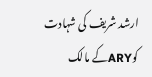ارشد شریف کی شہادت کوARYکے مالک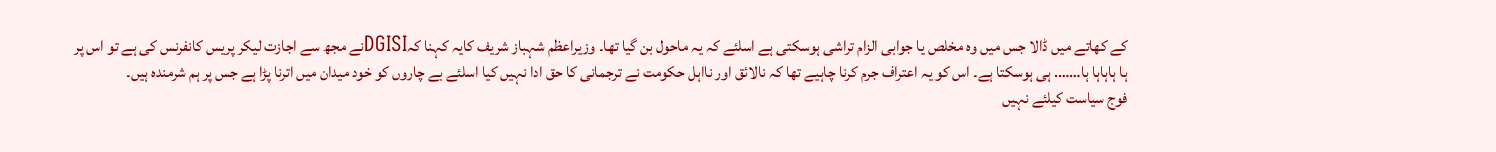کے کھاتے میں ڈالا جس میں وہ مخلص یا جوابی الزام تراشی ہوسکتی ہے اسلئے کہ یہ ماحول بن گیا تھا۔ وزیراعظم شہباز شریف کایہ کہنا کہDGISIنے مجھ سے اجازت لیکر پریس کانفرنس کی ہے تو اس پر ہا ہاہاہا ہا……. ہی ہوسکتا ہے۔ اس کو یہ اعتراف جرم کرنا چاہیے تھا کہ نالائق اور نااہل حکومت نے ترجمانی کا حق ادا نہیں کیا اسلئے بے چاروں کو خود میدان میں اترنا پڑا ہے جس پر ہم شرمندہ ہیں۔
فوج سیاست کیلئے نہیں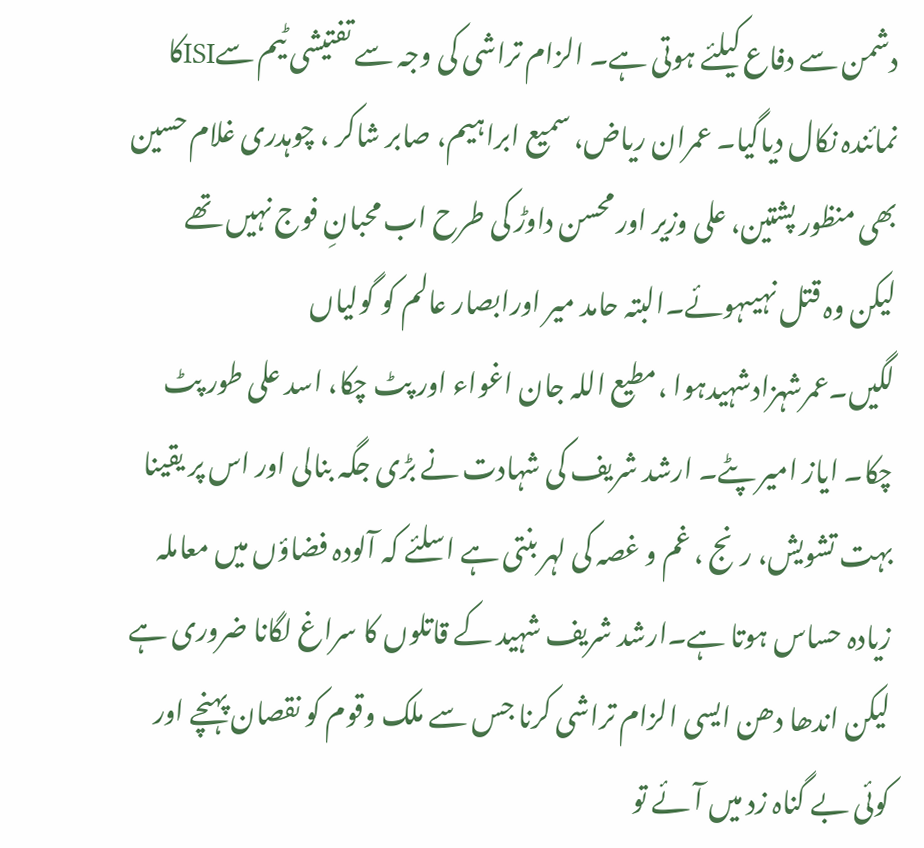دشمن سے دفاع کیلئے ہوتی ہے۔ الزام تراشی کی وجہ سے تفتیشی ٹیم سےISIکا نمائندہ نکال دیاگیا۔ عمران ریاض، سمیع ابراہیم، صابر شاکر ، چوہدری غلام حسین بھی منظور پشتین، علی وزیر اور محسن داوڑ کی طرح اب محبانِ فوج نہیں تھے لیکن وہ قتل نہیںہوئے۔البتہ حامد میر اورابصار عالم کو گولیاں لگیں۔عمرشہزادشہیدہوا ،مطیع اللہ جان اغواء اور پٹ چکا، اسد علی طور پٹ چکا۔ ایاز امیر پٹے۔ ارشد شریف کی شہادت نے بڑی جگہ بنالی اور اس پر یقینا بہت تشویش، رنج ، غم و غصہ کی لہر بنتی ہے اسلئے کہ آلودہ فضاؤں میں معاملہ زیادہ حساس ہوتا ہے۔ارشد شریف شہید کے قاتلوں کا سراغ لگانا ضروری ہے لیکن اندھا دھن ایسی الزام تراشی کرنا جس سے ملک وقوم کو نقصان پہنچے اور کوئی بے گناہ زد میں آئے تو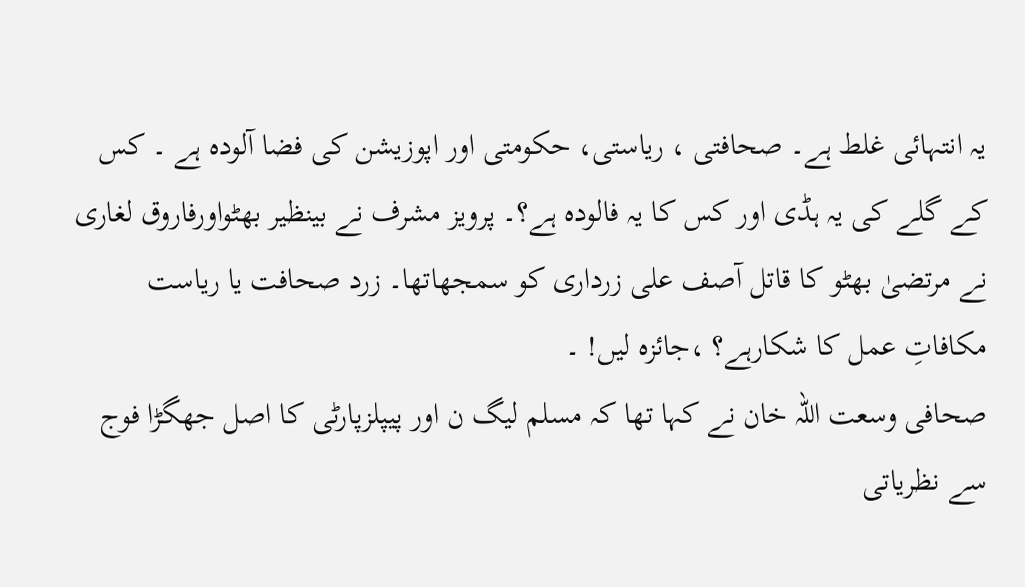یہ انتہائی غلط ہے۔ صحافتی ، ریاستی، حکومتی اور اپوزیشن کی فضا آلودہ ہے ۔ کس کے گلے کی یہ ہڈی اور کس کا یہ فالودہ ہے؟۔ پرویز مشرف نے بینظیر بھٹواورفاروق لغاری نے مرتضیٰ بھٹو کا قاتل آصف علی زرداری کو سمجھاتھا۔ زرد صحافت یا ریاست مکافاتِ عمل کا شکارہے؟ ،جائزہ لیں! ۔
صحافی وسعت اللہ خان نے کہا تھا کہ مسلم لیگ ن اور پیپلزپارٹی کا اصل جھگڑا فوج سے نظریاتی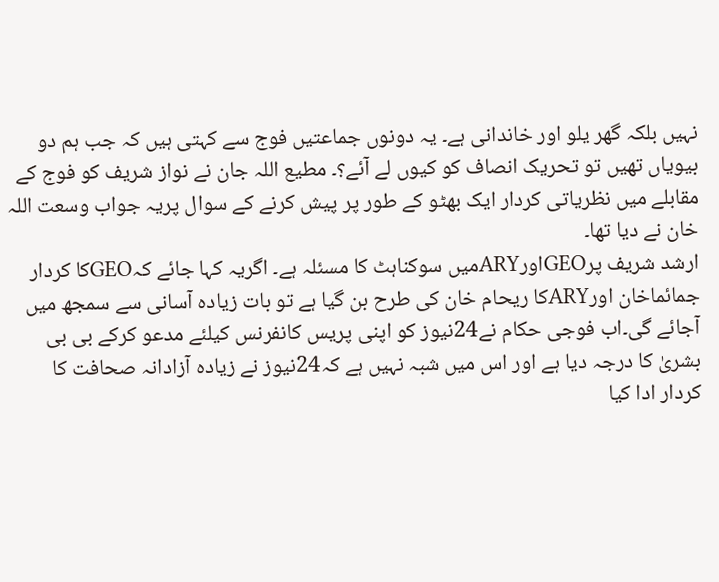نہیں بلکہ گھر یلو اور خاندانی ہے۔ یہ دونوں جماعتیں فوج سے کہتی ہیں کہ جب ہم دو بیویاں تھیں تو تحریک انصاف کو کیوں لے آئے؟۔ مطیع اللہ جان نے نواز شریف کو فوج کے مقابلے میں نظریاتی کردار ایک بھٹو کے طور پر پیش کرنے کے سوال پریہ جواب وسعت اللہ خان نے دیا تھا۔
ارشد شریف پرGEOاورARYمیں سوکناہٹ کا مسئلہ ہے۔ اگریہ کہا جائے کہGEOکا کردار جمائماخان اورARYکا ریحام خان کی طرح بن گیا ہے تو بات زیادہ آسانی سے سمجھ میں آجائے گی۔اب فوجی حکام نے24نیوز کو اپنی پریس کانفرنس کیلئے مدعو کرکے بی بی بشریٰ کا درجہ دیا ہے اور اس میں شبہ نہیں ہے کہ24نیوز نے زیادہ آزادانہ صحافت کا کردار ادا کیا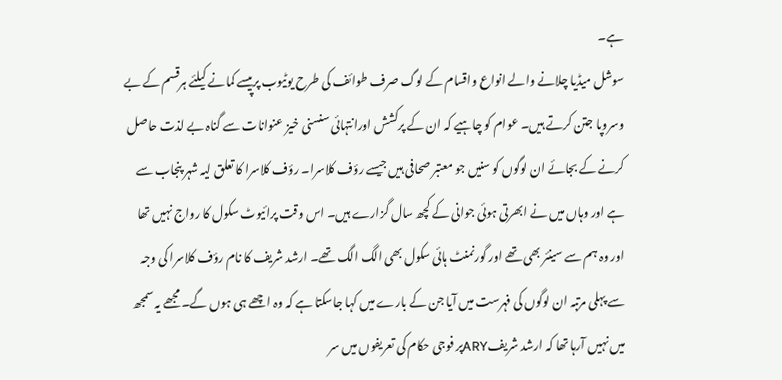ہے۔
سوشل میڈیا چلانے والے انواع واقسام کے لوگ صرف طوائف کی طرح یوٹیوب پرپیسے کمانے کیلئے ہرقسم کے بے وسروپا جتن کرتے ہیں۔ عوام کو چاہیے کہ ان کے پرکشش اورانتہائی سنسنی خیز عنوانات سے گناہ بے لذت حاصل کرنے کے بجائے ان لوگوں کو سنیں جو معتبر صحافی ہیں جیسے رؤف کلاسرا۔ رؤف کلاسرا کا تعلق لیہ شہر پنجاب سے ہے اور وہاں میں نے ابھرتی ہوئی جوانی کے کچھ سال گزارے ہیں۔ اس وقت پرائیوٹ سکول کا رواج نہیں تھا اور وہ ہم سے سینئر بھی تھے اور گورنمنٹ ہائی سکول بھی الگ الگ تھے۔ ارشد شریف کا نام رؤف کلاسرا کی وجہ سے پہلی مرتبہ ان لوگوں کی فہرست میں آیا جن کے بارے میں کہا جاسکتا ہے کہ وہ اچھے ہی ہوں گے۔ مجھے یہ سمجھ میں نہیں آرہا تھا کہ ارشد شریفARYپر فوجی حکام کی تعریفوں میں سر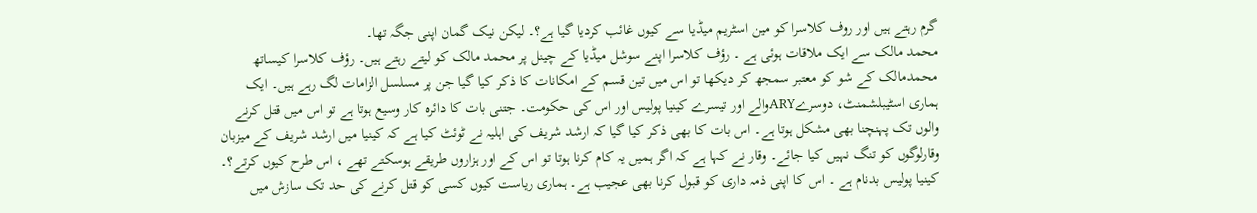گرم رہتے ہیں اور روف کلاسرا کو مین اسٹریم میڈیا سے کیوں غائب کردیا گیا ہے؟۔ لیکن نیک گمان اپنی جگہ تھا۔
محمد مالک سے ایک ملاقات ہوئی ہے ۔ رؤف کلاسرا اپنے سوشل میڈیا کے چینل پر محمد مالک کو لیتے رہتے ہیں۔ رؤف کلاسرا کیساتھ محمدمالک کے شو کو معتبر سمجھ کر دیکھا تو اس میں تین قسم کے امکانات کا ذکر کیا گیا جن پر مسلسل الزامات لگ رہے ہیں۔ ایک ہماری اسٹیبلشمنٹ، دوسرےARYوالے اور تیسرے کینیا پولیس اور اس کی حکومت۔ جتنی بات کا دائرہ کار وسیع ہوتا ہے تو اس میں قتل کرنے والوں تک پہنچنا بھی مشکل ہوتا ہے۔ اس بات کا بھی ذکر کیا گیا کہ ارشد شریف کی اہلیہ نے ٹوئٹ کیا ہے کہ کینیا میں ارشد شریف کے میزبان وقارلوگوں کو تنگ نہیں کیا جائے۔ وقار نے کہا ہے کہ اگر ہمیں یہ کام کرنا ہوتا تو اس کے اور ہزاروں طریقے ہوسکتے تھے ، اس طرح کیوں کرتے؟۔ کینیا پولیس بدنام ہے ۔ اس کا اپنی ذمہ داری کو قبول کرنا بھی عجیب ہے۔ ہماری ریاست کیوں کسی کو قتل کرنے کی حد تک سازش میں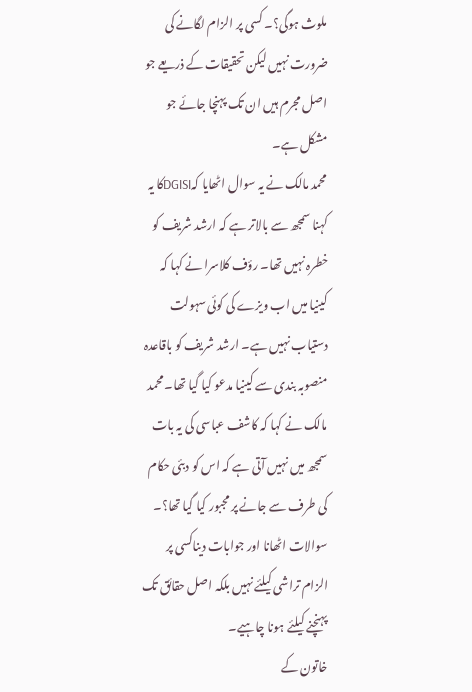ملوث ہوگی؟۔ کسی پر الزام لگانے کی ضرورت نہیں لیکن تحقیقات کے ذریعے جو اصل مجرم ہیں ان تک پہنچا جائے جو مشکل ہے۔
محمد مالک نے یہ سوال اٹھایا کہDGISIکا یہ کہنا سمجھ سے بالاتر ہے کہ ارشد شریف کو خطرہ نہیں تھا۔ رؤف کلاسرا نے کہا کہ کینیا میں اب ویزے کی کوئی سہولت دستیاب نہیں ہے۔ ارشد شریف کو باقاعدہ منصوبہ بندی سے کینیا مدعو کیا گیا تھا۔ محمد مالک نے کہا کہ کاشف عباسی کی یہ بات سمجھ میں نہیں آتی ہے کہ اس کو دبئی حکام کی طرف سے جانے پر مجبور کیا گیا تھا؟۔ سوالات اٹھانا اور جوابات دیناکسی پر الزام تراشی کیلئے نہیں بلکہ اصل حقائق تک پہنچنے کیلئے ہونا چاہیے۔
خاتون کے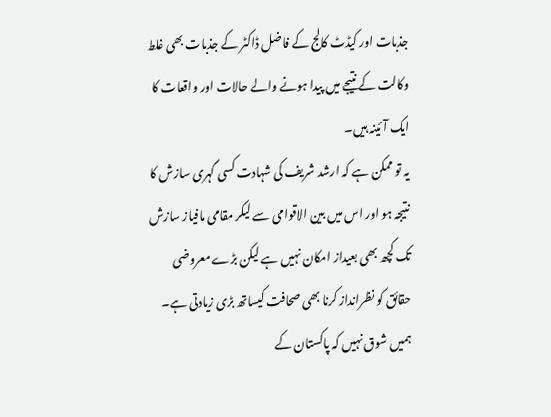جذبات اور کیڈٹ کالج کے فاضل ڈاکٹر کے جذبات بھی غلط وکالت کے نتیجے میں پیدا ہونے والے حالات اور واقعات کا ایک آئینہ ہیں۔
یہ تو ممکن ہے کہ ارشد شریف کی شہادت کسی گہری سازش کا نتیجہ ہو اور اس میں بین الاقوامی سے لیکر مقامی مافیاز سازش تک کچھ بھی بعیداز امکان نہیں ہے لیکن بڑے معروضی حقائق کو نظرانداز کرنا بھی صحافت کیساتھ بڑی زیادتی ہے۔
ہمیں شوق نہیں کہ پاکستان کے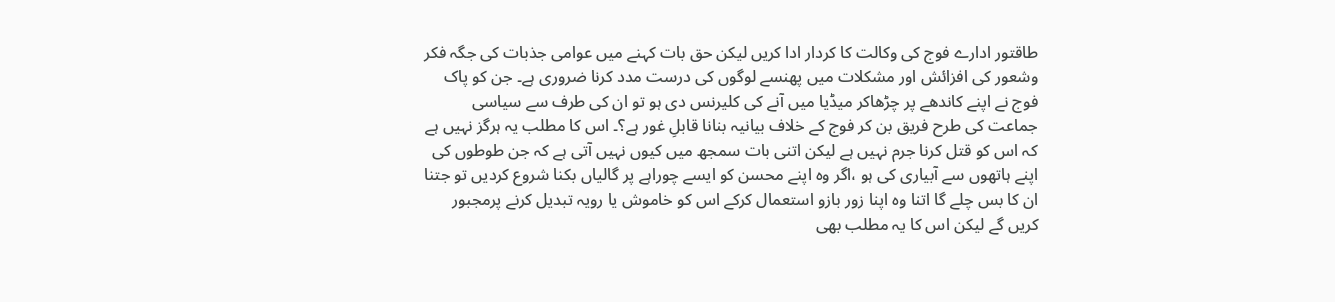طاقتور ادارے فوج کی وکالت کا کردار ادا کریں لیکن حق بات کہنے میں عوامی جذبات کی جگہ فکر وشعور کی افزائش اور مشکلات میں پھنسے لوگوں کی درست مدد کرنا ضروری ہے۔ جن کو پاک فوج نے اپنے کاندھے پر چڑھاکر میڈیا میں آنے کی کلیرنس دی ہو تو ان کی طرف سے سیاسی جماعت کی طرح فریق بن کر فوج کے خلاف بیانیہ بنانا قابلِ غور ہے؟۔ اس کا مطلب یہ ہرگز نہیں ہے کہ اس کو قتل کرنا جرم نہیں ہے لیکن اتنی بات سمجھ میں کیوں نہیں آتی ہے کہ جن طوطوں کی اپنے ہاتھوں سے آبیاری کی ہو ،اگر وہ اپنے محسن کو ایسے چوراہے پر گالیاں بکنا شروع کردیں تو جتنا ان کا بس چلے گا اتنا وہ اپنا زور بازو استعمال کرکے اس کو خاموش یا رویہ تبدیل کرنے پرمجبور کریں گے لیکن اس کا یہ مطلب بھی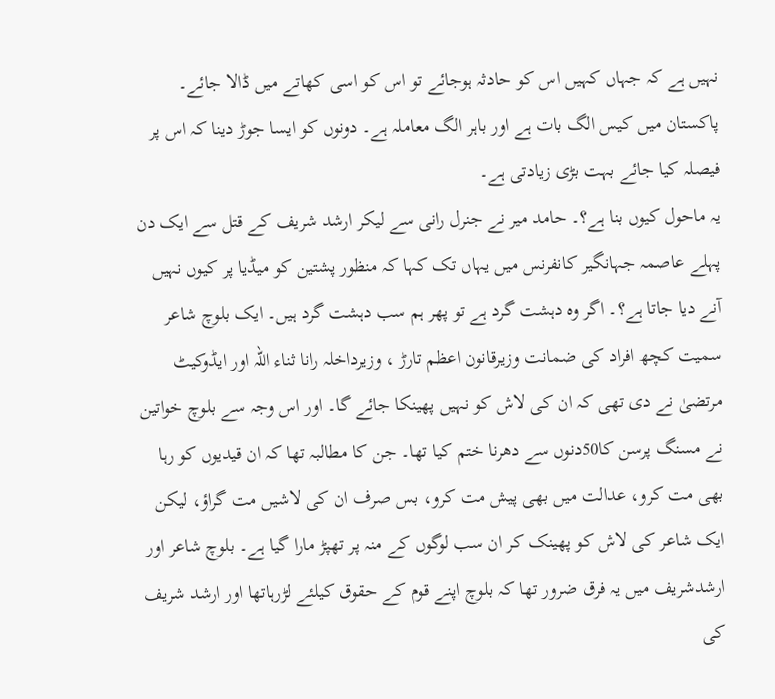نہیں ہے کہ جہاں کہیں اس کو حادثہ ہوجائے تو اس کو اسی کھاتے میں ڈالا جائے۔ پاکستان میں کیس الگ بات ہے اور باہر الگ معاملہ ہے۔ دونوں کو ایسا جوڑ دینا کہ اس پر فیصلہ کیا جائے بہت بڑی زیادتی ہے۔
یہ ماحول کیوں بنا ہے؟۔ حامد میر نے جنرل رانی سے لیکر ارشد شریف کے قتل سے ایک دن پہلے عاصمہ جہانگیر کانفرنس میں یہاں تک کہا کہ منظور پشتین کو میڈیا پر کیوں نہیں آنے دیا جاتا ہے؟۔ اگر وہ دہشت گرد ہے تو پھر ہم سب دہشت گرد ہیں۔ ایک بلوچ شاعر سمیت کچھ افراد کی ضمانت وزیرقانون اعظم تارڑ ، وزیرداخلہ رانا ثناء اللہ اور ایڈوکیٹ مرتضیٰ نے دی تھی کہ ان کی لاش کو نہیں پھینکا جائے گا۔ اور اس وجہ سے بلوچ خواتین نے مسنگ پرسن کا50دنوں سے دھرنا ختم کیا تھا۔ جن کا مطالبہ تھا کہ ان قیدیوں کو رہا بھی مت کرو، عدالت میں بھی پیش مت کرو، بس صرف ان کی لاشیں مت گراؤ، لیکن ایک شاعر کی لاش کو پھینک کر ان سب لوگوں کے منہ پر تھپڑ مارا گیا ہے۔ بلوچ شاعر اور ارشدشریف میں یہ فرق ضرور تھا کہ بلوچ اپنے قوم کے حقوق کیلئے لڑرہاتھا اور ارشد شریف کی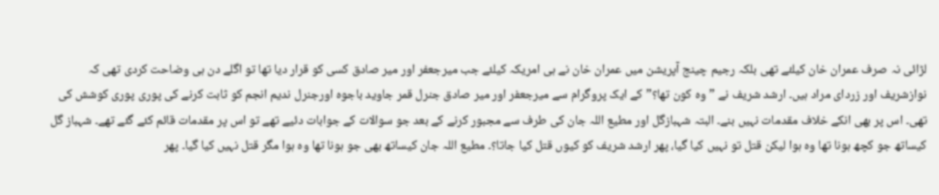لڑائی نہ صرف عمران خان کیلئے تھی بلکہ رجیم چینج آپریشن میں عمران خان نے ہی امریکہ کیلئے جب میرجعفر اور میر صادق کسی کو قرار دیا تھا تو اگلے دن ہی وضاحت کردی تھی کہ نوازشریف اور زردای مراد ہیں۔ ارشد شریف نے ”وہ کون تھا؟” کے ایک پروگرام سے میرجعفر اور میر صادق جنرل قمر جاوید باجوہ اورجنرل ندیم انجم کو ثابت کرنے کی پوری پوری کوشش کی تھی۔ اس پر بھی انکے خلاف مقدمات نہیں بنے۔ البتہ شہبازگل اور مطیع اللہ جان کی طرف سے مجبور کرنے کے بعد جو سوالات کے جوابات دئیے تھے تو اس پر مقدمات قائم کئے گئے تھے۔ شہباز گل کیساتھ جو کچھ ہونا تھا وہ ہوا لیکن قتل تو نہیں کیا گیا، پھر ارشد شریف کو کیوں قتل کیا جاتا؟۔ مطیع اللہ جان کیساتھ بھی جو ہونا تھا وہ ہوا مگر قتل نہیں کیا گیا۔ پھر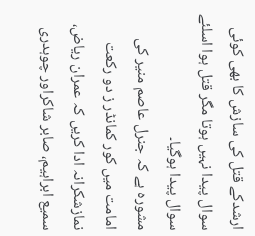ارشدکے قتل کی سازش کا بھی کوئی سوال پیدا نہیں ہوتا مگر قتل ہوا اسلئے سوال پیدا ہوگیا۔
مشورہ ہے کہ جنرل عاصم منیر کی امامت میں کور کمانڈر ز دو رکعت نمازشکرانہ ادا کریں کہ عمران ریاض، سمیع ابراہیم، صابر شاکراور چوہدری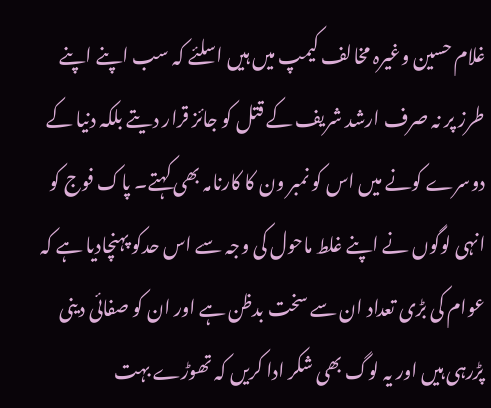غلام حسین وغیرہ مخالف کیمپ میں ہیں اسلئے کہ سب اپنے اپنے طرز پر نہ صرف ارشد شریف کے قتل کو جائز قرار دیتے بلکہ دنیا کے دوسرے کونے میں اس کو نمبر ون کا کارنامہ بھی کہتے۔ پاک فوج کو انہی لوگوں نے اپنے غلط ماحول کی وجہ سے اس حدکو پہنچادیا ہے کہ عوام کی بڑی تعداد ان سے سخت بدظن ہے اور ان کو صفائی دینی پڑرہی ہیں اور یہ لوگ بھی شکر ادا کریں کہ تھوڑے بہت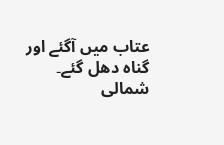عتاب میں آگئے اور گناہ دھل گئے۔
شمالی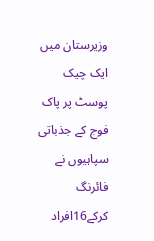وزیرستان میں ایک چیک پوسٹ پر پاک فوج کے جذباتی سپاہیوں نے فائرنگ کرکے16افراد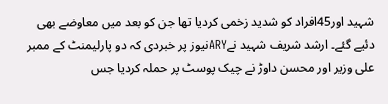شہید اور45افراد کو شدید زخمی کردیا تھا جن کو بعد میں معاوضے بھی دئیے گئے۔ ارشد شریف شہید نےARYنیوز پر خبردی کہ دو پارلیمنٹ کے ممبر علی وزیر اور محسن داوڑ نے چیک پوسٹ پر حملہ کردیا جس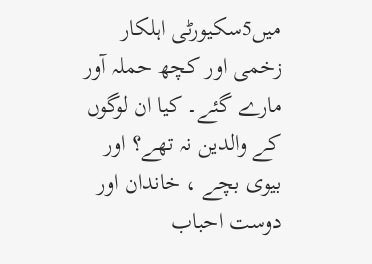میں5سکیورٹی اہلکار زخمی اور کچھ حملہ آور مارے گئے۔ کیا ان لوگوں کے والدین نہ تھے؟ اور بیوی بچے ، خاندان اور دوست احباب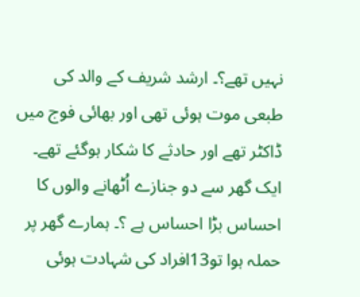نہیں تھے؟۔ ارشد شریف کے والد کی طبعی موت ہوئی تھی اور بھائی فوج میں ڈاکٹر تھے اور حادثے کا شکار ہوگئے تھے۔ ایک گھر سے دو جنازے اُٹھانے والوں کا احساس بڑا احساس ہے ؟۔ ہمارے گھر پر حملہ ہوا تو13افراد کی شہادت ہوئی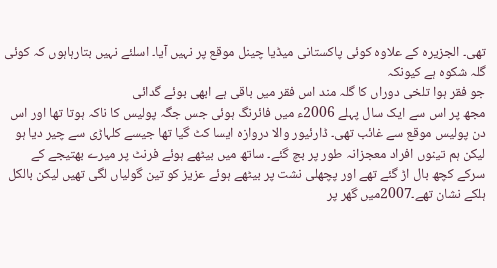تھی۔ الجزیرہ کے علاوہ کوئی پاکستانی میڈیا چینل موقع پر نہیں آیا۔ اسلئے نہیں بتارہاہوں کہ کوئی گلہ شکوہ ہے کیونکہ
جو فقر ہوا تلخی دوراں کا گلہ مند اس فقر میں باقی ہے ابھی بوئے گدائی
مجھ پر اس سے ایک سال پہلے 2006ء میں فائرنگ ہوئی جس جگہ پولیس کا ناکہ ہوتا تھا اور اس دن پولیس موقع سے غائب تھی۔ ڈارئیور والا دروازہ ایسا کٹ گیا تھا جیسے کلہاڑی سے چیر دیا ہو لیکن ہم تینوں افراد معجزانہ طور پر بچ گئے۔ ساتھ میں بیٹھے ہوئے فرنٹ پر میرے بھتیجے کے سرکے کچھ بال اڑ گئے تھے اور پچھلی نشت پر بیٹھے ہوئے عزیز کو تین گولیاں لگی تھیں لیکن بالکل ہلکے نشان تھے۔2007میں گھر پر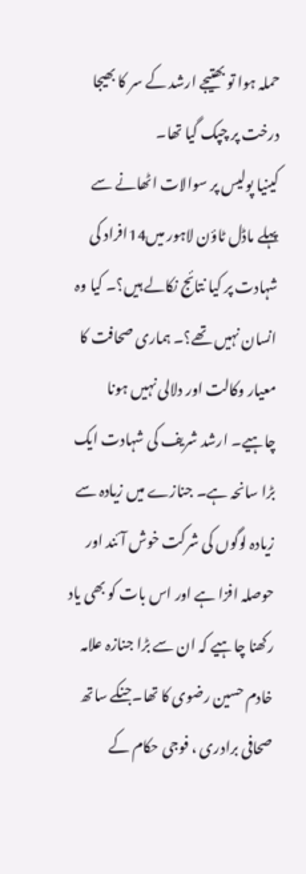حملہ ہوا تو بھتیجے ارشد کے سر کا بھیجا درخت پر چپک گیا تھا۔
کینیا پولیس پر سوالات اٹھانے سے پہلے ماڈل ٹاؤن لاہور میں14افراد کی شہادت پر کیا نتائج نکالے ہیں؟۔ کیا وہ انسان نہیں تھے؟۔ ہماری صحافت کا معیار وکالت اور دلالی نہیں ہونا چاہیے۔ ارشد شریف کی شہادت ایک بڑا سانحہ ہے۔ جنازے میں زیادہ سے زیادہ لوگوں کی شرکت خوش آئند اور حوصلہ افزا ہے اور اس بات کو بھی یاد رکھنا چاہیے کہ ان سے بڑا جنازہ علامہ خادم حسین رضوی کا تھا۔جنکے ساتھ صحافی برادری ، فوجی حکام کے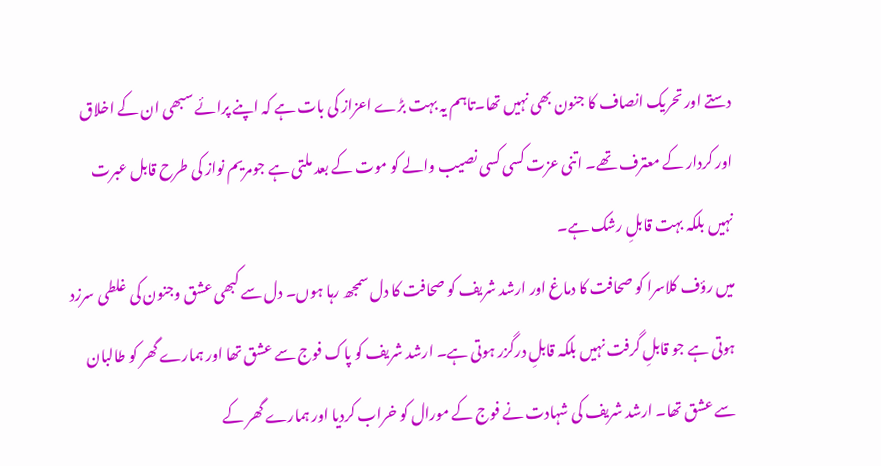دستے اور تحریک انصاف کا جنون بھی نہیں تھا۔تاہم یہ بہت بڑے اعزاز کی بات ہے کہ اپنے پرائے سبھی ان کے اخلاق اور کردار کے معترف تھے۔ اتنی عزت کسی کسی نصیب والے کو موت کے بعد ملتی ہے جومریم نواز کی طرح قابل عبرت نہیں بلکہ بہت قابلِ رشک ہے۔
میں رؤف کلاسرا کو صحافت کا دماغ اور ارشد شریف کو صحافت کا دل سمجھ رہا ہوں۔ دل سے کبھی عشق وجنون کی غلطی سرزد ہوتی ہے جو قابلِ گرفت نہیں بلکہ قابلِ درگزر ہوتی ہے۔ ارشد شریف کو پاک فوج سے عشق تھا اور ہمارے گھر کو طالبان سے عشق تھا۔ ارشد شریف کی شہادت نے فوج کے مورال کو خراب کردیا اور ہمارے گھر کے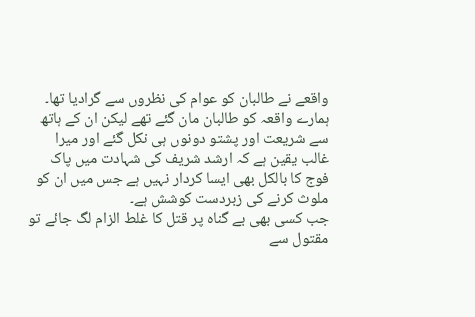واقعے نے طالبان کو عوام کی نظروں سے گرادیا تھا۔ ہمارے واقعہ کو طالبان مان گئے تھے لیکن ان کے ہاتھ سے شریعت اور پشتو دونوں ہی نکل گئے اور میرا غالب یقین ہے کہ ارشد شریف کی شہادت میں پاک فوج کا بالکل بھی ایسا کردار نہیں ہے جس میں ان کو ملوث کرنے کی زبردست کوشش ہے۔
جب کسی بھی بے گناہ پر قتل کا غلط الزام لگ جائے تو مقتول سے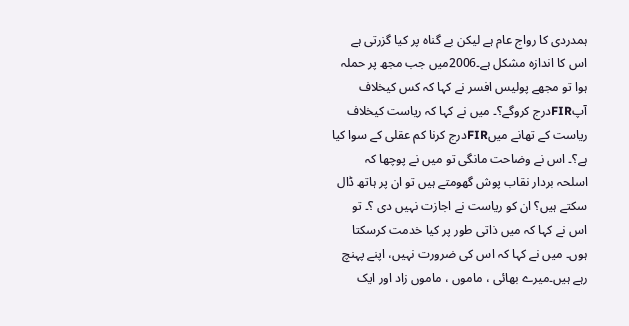ہمدردی کا رواج عام ہے لیکن بے گناہ پر کیا گزرتی ہے اس کا اندازہ مشکل ہے۔2006میں جب مجھ پر حملہ ہوا تو مجھے پولیس افسر نے کہا کہ کس کیخلاف آپFIRدرج کروگے؟۔ میں نے کہا کہ ریاست کیخلاف ریاست کے تھانے میںFIRدرج کرنا کم عقلی کے سوا کیا ہے؟۔ اس نے وضاحت مانگی تو میں نے پوچھا کہ اسلحہ بردار نقاب پوش گھومتے ہیں تو ان پر ہاتھ ڈال سکتے ہیں؟ ان کو ریاست نے اجازت نہیں دی ؟۔ تو اس نے کہا کہ میں ذاتی طور پر کیا خدمت کرسکتا ہوں۔ میں نے کہا کہ اس کی ضرورت نہیں، اپنے پہنچ رہے ہیں۔میرے بھائی ، ماموں ، ماموں زاد اور ایک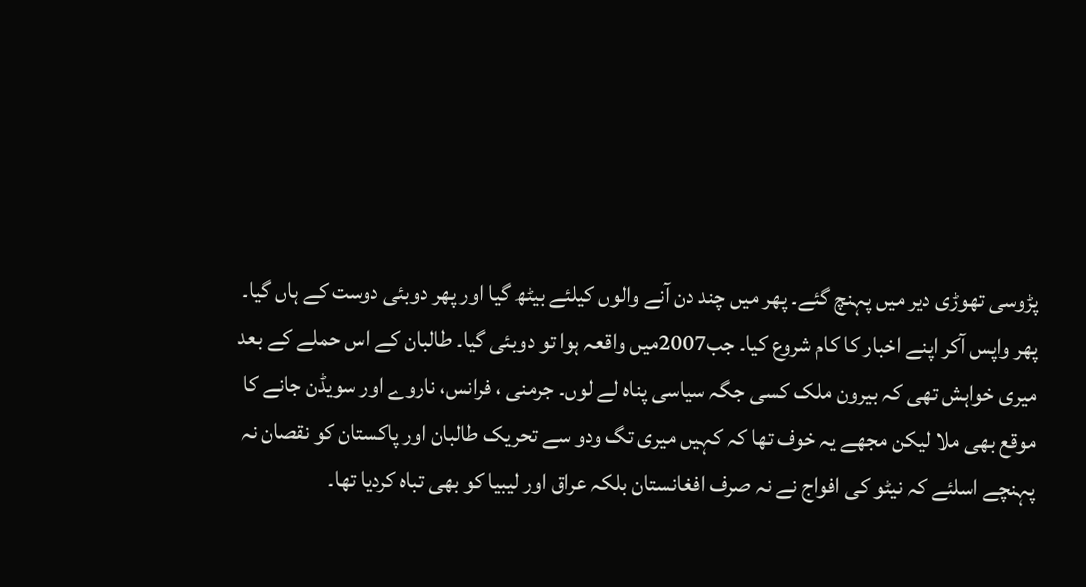پڑوسی تھوڑی دیر میں پہنچ گئے۔ پھر میں چند دن آنے والوں کیلئے بیٹھ گیا اور پھر دوبئی دوست کے ہاں گیا۔ پھر واپس آکر اپنے اخبار کا کام شروع کیا۔ جب2007میں واقعہ ہوا تو دوبئی گیا۔ طالبان کے اس حملے کے بعد میری خواہش تھی کہ بیرون ملک کسی جگہ سیاسی پناہ لے لوں۔ جرمنی ، فرانس، ناروے اور سویڈن جانے کا موقع بھی ملا لیکن مجھے یہ خوف تھا کہ کہیں میری تگ ودو سے تحریک طالبان اور پاکستان کو نقصان نہ پہنچے اسلئے کہ نیٹو کی افواج نے نہ صرف افغانستان بلکہ عراق اور لیبیا کو بھی تباہ کردیا تھا۔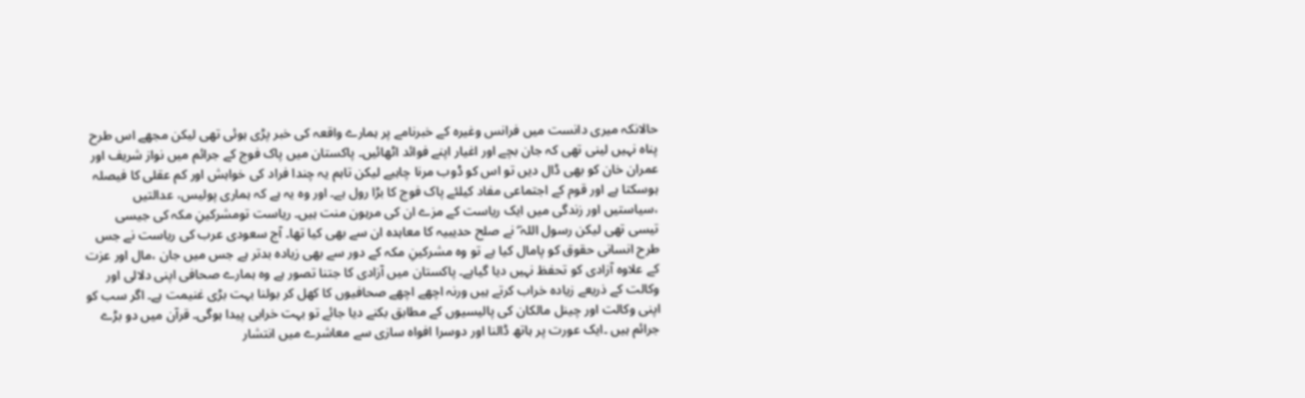حالانکہ میری دانست میں فرانس وغیرہ کے خبرنامے پر ہمارے واقعہ کی خبر پڑی ہوئی تھی لیکن مجھے اس طرح پناہ نہیں لینی تھی کہ جان بچے اور اغیار اپنے فوائد اٹھائیں۔ پاکستان میں پاک فوج کے جرائم میں نواز شریف اور عمران خان کو بھی ڈال دیں تو اس کو ڈوب مرنا چاہیے لیکن تاہم یہ چندا فراد کی خواہش اور کم عقلی کا فیصلہ ہوسکتا ہے اور قوم کے اجتماعی مفاد کیلئے پاک فوج کا بڑا رول ہے۔ اور وہ یہ ہے کہ ہماری پولیس، عدالتیں ،سیاستیں اور زندگی میں ایک ریاست کے مزے ان کی مرہون منت ہیں۔ ریاست تومشرکینِ مکہ کی جیسی تیسی تھی لیکن رسول اللہ ۖ نے صلح حدیبیہ کا معاہدہ ان سے بھی کیا تھا۔ آج سعودی عرب کی ریاست نے جس طرح انسانی حقوق کو پامال کیا ہے تو وہ مشرکینِ مکہ کے دور سے بھی زیادہ بدتر ہے جس میں جان ،مال اور عزت کے علاوہ آزادی کو تحفظ نہیں دیا گیاہے۔ پاکستان میں آزادی کا جتنا تصور ہے وہ ہمارے صحافی اپنی دلالی اور وکالت کے ذریعے زیادہ خراب کرتے ہیں ورنہ اچھے اچھے صحافیوں کا کھل کر بولنا بہت بڑی غنیمت ہے۔ اگر سب کو اپنی وکالت اور چینل مالکان کی پالیسیوں کے مطابق بکنے دیا جائے تو بہت خرابی پیدا ہوگی۔ قرآن میں دو بڑے جرائم ہیں ۔ایک عورت پر ہاتھ ڈالنا اور دوسرا افواہ سازی سے معاشرے میں انتشار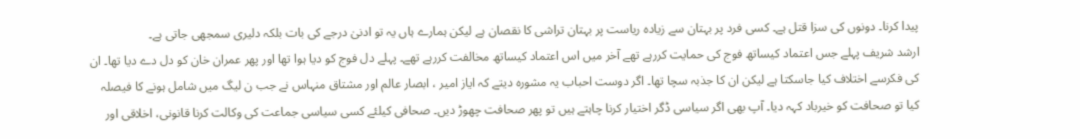پیدا کرنا۔ دونوں کی سزا قتل ہے۔ کسی فرد پر بہتان سے زیادہ ریاست پر بہتان تراشی کا نقصان ہے لیکن ہمارے ہاں یہ تو ادنیٰ درجے کی بات بلکہ دلیری سمجھی جاتی ہے۔
ارشد شریف پہلے جس اعتماد کیساتھ فوج کی حمایت کررہے تھے آخر میں اس اعتماد کیساتھ مخالفت کررہے تھے۔ پہلے دل فوج کو دیا ہوا تھا اور پھر عمران خان کو دل دے دیا تھا۔ ان کی فکرسے اختلاف کیا جاسکتا ہے لیکن ان کا جذبہ سچا تھا۔ اگر دوست احباب یہ مشورہ دیتے کہ ایاز امیر ، ابصار عالم اور مشتاق منہاس نے جب ن لیگ میں شامل ہونے کا فیصلہ کیا تو صحافت کو خیرباد کہہ دیا۔ آپ بھی اگر سیاسی ڈگر اختیار کرنا چاہتے ہیں تو پھر صحافت چھوڑ دیں۔ صحافی کیلئے کسی سیاسی جماعت کی وکالت کرنا قانونی، اخلاقی اور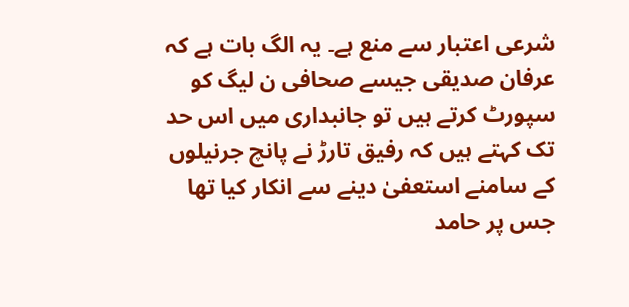شرعی اعتبار سے منع ہے۔ یہ الگ بات ہے کہ عرفان صدیقی جیسے صحافی ن لیگ کو سپورٹ کرتے ہیں تو جانبداری میں اس حد تک کہتے ہیں کہ رفیق تارڑ نے پانچ جرنیلوں کے سامنے استعفیٰ دینے سے انکار کیا تھا جس پر حامد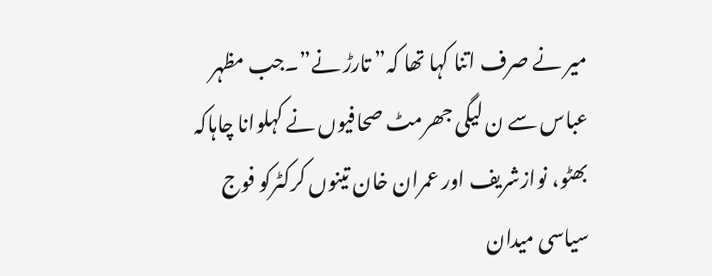میر نے صرف اتنا کہا تھا کہ” تارڑ نے”۔جب مظہر عباس سے ن لیگی جھرمٹ صحافیوں نے کہلوانا چاہاکہ بھٹو، نوازشریف اور عمران خان تینوں کرکٹرکو فوج سیاسی میدان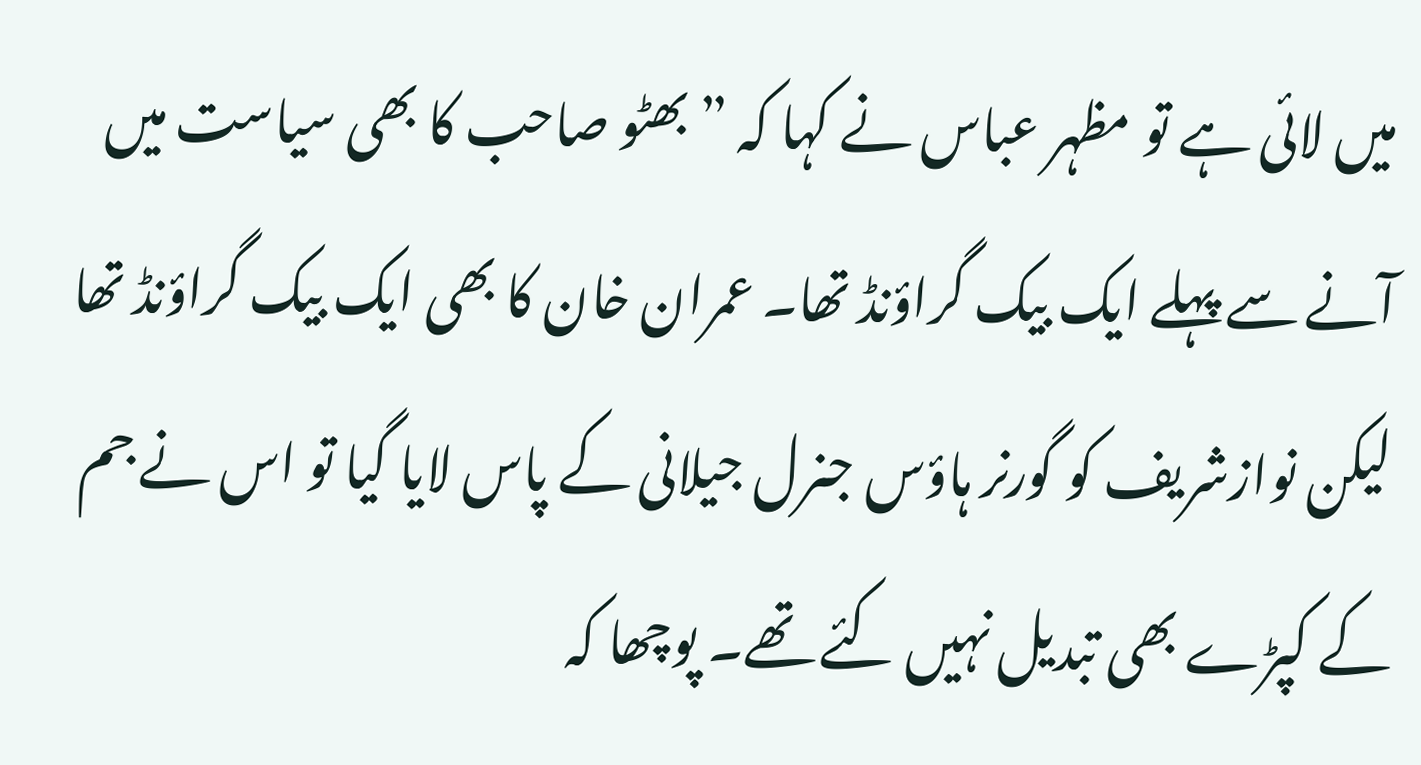میں لائی ہے تو مظہر عباس نے کہا کہ ” بھٹو صاحب کا بھی سیاست میں آنے سے پہلے ایک بیک گراؤنڈ تھا۔ عمران خان کا بھی ایک بیک گراؤنڈ تھا لیکن نوازشریف کو گورنر ہاؤس جنرل جیلانی کے پاس لایا گیا تو اس نے جم کے کپڑے بھی تبدیل نہیں کئے تھے۔ پوچھا کہ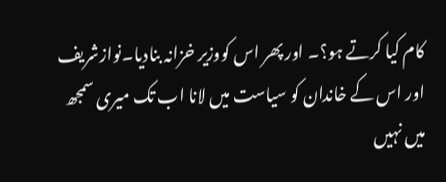کام کیا کرتے ہو؟۔ اور پھر اس کووزیر خزانہ بنادیا۔نوازشریف اور اس کے خاندان کو سیاست میں لانا اب تک میری سمجھ میں نہیں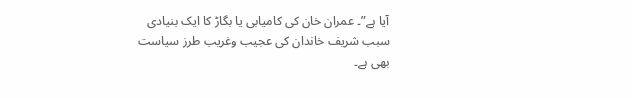آیا ہے”۔ عمران خان کی کامیابی یا بگاڑ کا ایک بنیادی سبب شریف خاندان کی عجیب وغریب طرز سیاست بھی ہے۔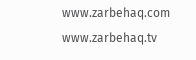www.zarbehaq.com
www.zarbehaq.tv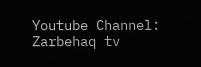Youtube Channel: Zarbehaq tv